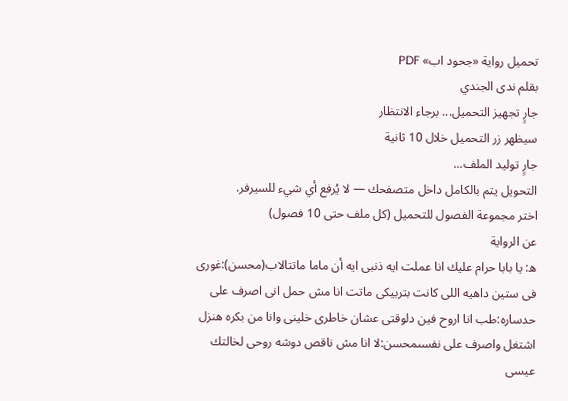تحميل رواية «جحود اب» PDF
بقلم ندى الجندي
جارٍ تجهيز التحميل... برجاء الانتظار
سيظهر زر التحميل خلال 10 ثانية
جارٍ توليد الملف...
التحويل يتم بالكامل داخل متصفحك — لا يُرفع أي شيء للسيرفر.
اختر مجموعة الفصول للتحميل (كل ملف حتى 10 فصول)
عن الرواية
ه: يا بابا حرام عليك انا عملت ايه ذنبى ايه أن ماما ماتتالاب(محسن):غورى فى ستين داهيه اللى كانت بتربيكى ماتت انا مش حمل انى اصرف على حدساره:طب انا اروح فين دلوقتى عشان خاطرى خلينى وانا من بكره هنزل اشتغل واصرف على نفسىمحسن:لا انا مش ناقص دوشه روحى لخالتك عيسى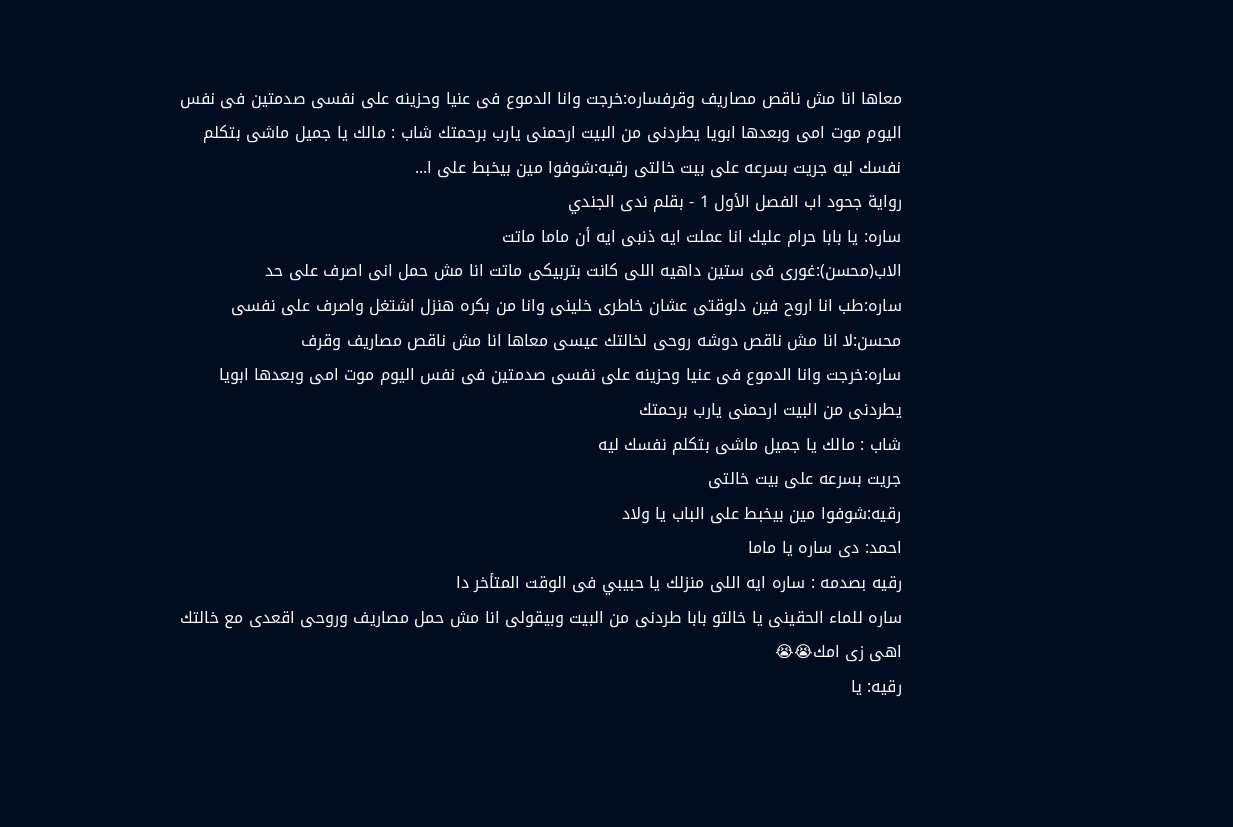معاها انا مش ناقص مصاريف وقرفساره:خرجت وانا الدموع فى عنيا وحزينه على نفسى صدمتين فى نفس اليوم موت امى وبعدها ابويا يطردنى من البيت ارحمنى يارب برحمتك شاب : مالك يا جميل ماشى بتكلم نفسك ليه جريت بسرعه على بيت خالتى رقيه:شوفوا مين بيخبط على ا...
رواية جحود اب الفصل الأول 1 - بقلم ندى الجندي
ساره: يا بابا حرام عليك انا عملت ايه ذنبى ايه أن ماما ماتت
الاب(محسن):غورى فى ستين داهيه اللى كانت بتربيكى ماتت انا مش حمل انى اصرف على حد
ساره:طب انا اروح فين دلوقتى عشان خاطرى خلينى وانا من بكره هنزل اشتغل واصرف على نفسى
محسن:لا انا مش ناقص دوشه روحى لخالتك عيسى معاها انا مش ناقص مصاريف وقرف
ساره:خرجت وانا الدموع فى عنيا وحزينه على نفسى صدمتين فى نفس اليوم موت امى وبعدها ابويا يطردنى من البيت ارحمنى يارب برحمتك
شاب : مالك يا جميل ماشى بتكلم نفسك ليه
جريت بسرعه على بيت خالتى
رقيه:شوفوا مين بيخبط على الباب يا ولاد
احمد: دى ساره يا ماما
رقيه بصدمه : ساره ايه اللى منزلك يا حبيبي فى الوقت المتأخر دا
ساره للماء الحقينى يا خالتو بابا طردنى من البيت وبيقولى انا مش حمل مصاريف وروحى اقعدى مع خالتك اهى زى امك😭😭
رقيه: يا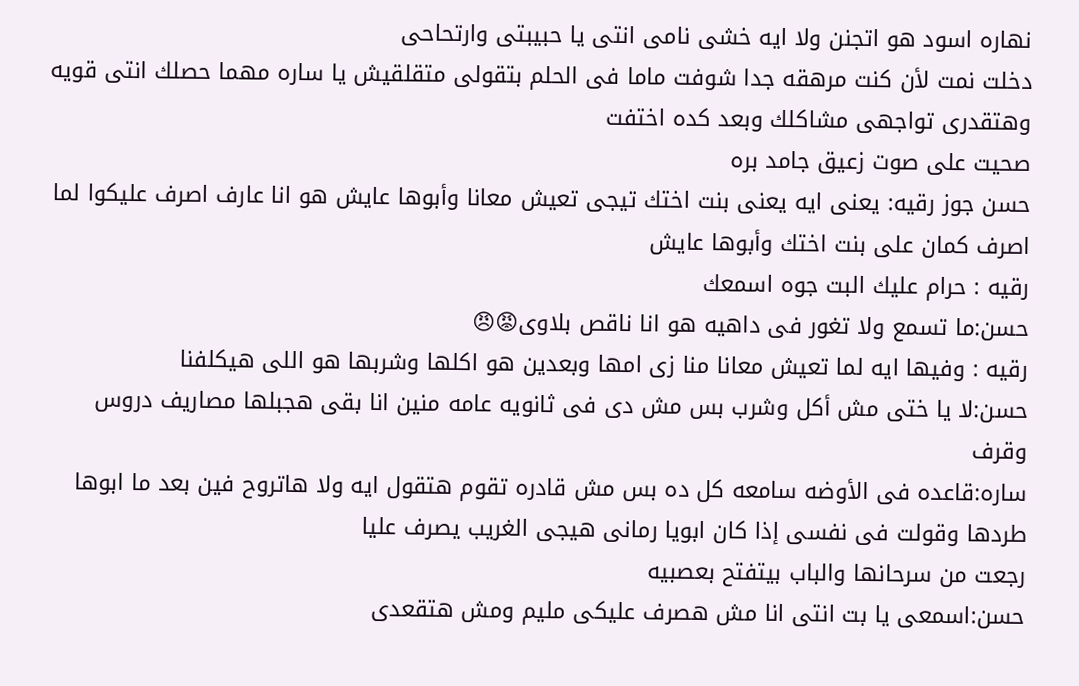نهاره اسود هو اتجنن ولا ايه خشى نامى انتى يا حبيبتى وارتحاحى
دخلت نمت لأن كنت مرهقه جدا شوفت ماما فى الحلم بتقولى متقلقيش يا ساره مهما حصلك انتى قويه وهتقدرى تواجهى مشاكلك وبعد كده اختفت
صحيت على صوت زعيق جامد بره
حسن جوز رقيه: يعنى ايه يعنى بنت اختك تيجى تعيش معانا وأبوها عايش هو انا عارف اصرف عليكوا لما اصرف كمان على بنت اختك وأبوها عايش
رقيه : حرام عليك البت جوه اسمعك
حسن:ما تسمع ولا تغور فى داهيه هو انا ناقص بلاوى😡😠
رقيه : وفيها ايه لما تعيش معانا منا زى امها وبعدين هو اكلها وشربها هو اللى هيكلفنا
حسن:لا يا ختى مش أكل وشرب بس مش دى فى ثانويه عامه منين انا بقى هجبلها مصاريف دروس وقرف
ساره:قاعده فى الأوضه سامعه كل ده بس مش قادره تقوم هتقول ايه ولا هاتروح فين بعد ما ابوها طردها وقولت فى نفسى إذا كان ابويا رمانى هيجى الغريب يصرف عليا
رجعت من سرحانها والباب بيتفتح بعصبيه
حسن:اسمعى يا بت انتى انا مش هصرف عليكى مليم ومش هتقعدى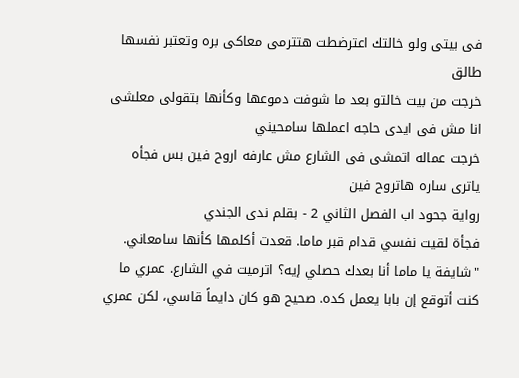فى بيتى ولو خالتك اعترضطت هتترمى معاكى بره وتعتبر نفسها طالق
خرجت من بيت خالتو بعد ما شوفت دموعها وكأنها بتقولى معلشى انا مش فى ايدى حاجه اعملها سامحيني
خرجت عماله اتمشى فى الشارع مش عارفه اروح فين بس فجأه
ياترى ساره هاتروح فين
رواية جحود اب الفصل الثاني 2 - بقلم ندى الجندي
فجأة لقيت نفسي قدام قبر ماما. قعدت أكلمها كأنها سامعاني.
"شايفة يا ماما أنا بعدك حصلي إيه؟ اترميت في الشارع. عمري ما كنت أتوقع إن بابا يعمل كده. صحيح هو كان دايماً قاسي، لكن عمري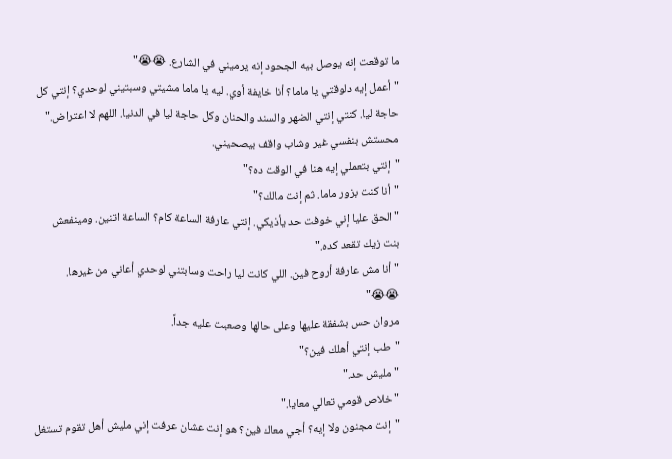ما توقعت إنه يوصل بيه الجحود إنه يرميني في الشارع. 😭😭"
"أعمل إيه دلوقتي يا ماما؟ أنا خايفة أوي. ليه يا ماما مشيتي وسبتيني لوحدي؟ إنتي كل حاجة ليا. كنتي إنتي الضهر والسند والحنان وكل حاجة ليا في الدنيا. اللهم لا اعتراض."
محستش بنفسي غير وشاب واقف بيصحيني.
"إنتي بتعملي إيه هنا في الوقت ده؟"
"أنا كنت بزور ماما. ثم إنت مالك؟"
"الحق عليا إني خوفت حد يأذيكي. إنتي عارفة الساعة كام؟ الساعة اتنين. ومينفعش بنت زيك تقعد كده."
"أنا مش عارفة أروح فين. اللي كانت ليا راحت وسابتني لوحدي أعاني من غيرها. 😭😭"
مروان حس بشفقة عليها وعلى حالها وصعبت عليه جداً.
"طب إنتي أهلك فين؟"
"مليش حد."
"خلاص قومي تعالي معايا."
"إنت مجنون ولا إيه؟ أجي معاك فين؟ هو إنت عشان عرفت إني مليش أهل تقوم تستغل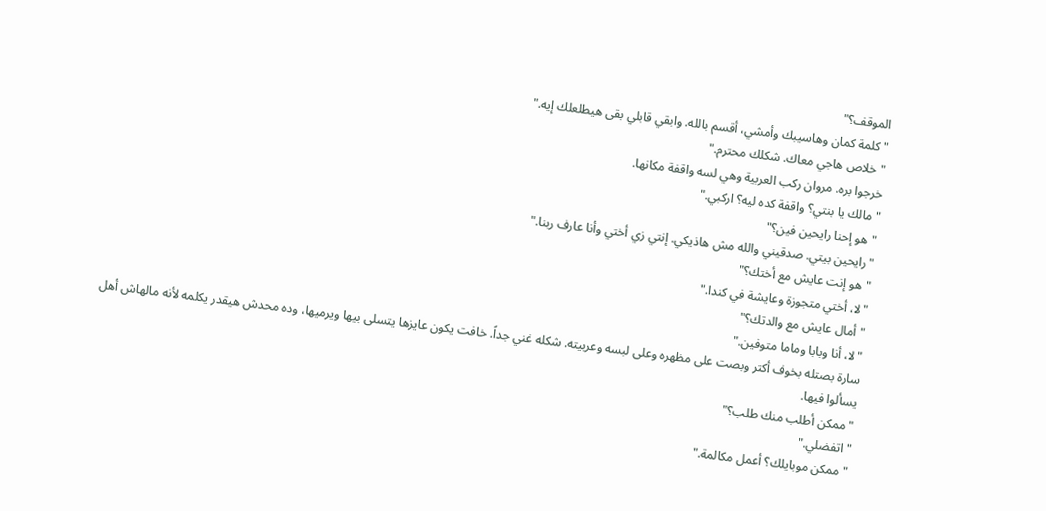الموقف؟"
"كلمة كمان وهاسيبك وأمشي، أقسم بالله. وابقي قابلي بقى هيطلعلك إيه."
"خلاص هاجي معاك. شكلك محترم."
خرجوا بره. مروان ركب العربية وهي لسه واقفة مكانها.
"مالك يا بنتي؟ واقفة كده ليه؟ اركبي."
"هو إحنا رايحين فين؟"
"رايحين بيتي. صدقيني والله مش هاذيكي. إنتي زي أختي وأنا عارف ربنا."
"هو إنت عايش مع أختك؟"
"لا، أختي متجوزة وعايشة في كندا."
"أمال عايش مع والدتك؟"
"لا، أنا وبابا وماما متوفين."
سارة بصتله بخوف أكتر وبصت على مظهره وعلى لبسه وعربيته. شكله غني جداً. خافت يكون عايزها يتسلى بيها ويرميها، وده محدش هيقدر يكلمه لأنه مالهاش أهل يسألوا فيها.
"ممكن أطلب منك طلب؟"
"اتفضلي."
"ممكن موبايلك؟ أعمل مكالمة."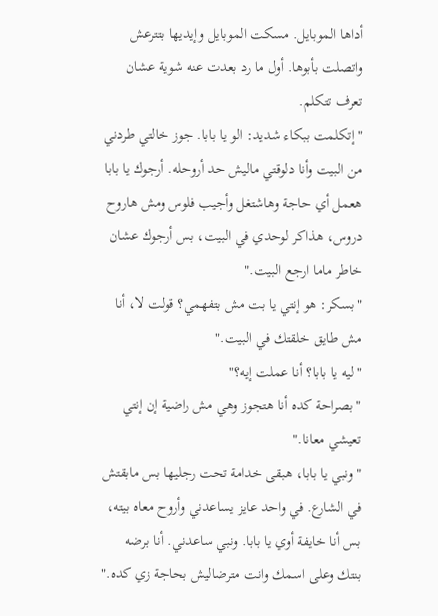أداها الموبايل. مسكت الموبايل وإيديها بتترعش واتصلت بأبوها. أول ما رد بعدت عنه شوية عشان تعرف تتكلم.
"إتكلمت ببكاء شديد: الو يا بابا. جوز خالتي طردني من البيت وأنا دلوقتي ماليش حد أروحله. أرجوك يا بابا هعمل أي حاجة وهاشتغل وأجيب فلوس ومش هاروح دروس، هذاكر لوحدي في البيت، بس أرجوك عشان خاطر ماما ارجع البيت."
"بسكر: هو إنتي يا بت مش بتفهمي؟ قولت لا، أنا مش طايق خلقتك في البيت."
"ليه يا بابا؟ أنا عملت إيه؟"
"بصراحة كده أنا هتجوز وهي مش راضية إن إنتي تعيشي معانا."
"ونبي يا بابا، هبقى خدامة تحت رجليها بس مابقتش في الشارع. في واحد عايز يساعدني وأروح معاه بيته، بس أنا خايفة أوي يا بابا. ونبي ساعدني. أنا برضه بنتك وعلى اسمك وانت مترضاليش بحاجة زي كده."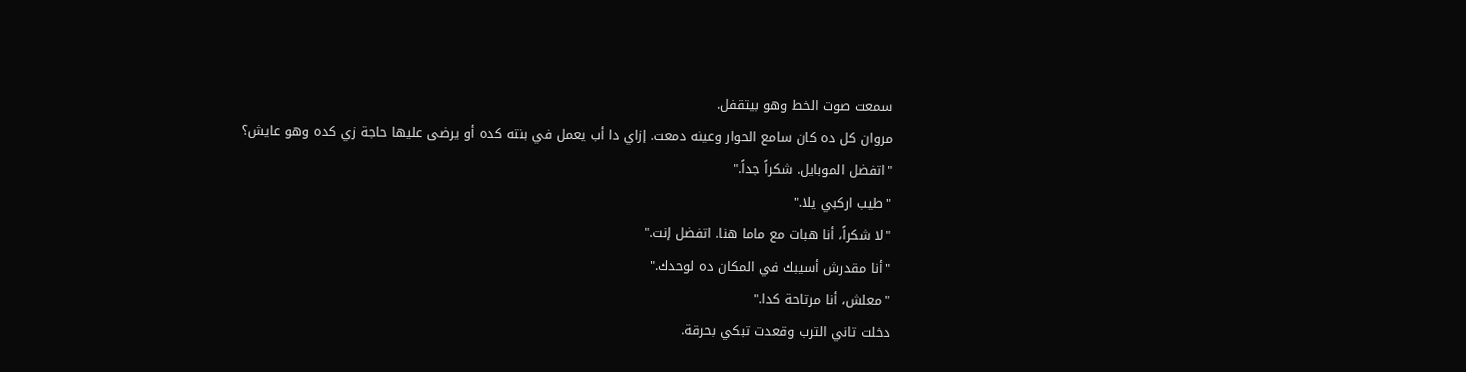سمعت صوت الخط وهو بيتقفل.
مروان كل ده كان سامع الحوار وعينه دمعت. إزاي دا أب يعمل في بنته كده أو يرضى عليها حاجة زي كده وهو عايش؟
"اتفضل الموبايل. شكراً جداً."
"طيب اركبي يلا."
"لا شكراً، أنا هبات مع ماما هنا. اتفضل إنت."
"أنا مقدرش أسيبك في المكان ده لوحدك."
"معلش، أنا مرتاحة كدا."
دخلت تاني الترب وقعدت تبكي بحرقة.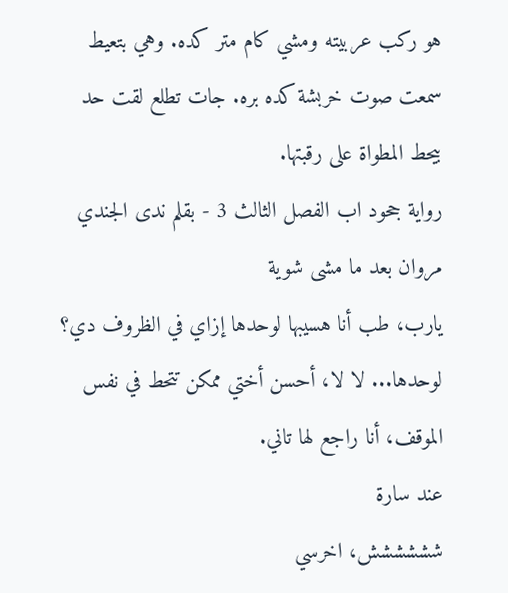هو ركب عربيته ومشي كام متر كده. وهي بتعيط سمعت صوت خربشة كده بره. جات تطلع لقت حد بيحط المطواة على رقبتها.
رواية جحود اب الفصل الثالث 3 - بقلم ندى الجندي
مروان بعد ما مشى شوية
يارب، طب أنا هسيبها لوحدها إزاي في الظروف دي؟ لوحدها... لا لا، أحسن أختي ممكن تتحط في نفس الموقف، أنا راجع لها تاني.
عند سارة
شششششش، اخرسي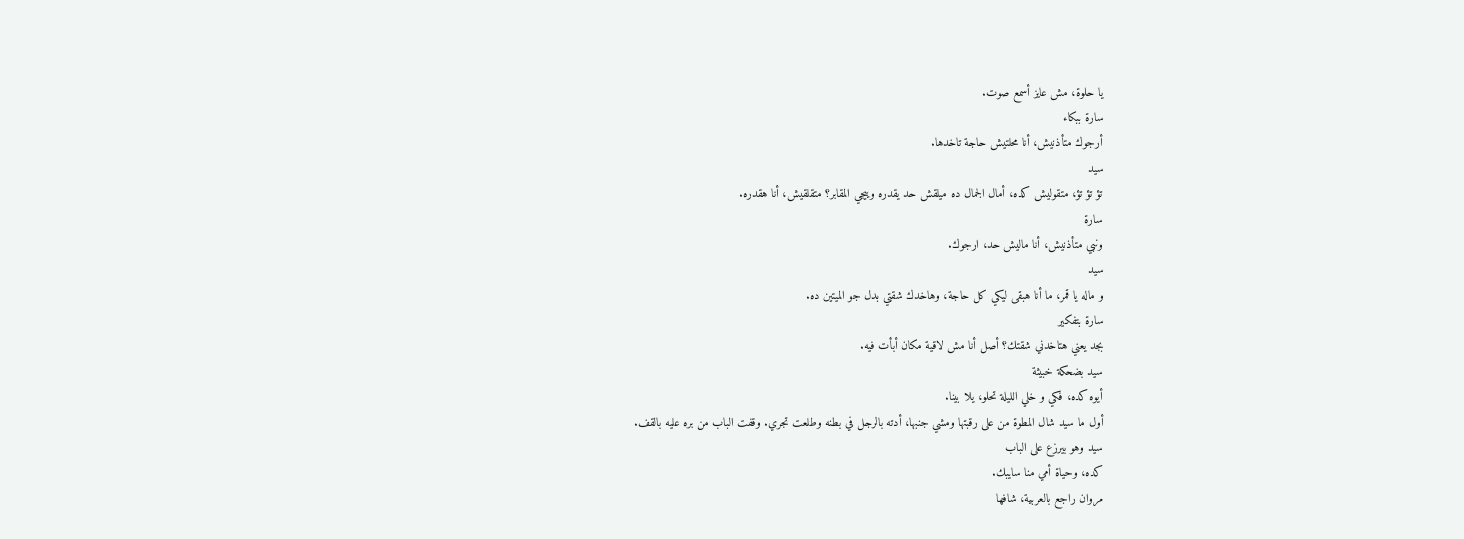يا حلوة، مش عايز أسمع صوت.
سارة ببكاء
أرجوك متأذنيش، أنا محلتيش حاجة تاخدها.
سيد
تؤ تؤ تؤ، متقوليش كده، أمال الجمال ده ميلقش حد يقدره وييجي المقابر؟ متقلقيش، أنا هقدره.
سارة
ونبي متأذنيش، أنا ماليش حد، ارجوك.
سيد
و ماله يا قمر، ما أنا هبقى ليكي كل حاجة، وهاخدك شقتي بدل جو الميتين ده.
سارة بتفكير
بجد يعني هتاخدني شقتك؟ أصل أنا مش لاقية مكان أبأت فيه.
سيد بضحكة خبيثة
أيوه كده، فكي و خلي الليلة تحلو، يلا بينا.
أول ما سيد شال المطوة من على رقبتها ومشي جنبها، أدته بالرجل في بطنه وطلعت تجري. وقفت الباب من بره عليه بالقف.
سيد وهو بيرزع على الباب
كده، وحياة أمي منا سايبك.
مروان راجع بالعربية، شافها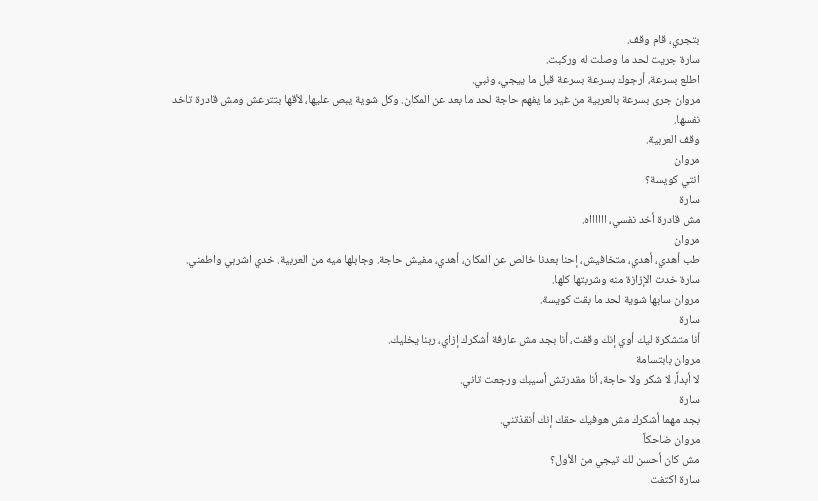بتجري، قام وقف.
سارة جريت لحد ما وصلت له وركبت.
اطلع بسرعة، أرجوك بسرعة بسرعة قبل ما ييجي، ونبي.
مروان جرى بسرعة بالعربية من غير ما يفهم حاجة لحد ما بعد عن المكان. وكل شوية يبص عليها، لأقها بتترعش ومش قادرة تاخد نفسها.
وقف العربية.
مروان
انتي كويسة؟
سارة
مش قادرة أخد نفسي، ااااااه.
مروان
طب أهدي، أهدي، متخافيش، إحنا بعدنا خالص عن المكان، أهدي، مفيش حاجة. وجابلها ميه من العربية. خدي اشربي واطمني.
سارة خدت الإزازة منه وشربتها كلها.
مروان سابها شوية لحد ما بقت كويسة.
سارة
أنا متشكرة ليك أوي إنك وقفت، أنا بجد مش عارفة أشكرك إزاي، ربنا يخليك.
مروان بابتسامة
لا أبداً، لا شكر ولا حاجة، أنا مقدرتش أسيبك ورجعت تاني.
سارة
بجد مهما أشكرك مش هوفيك حقك إنك أنقذتني.
مروان ضاحكاً
مش كان أحسن لك تيجي من الأول؟
سارة اكتفت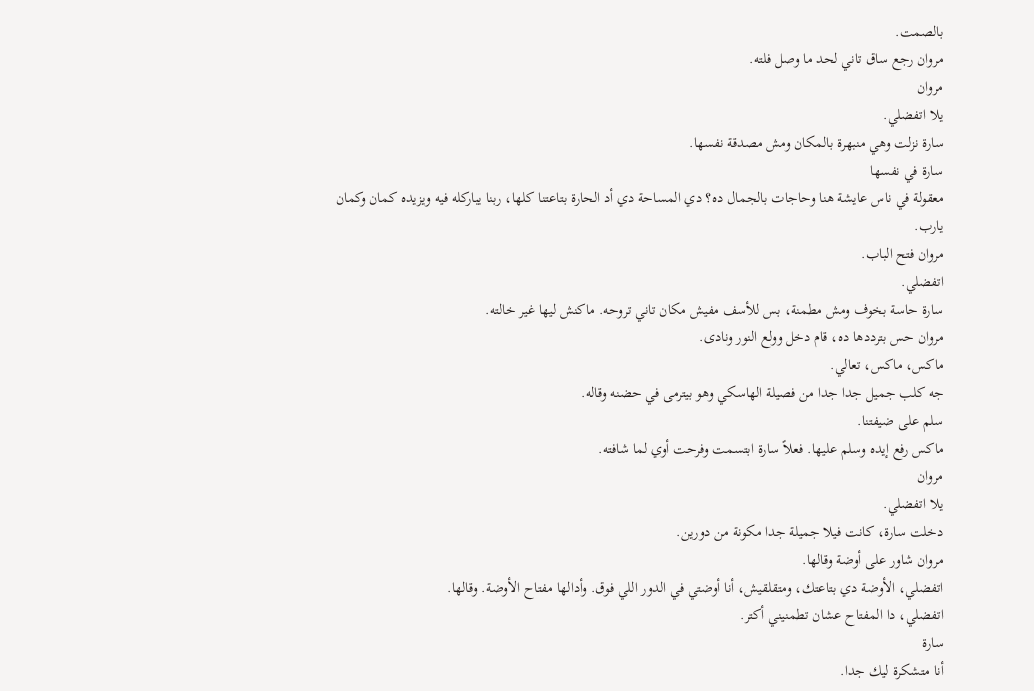بالصمت.
مروان رجع ساق تاني لحد ما وصل فلته.
مروان
يلا اتفضلي.
سارة نزلت وهي منبهرة بالمكان ومش مصدقة نفسها.
سارة في نفسها
معقولة في ناس عايشة هنا وحاجات بالجمال ده؟ دي المساحة دي أد الحارة بتاعتنا كلها، ربنا يباركله فيه ويزيده كمان وكمان يارب.
مروان فتح الباب.
اتفضلي.
سارة حاسة بخوف ومش مطمنة، بس للأسف مفيش مكان تاني تروحه. ماكنش ليها غير خالته.
مروان حس بترددها ده، قام دخل وولع النور ونادى.
ماكس، ماكس، تعالي.
جه كلب جميل جدا جدا من فصيلة الهاسكي وهو بيترمى في حضنه وقاله.
سلم على ضيفتنا.
ماكس رفع إيده وسلم عليها. فعلاً سارة ابتسمت وفرحت أوي لما شافته.
مروان
يلا اتفضلي.
دخلت سارة، كانت فيلا جميلة جدا مكونة من دورين.
مروان شاور على أوضة وقالها.
اتفضلي، الأوضة دي بتاعتك، ومتقلقيش، أنا أوضتي في الدور اللي فوق. وأدالها مفتاح الأوضة. وقالها.
اتفضلي، دا المفتاح عشان تطمنيني أكتر.
سارة
أنا متشكرة ليك جدا.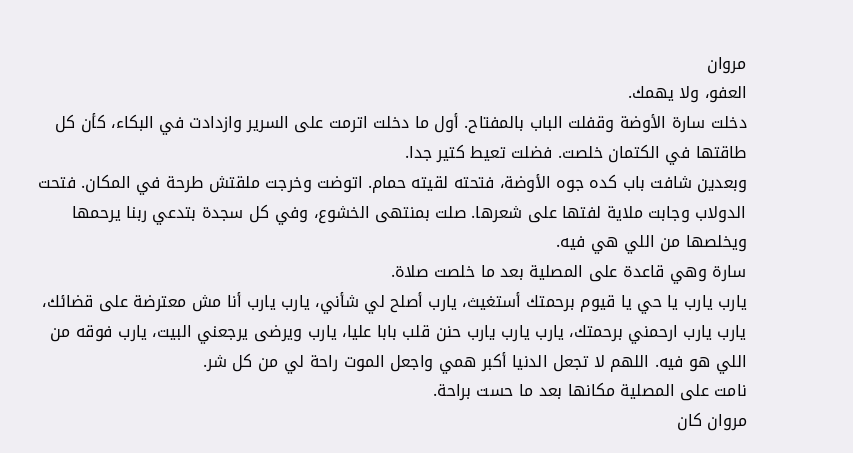مروان
العفو، ولا يهمك.
دخلت سارة الأوضة وقفلت الباب بالمفتاح. أول ما دخلت اترمت على السرير وازدادت في البكاء، كأن كل طاقتها في الكتمان خلصت. فضلت تعيط كتير جدا.
وبعدين شافت باب كده جوه الأوضة، فتحته لقيته حمام. اتوضت وخرجت ملقتش طرحة في المكان. فتحت الدولاب وجابت ملاية لفتها على شعرها. صلت بمنتهى الخشوع، وفي كل سجدة بتدعي ربنا يرحمها ويخلصها من اللي هي فيه.
سارة وهي قاعدة على المصلية بعد ما خلصت صلاة.
يارب يارب يا حي يا قيوم برحمتك أستغيث، يارب أصلح لي شأني، يارب يارب أنا مش معترضة على قضائك، يارب يارب ارحمني برحمتك، يارب يارب يارب حنن قلب بابا عليا، يارب ويرضى يرجعني البيت، يارب فوقه من اللي هو فيه. اللهم لا تجعل الدنيا أكبر همي واجعل الموت راحة لي من كل شر.
نامت على المصلية مكانها بعد ما حست براحة.
مروان كان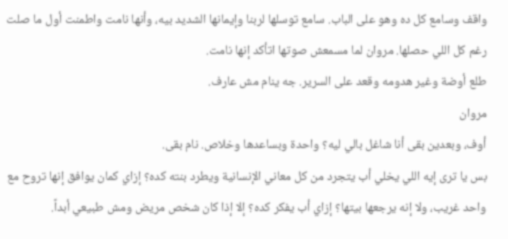واقف وسامع كل ده وهو على الباب. سامع توسلها لربنا وإيمانها الشديد بيه، وأنها نامت واطمنت أول ما صلت رغم كل اللي حصلها. مروان لما مسمعش صوتها اتأكد إنها نامت.
طلع أوضة وغير هدومه وقعد على السرير. جه ينام مش عارف.
مروان
أوف، وبعدين بقى أنا شاغل بالي ليه؟ واحدة وبساعدها وخلاص. نام بقى.
بس يا ترى إيه اللي يخلي أب يتجرد من كل معاني الإنسانية ويطرد بنته كده؟ إزاي كمان يوافق إنها تروح مع واحد غريب، ولا إنه يرجعها بيتها؟ إزاي أب يفكر كده؟ إلا إذا كان شخص مريض ومش طبيعي أبداً.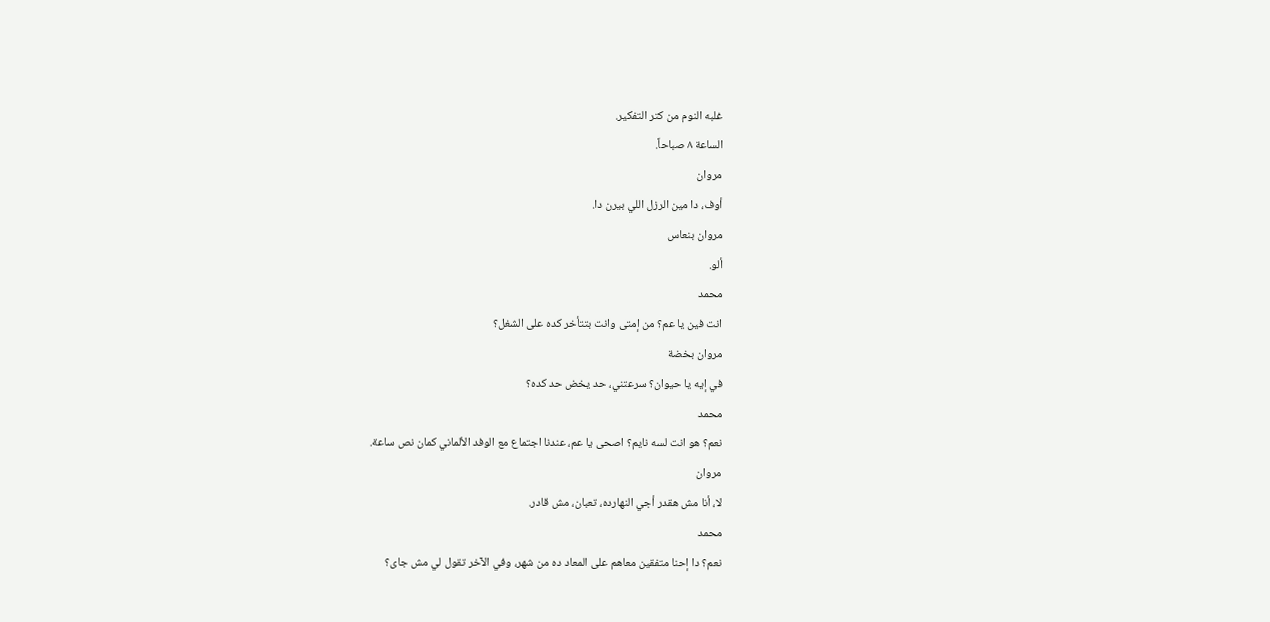غلبه النوم من كتر التفكير.
الساعة ٨ صباحاً.
مروان
أوف، دا مين الرزل اللي بيرن دا.
مروان بنعاس
ألو.
محمد
انت فين يا عم؟ من إمتى وانت بتتأخر كده على الشغل؟
مروان بخضة
في إيه يا حيوان؟ سرعتني، حد يخض حد كده؟
محمد
نعم؟ هو انت لسه نايم؟ اصحى يا عم، عندنا اجتماع مع الوفد الألماني كمان نص ساعة.
مروان
لا، أنا مش هقدر أجي النهارده، تعبان، مش قادر.
محمد
نعم؟ دا إحنا متفقين معاهم على المعاد ده من شهر، وفي الآخر تقول لي مش جاى؟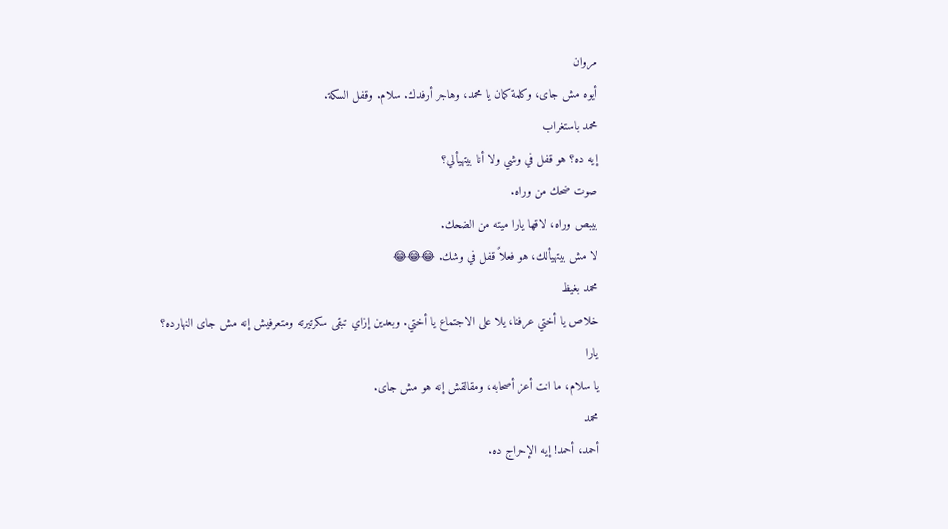مروان
أيوه مش جاى، وكلمة كمان يا محمد، وهاجر أرفدك. سلام. وقفل السكة.
محمد باستغراب
إيه ده؟ هو قفل في وشي ولا أنا بيتهيألي؟
صوت ضحك من وراه.
بيبص وراه، لاقها يارا ميته من الضحك.
لا مش بيتهيألك، هو فعلاً قفل في وشك. 😂😂😂
محمد بغيظ
خلاص يا أختي عرفنا، يلا على الاجتماع يا أختي. وبعدين إزاي تبقى سكرتيرته ومتعرفيش إنه مش جاى النهارده؟
يارا
يا سلام، ما انت أعز أصحابه، ومقالقش إنه هو مش جاى.
محمد
أحمد، أحمد! إيه الإحراج ده.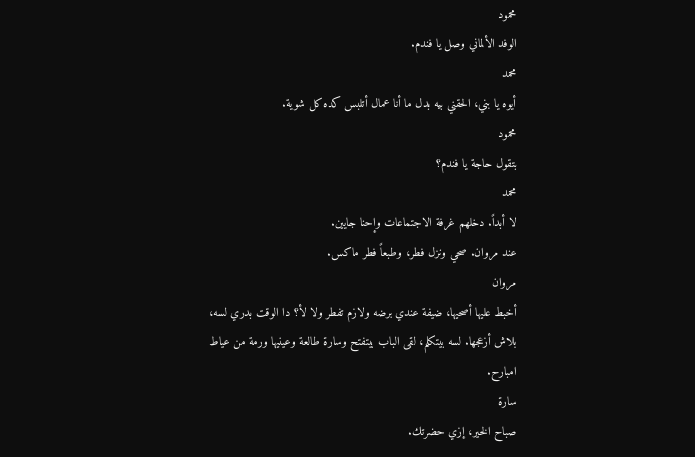محمود
الوفد الألماني وصل يا فندم.
محمد
أيوه يا بني، الحقني بيه بدل ما أنا عمال أتلبس كده كل شوية.
محمود
بتقول حاجة يا فندم؟
محمد
لا أبداً. دخلهم غرفة الاجتماعات وإحنا جايين.
عند مروان. صحي ونزل فطر، وطبعاً فطر ماكس.
مروان
أخبط عليها أصحيها، ضيفة عندي برضه ولازم تفطر ولا لأ؟ دا الوقت بدري لسه، بلاش أزعجها. لسه بيتكلم، لقى الباب بيتفتح وسارة طالعة وعينيها ورمة من عياط امبارح.
سارة
صباح الخير، إزي حضرتك.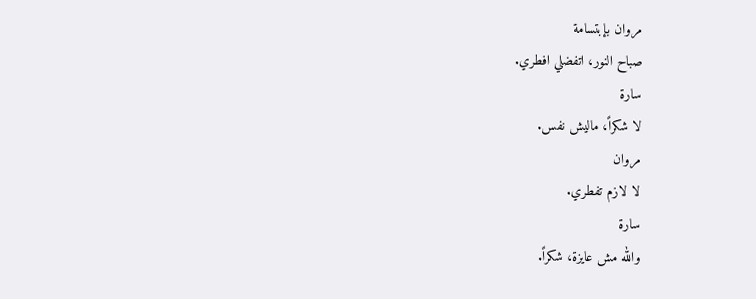مروان بإبتسامة
صباح النور، اتفضلي افطري.
سارة
لا شكراً، ماليش نفس.
مروان
لا لازم تفطري.
سارة
والله مش عايزة، شكراً.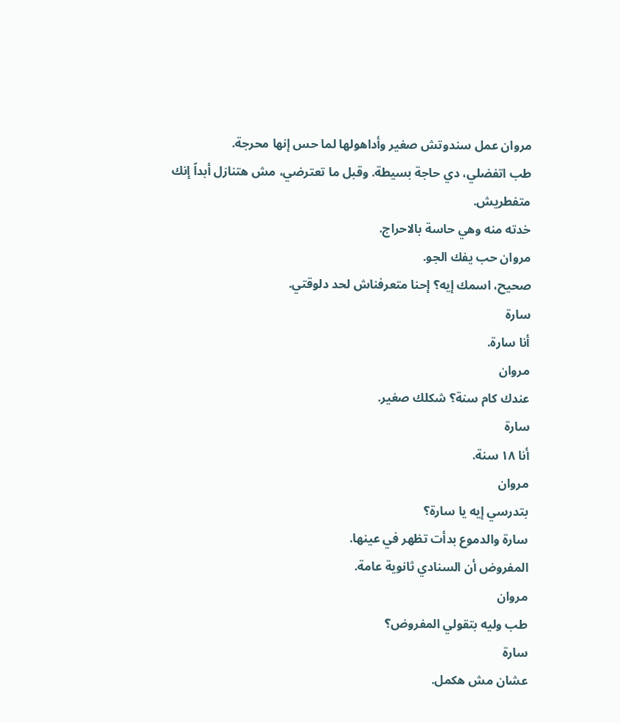مروان عمل سندوتش صغير وأداهولها لما حس إنها محرجة.
طب اتفضلي، دي حاجة بسيطة. وقبل ما تعترضي، مش هتنازل أبداً إنك متفطريش.
خدته منه وهي حاسة بالاحراج.
مروان حب يفك الجو.
صحيح، اسمك إيه؟ إحنا متعرفناش لحد دلوقتي.
سارة
أنا سارة.
مروان
عندك كام سنة؟ شكلك صغير.
سارة
أنا ١٨ سنة.
مروان
بتدرسي إيه يا سارة؟
سارة والدموع بدأت تظهر في عينها.
المفروض أن السنادي ثانوية عامة.
مروان
طب وليه بتقولي المفروض؟
سارة
عشان مش هكمل.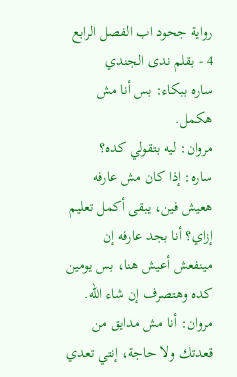رواية جحود اب الفصل الرابع 4 - بقلم ندى الجندي
ساره ببكاء: بس أنا مش هكمل.
مروان: ليه بتقولي كده؟
ساره: إذا كان مش عارفه هعيش فين، يبقى أكمل تعليم إزاي؟ أنا بجد عارفه إن مينفعش أعيش هنا، بس يومين كده وهتصرف إن شاء الله.
مروان: أنا مش مدايق من قعدتك ولا حاجة، إنتي تعدي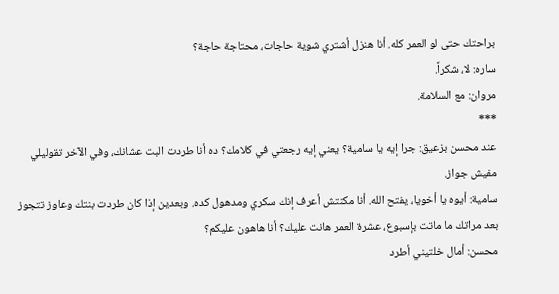براحتك حتى لو العمر كله. أنا هنزل أشتري شوية حاجات، محتاجة حاجة؟
ساره: لا، شكراً.
مروان: مع السلامة.
***
عند محسن بزعيق: جرا إيه يا سامية؟ يعني إيه رجعتي في كلامك؟ ده أنا طردت البت عشانك، وفي الآخر تقوليلي مفيش جواز.
سامية: أيوه يا أخويا، يفتح الله. أنا مكنتش أعرف إنك سكري ومدهول كده. وبعدين إذا كان طردت بنتك وعاوز تتجوز بعد مراتك ما ماتت بإسبوع، عشرة العمر هانت عليك؟ أنا هاهون عليكم؟
محسن: أمال خلتيني أطرد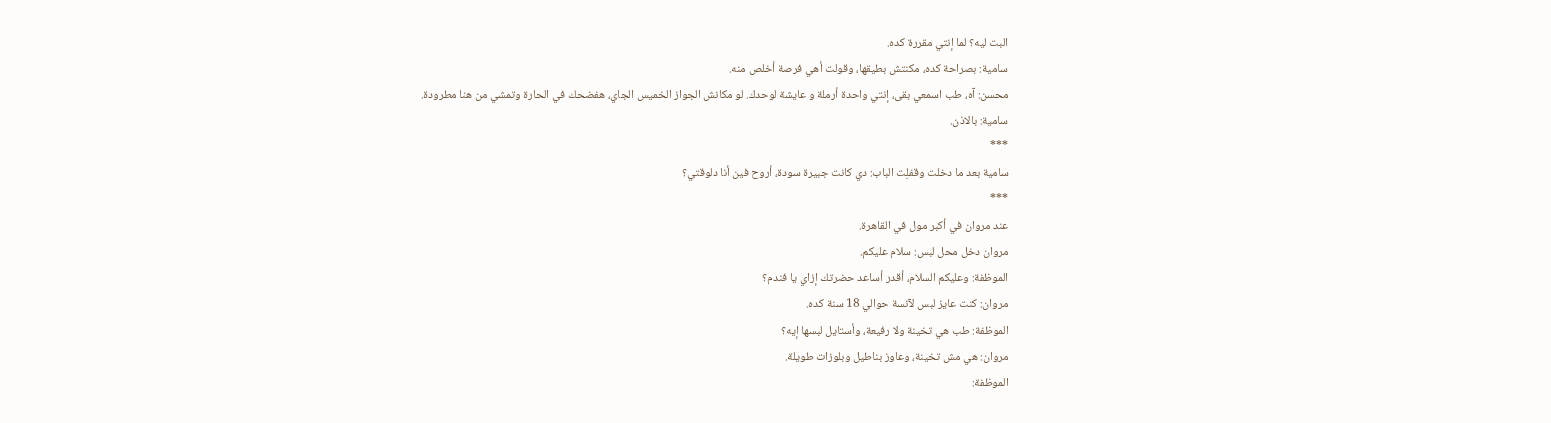البت ليه؟ لما إنتي مقررة كده.
سامية: بصراحة كده، مكنتش بطيقها، وقولت أهي فرصة أخلص منه.
محسن: آه، طب اسمعي بقى، إنتي واحدة أرملة و عايشة لوحدك. لو مكانش الجواز الخميس الجاي، هفضحك في الحارة وتمشي من هنا مطرودة.
سامية: بالاذن.
***
سامية بعد ما دخلت وقفلِت الباب: دي كانت جبيرة سودة، أروح فين أنا دلوقتي؟
***
عند مروان في أكبر مول في القاهرة.
مروان دخل محل لبس: سلام عليكم.
الموظفة: وعليكم السلام، أقدر أساعد حضرتك إزاي يا فندم؟
مروان: كنت عايز لبس لآنسة حوالي 18 سنة كده.
الموظفة: طب هي تخينة ولا رفيعة، وأستايل لبسها إيه؟
مروان: هي مش تخينة، وعاوز بناطيل وبلوزات طويلة.
الموظفة: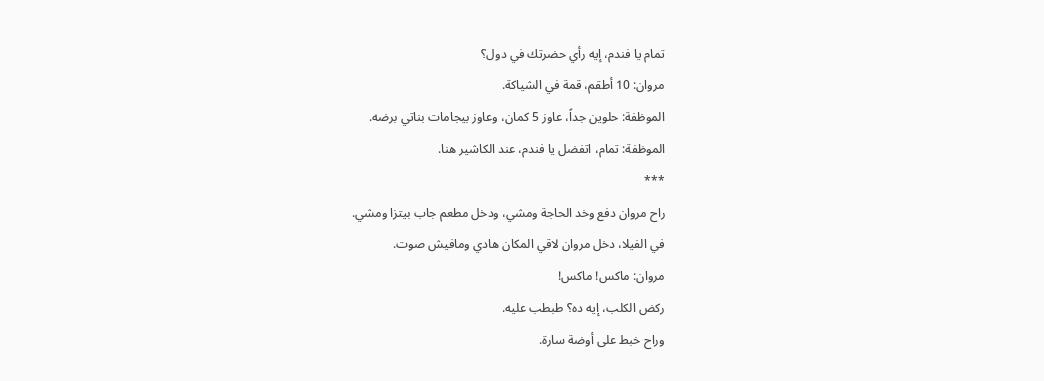تمام يا فندم، إيه رأي حضرتك في دول؟
مروان: 10 أطقم، قمة في الشياكة.
الموظفة: حلوين جداً، عاوز 5 كمان، وعاوز بيجامات بناتي برضه.
الموظفة: تمام، اتفضل يا فندم، عند الكاشير هنا.
***
راح مروان دفع وخد الحاجة ومشي، ودخل مطعم جاب بيتزا ومشي.
في الفيلا، دخل مروان لاقي المكان هادي ومافيش صوت.
مروان: ماكس! ماكس!
ركض الكلب، إيه ده؟ طبطب عليه.
وراح خبط على أوضة سارة.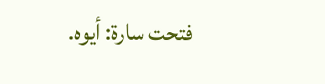فتحت سارة: أيوه.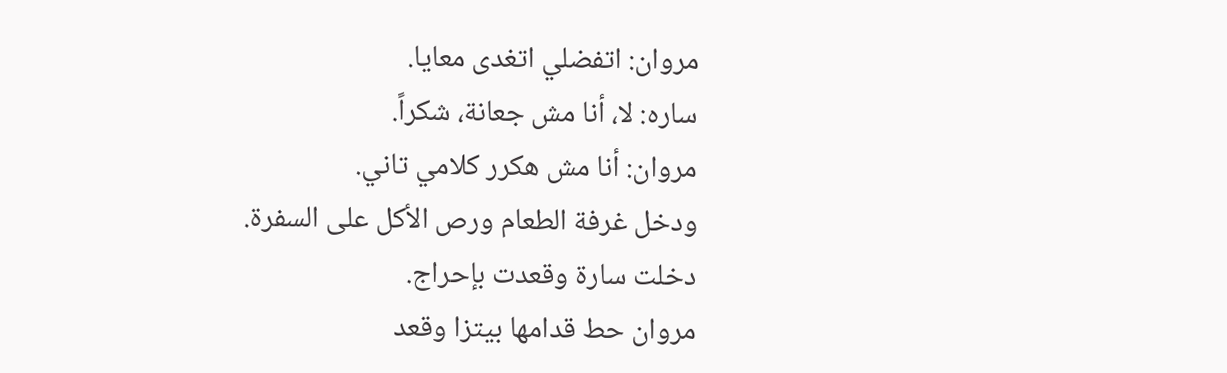مروان: اتفضلي اتغدى معايا.
ساره: لا، أنا مش جعانة، شكراً.
مروان: أنا مش هكرر كلامي تاني.
ودخل غرفة الطعام ورص الأكل على السفرة.
دخلت سارة وقعدت بإحراج.
مروان حط قدامها بيتزا وقعد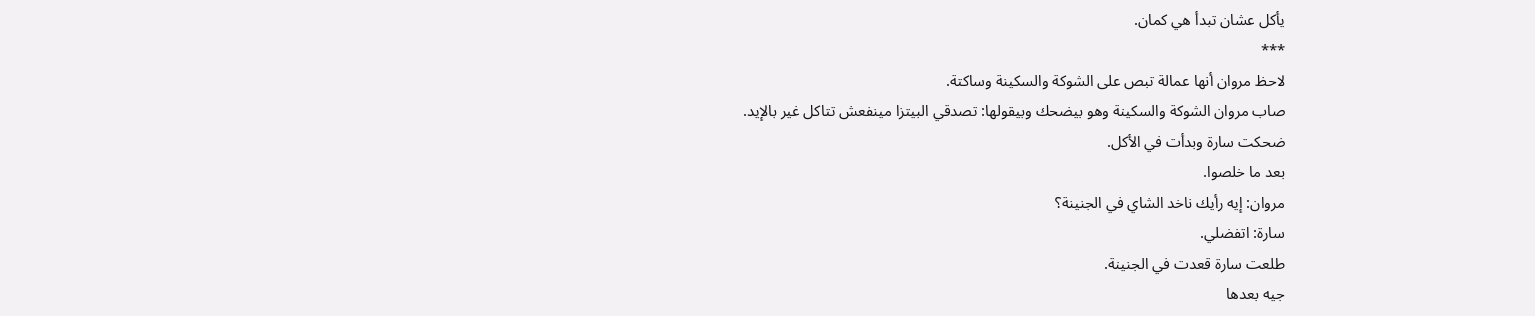يأكل عشان تبدأ هي كمان.
***
لاحظ مروان أنها عمالة تبص على الشوكة والسكينة وساكتة.
صاب مروان الشوكة والسكينة وهو بيضحك وبيقولها: تصدقي البيتزا مينفعش تتاكل غير بالإيد.
ضحكت سارة وبدأت في الأكل.
بعد ما خلصوا.
مروان: إيه رأيك ناخد الشاي في الجنينة؟
سارة: اتفضلي.
طلعت سارة قعدت في الجنينة.
جيه بعدها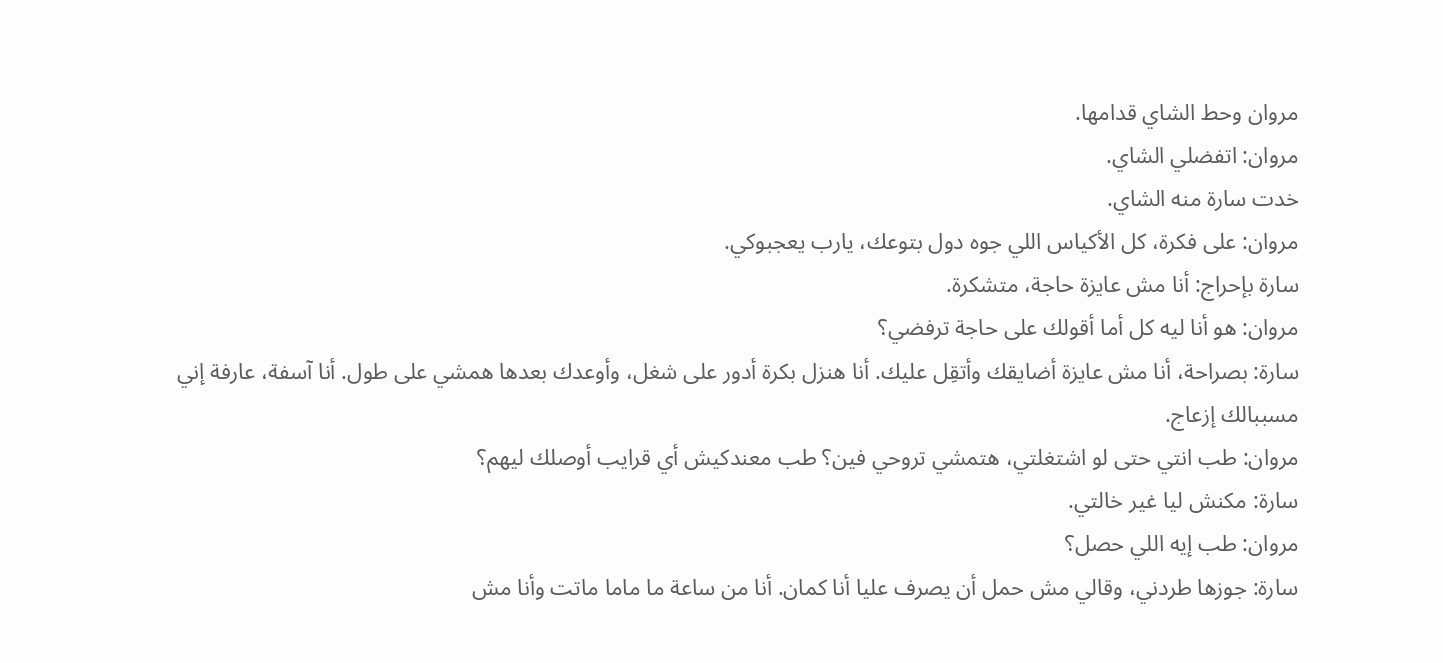مروان وحط الشاي قدامها.
مروان: اتفضلي الشاي.
خدت سارة منه الشاي.
مروان: على فكرة، كل الأكياس اللي جوه دول بتوعك، يارب يعجبوكي.
سارة بإحراج: أنا مش عايزة حاجة، متشكرة.
مروان: هو أنا ليه كل أما أقولك على حاجة ترفضي؟
سارة: بصراحة، أنا مش عايزة أضايقك وأتقِل عليك. أنا هنزل بكرة أدور على شغل، وأوعدك بعدها همشي على طول. أنا آسفة، عارفة إني مسببالك إزعاج.
مروان: طب انتي حتى لو اشتغلتي، هتمشي تروحي فين؟ طب معندكيش أي قرايب أوصلك ليهم؟
سارة: مكنش ليا غير خالتي.
مروان: طب إيه اللي حصل؟
سارة: جوزها طردني، وقالي مش حمل أن يصرف عليا أنا كمان. أنا من ساعة ما ماما ماتت وأنا مش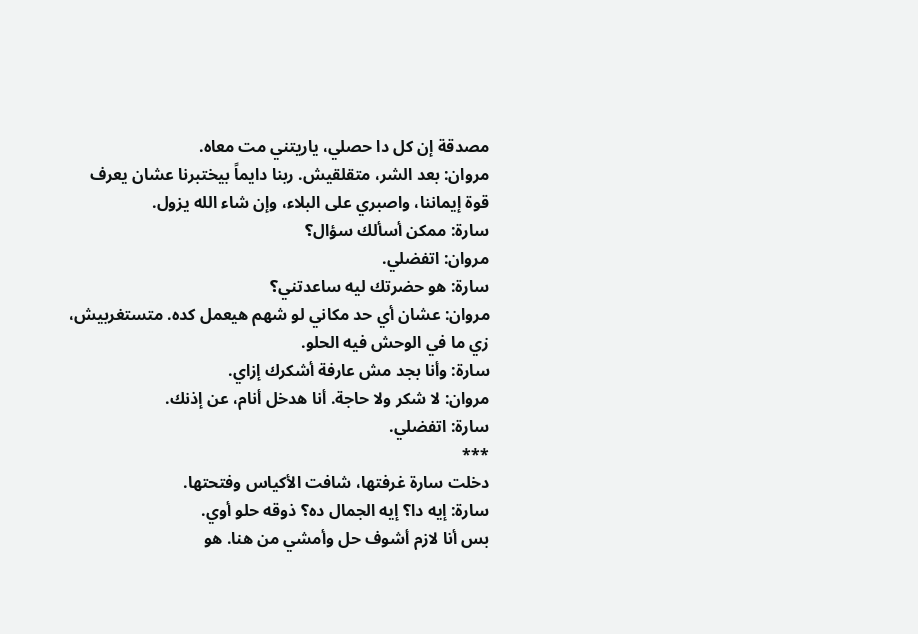مصدقة إن كل دا حصلي، ياريتني مت معاه.
مروان: بعد الشر، متقلقيش. ربنا دايماً بيختبرنا عشان يعرف قوة إيماننا، واصبري على البلاء، وإن شاء الله يزول.
سارة: ممكن أسألك سؤال؟
مروان: اتفضلي.
سارة: هو حضرتك ليه ساعدتني؟
مروان: عشان أي حد مكاني لو شهم هيعمل كده. متستغربيش، زي ما في الوحش فيه الحلو.
سارة: وأنا بجد مش عارفة أشكرك إزاي.
مروان: لا شكر ولا حاجة. أنا هدخل أنام، عن إذنك.
سارة: اتفضلي.
***
دخلت سارة غرفتها، شافت الأكياس وفتحتها.
سارة: إيه دا؟ إيه الجمال ده؟ ذوقه حلو أوي.
بس أنا لازم أشوف حل وأمشي من هنا. هو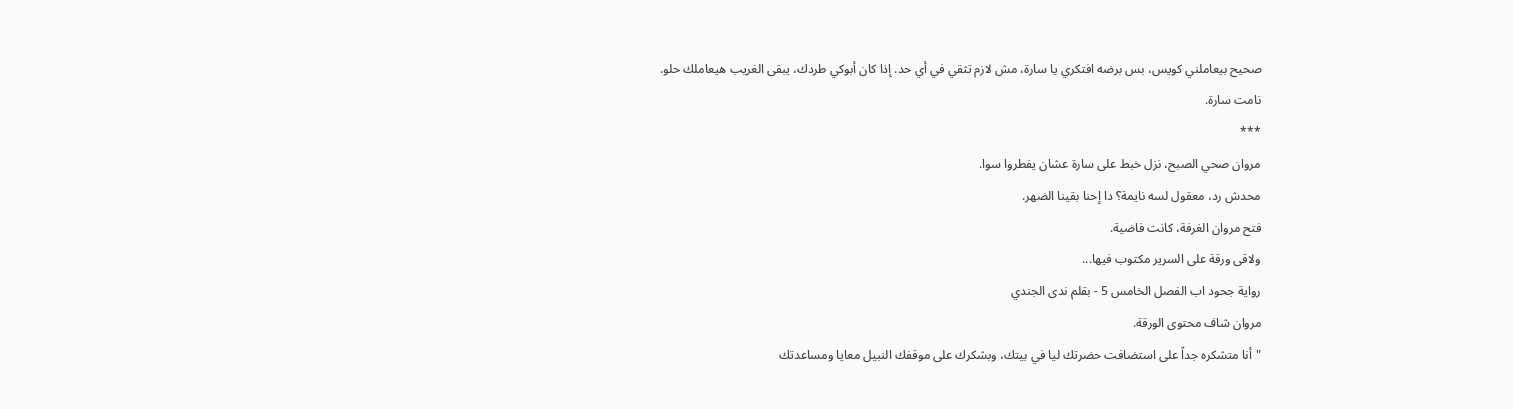صحيح بيعاملني كويس، بس برضه افتكري يا سارة، مش لازم تثقي في أي حد. إذا كان أبوكي طردك، يبقى الغريب هيعاملك حلو.
نامت سارة.
***
مروان صحي الصبح، نزل خبط على سارة عشان يفطروا سوا.
محدش رد، معقول لسه نايمة؟ دا إحنا بقينا الضهر.
فتح مروان الغرفة، كانت فاضية.
ولاقى ورقة على السرير مكتوب فيها...
رواية جحود اب الفصل الخامس 5 - بقلم ندى الجندي
مروان شاف محتوى الورقة.
"أنا متشكره جداً على استضافت حضرتك ليا في بيتك، وبشكرك على موقفك النبيل معايا ومساعدتك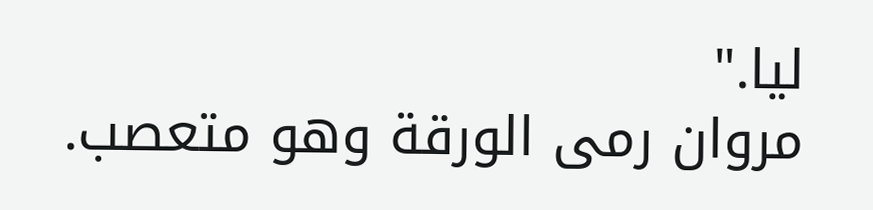ليا."
مروان رمى الورقة وهو متعصب.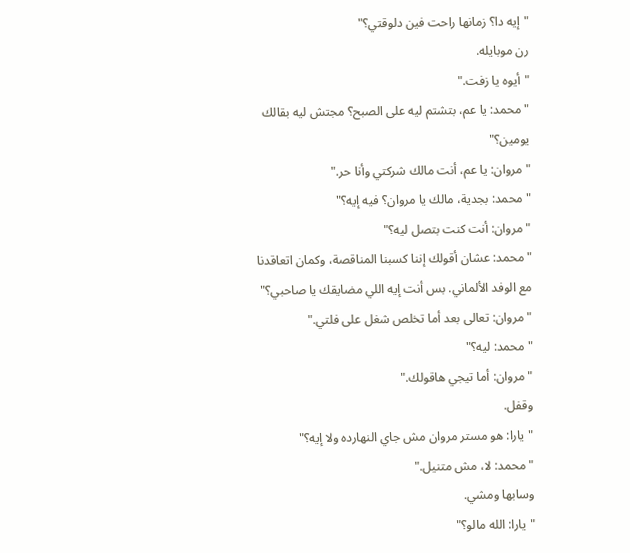"إيه دا؟ زمانها راحت فين دلوقتي؟"
رن موبايله.
"أيوه يا زفت."
"محمد: يا عم، بتشتم ليه على الصبح؟ مجتش ليه بقالك يومين؟"
"مروان: يا عم، أنت مالك شركتي وأنا حر."
"محمد: بجدية، مالك يا مروان؟ فيه إيه؟"
"مروان: أنت كنت بتصل ليه؟"
"محمد: عشان أقولك إننا كسبنا المناقصة، وكمان اتعاقدنا مع الوفد الألماني. بس أنت إيه اللي مضايقك يا صاحبي؟"
"مروان: تعالى بعد أما تخلص شغل على فلتي."
"محمد: ليه؟"
"مروان: أما تيجي هاقولك."
وقفل.
"يارا: هو مستر مروان مش جاي النهارده ولا إيه؟"
"محمد: لا، مش متنيل."
وسابها ومشي.
"يارا: الله مالو؟"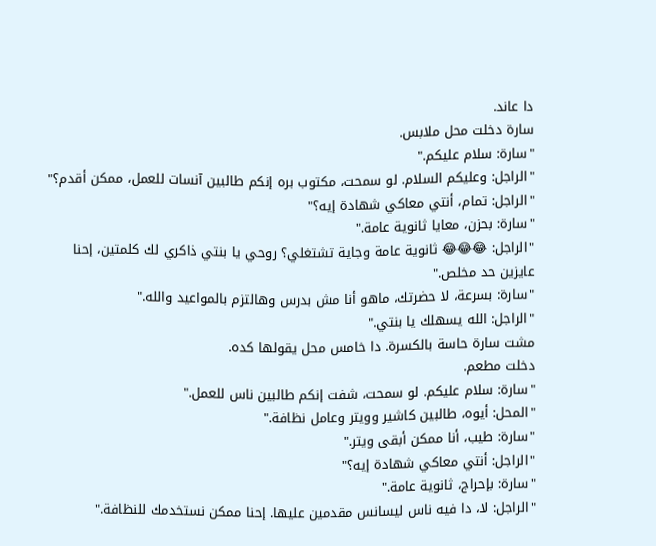دا عاند.
سارة دخلت محل ملابس.
"سارة: سلام عليكم."
"الراجل: وعليكم السلام. لو سمحت، مكتوب بره إنكم طالبين آنسات للعمل، ممكن أقدم؟"
"الراجل: تمام، أنتي معاكي شهادة إيه؟"
"سارة: بحزن، معايا ثانوية عامة."
"الراجل: 😂😂😂 ثانوية عامة وجاية تشتغلي؟ روحي يا بنتي ذاكري لك كلمتين، إحنا عايزين حد مخلص."
"سارة: بسرعة، لا حضرتك، ماهو أنا مش بدرس وهالتزم بالمواعيد والله."
"الراجل: الله يسهلك يا بنتي."
مشت سارة حاسة بالكسرة. دا خامس محل يقولها كده.
دخلت مطعم.
"سارة: سلام عليكم. لو سمحت، شفت إنكم طالبين ناس للعمل."
"المحل: أيوه، طالبين كاشير وويتر وعامل نظافة."
"سارة: طيب، أنا ممكن أبقى ويتر."
"الراجل: أنتي معاكي شهادة إيه؟"
"سارة: بإحراج، ثانوية عامة."
"الراجل: لا، دا فيه ناس ليسانس مقدمين عليها. إحنا ممكن نستخدمك للنظافة."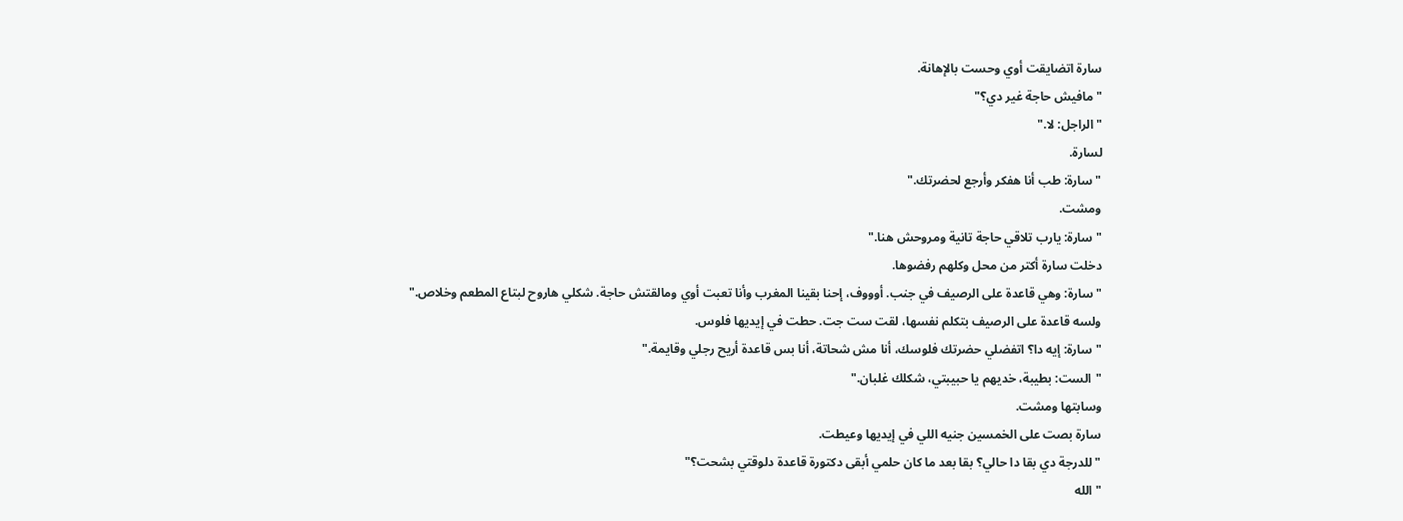سارة اتضايقت أوي وحست بالإهانة.
"مافيش حاجة غير دي؟"
"الراجل: لا."
لسارة.
"سارة: طب أنا هفكر وأرجع لحضرتك."
ومشت.
"سارة: يارب تلاقي حاجة تانية ومروحش هنا."
دخلت سارة أكتر من محل وكلهم رفضوها.
"سارة: وهي قاعدة على الرصيف في جنب. أوووف، إحنا بقينا المغرب وأنا تعبت أوي ومالقتش حاجة. شكلي هاروح لبتاع المطعم وخلاص."
ولسه قاعدة على الرصيف بتكلم نفسها، لقت ست جت. حطت في إيديها فلوس.
"سارة: إيه دا؟ اتفضلي حضرتك فلوسك، أنا مش شحاتة، أنا بس قاعدة أريح رجلي وقايمة."
"الست: بطيبة، خديهم يا حبيبتي، شكلك غلبان."
وسابتها ومشت.
سارة بصت على الخمسين جنيه اللي في إيديها وعيطت.
"للدرجة دي بقا دا حالي؟ بقا بعد ما كان حلمي أبقى دكتورة قاعدة دلوقتي بشحت؟"
"الله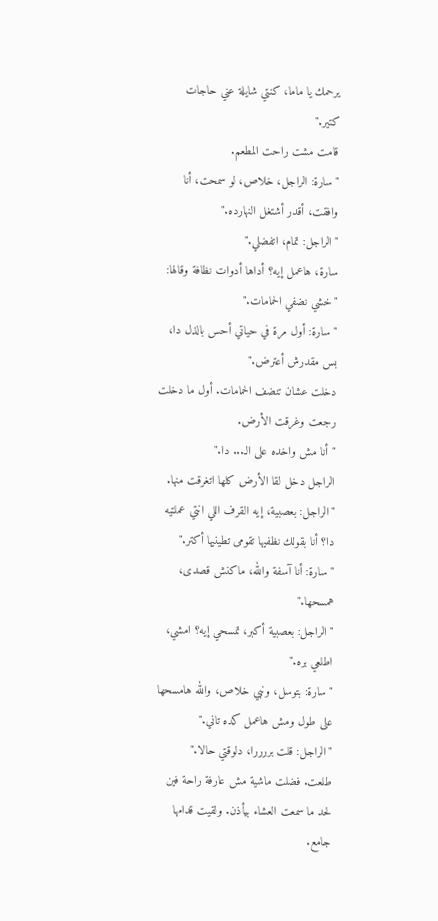يرحمك يا ماما، كنتي شايلة عني حاجات كتير."
قامت مشت راحت المطعم.
"سارة: الراجل، خلاص، لو سمحت، أنا وافقت، أقدر أشتغل النهارده."
"الراجل: تمام، اتفضلي."
سارة، هاعمل إيه؟ أداها أدوات نظافة وقالها: "خشي نضفي الحمامات."
"سارة: أول مرة في حياتي أحس بالذل دا، بس مقدرش أعترض."
دخلت عشان تنضف الحمامات. أول ما دخلت رجعت وغرقت الأرض.
"أنا مش واخده على الـ... دا."
الراجل دخل لقا الأرض كلها اتغرقت منها.
"الراجل: بعصبية، إيه القرف اللي انتي عملتيه دا؟ أنا بقولك نظفيها تقومى تطينيها أكتر."
"سارة: أنا آسفة والله، ماكنش قصدى، همسحها."
"الراجل: بعصبية أكبر، تمسحي إيه؟ امشي، اطلعي بره."
"سارة: بتوسل، ونبي خلاص، والله هامسحها على طول ومش هاعمل كده تاني."
"الراجل: قلت بررررا، دلوقتي حالا."
طلعت. فضلت ماشية مش عارفة راحة فين لحد ما سمعت العشاء بيأذن. ولقيت قدامها جامع.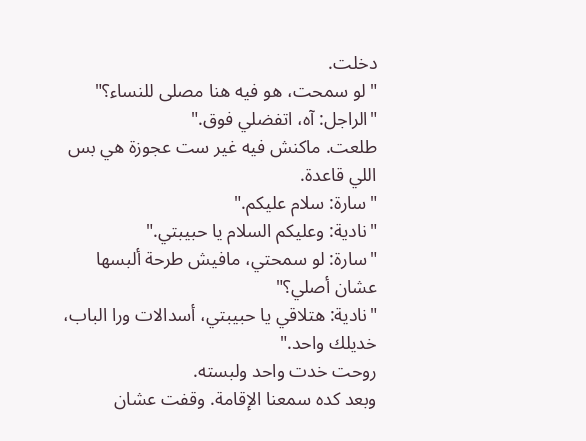دخلت.
"لو سمحت، هو فيه هنا مصلى للنساء؟"
"الراجل: آه، اتفضلي فوق."
طلعت. ماكنش فيه غير ست عجوزة هي بس اللي قاعدة.
"سارة: سلام عليكم."
"نادية: وعليكم السلام يا حبيبتي."
"سارة: لو سمحتي، مافيش طرحة ألبسها عشان أصلي؟"
"نادية: هتلاقي يا حبيبتي، أسدالات ورا الباب، خديلك واحد."
روحت خدت واحد ولبسته.
وبعد كده سمعنا الإقامة. وقفت عشان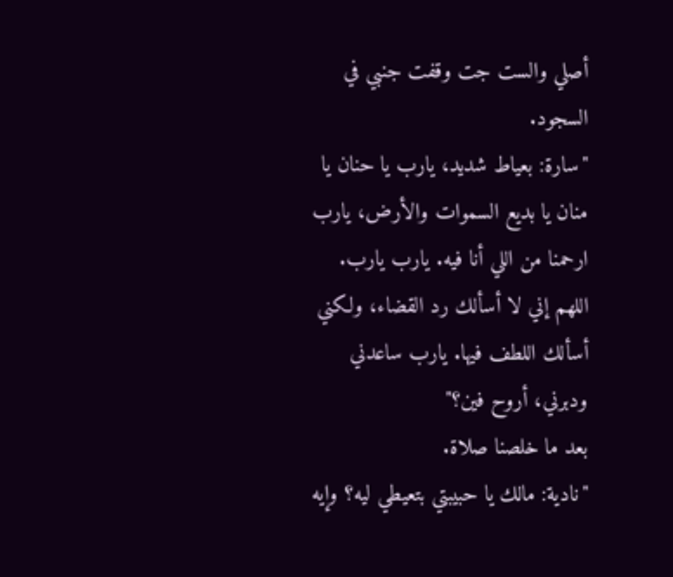أصلي والست جت وقفت جنبي في السجود.
"سارة: بعياط شديد، يارب يا حنان يا منان يا بديع السموات والأرض، يارب ارحمنا من اللي أنا فيه. يارب يارب. اللهم إني لا أسألك رد القضاء، ولكني أسألك اللطف فيها. يارب ساعدني ودبرني، أروح فين؟"
بعد ما خلصنا صلاة.
"نادية: مالك يا حبيبتي بتعيطي ليه؟ وإيه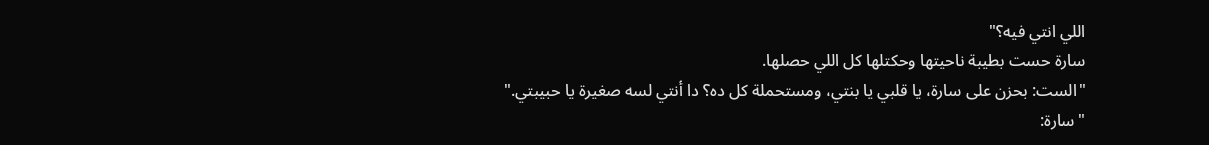اللي انتي فيه؟"
سارة حست بطيبة ناحيتها وحكتلها كل اللي حصلها.
"الست: بحزن على سارة، يا قلبي يا بنتي، ومستحملة كل ده؟ دا أنتي لسه صغيرة يا حبيبتي."
"سارة: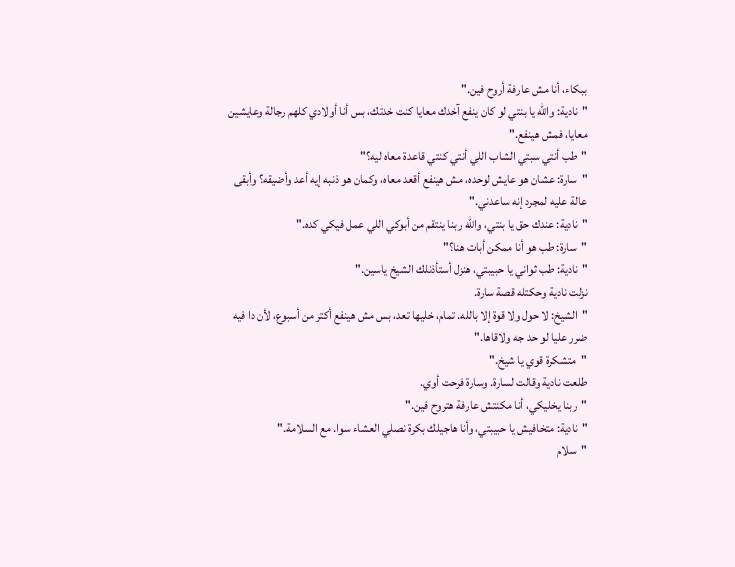ببكاء، أنا مش عارفة أروح فين."
"نادية: والله يا بنتي لو كان ينفع آخدك معايا كنت خدتك، بس أنا أولادي كلهم رجالة وعايشين معايا، فمش هينفع."
"طب أنتي سبتي الشاب اللي أنتي كنتي قاعدة معاه ليه؟"
"سارة: عشان هو عايش لوحده، مش هينفع أقعد معاه، وكمان هو ذنبه إيه أعد وأضيقه؟ وأبقى عالة عليه لمجرد إنه ساعدني."
"نادية: عندك حق يا بنتي، والله ربنا ينتقم من أبوكي اللي عمل فيكي كده."
"سارة: طب هو أنا ممكن أبات هنا؟"
"نادية: طب ثواني يا حبيبتي، هنزل أستأذنلك الشيخ ياسين."
نزلت نادية وحكتله قصة سارة.
"الشيخ: لا حول ولا قوة إلا بالله. تمام، خليها تعد، بس مش هينفع أكتر من أسبوع، لأن دا فيه ضرر عليا لو حد جه ولاقاها."
"متشكرة قوي يا شيخ."
طلعت نادية وقالت لسارة. وسارة فرحت أوي.
"ربنا يخليكي، أنا مكنتش عارفة هتروح فين."
"نادية: متخافيش يا حبيبتي، وأنا هاجيلك بكرة نصلي العشاء سوا. مع السلامة."
"سلام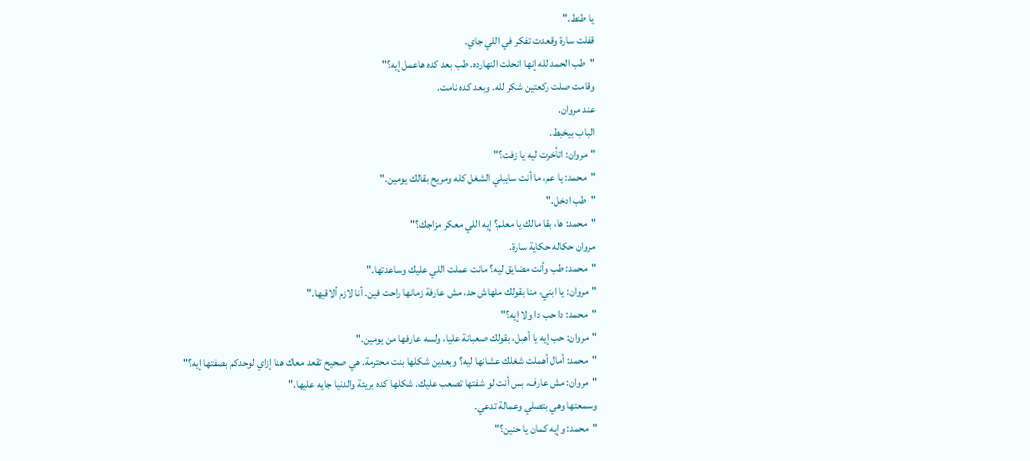يا طنط."
قفلت سارة وقعدت تفكر في اللي جاي.
"طب الحمد لله إنها انحلت النهارده. طب بعد كده هاعمل إيه؟"
وقامت صلت ركعتين شكر لله. وبعد كده نامت.
عند مروان.
الباب بيخبط.
"مروان: اتأخرت ليه يا زفت؟"
"محمد: يا عم، ما أنت سايبلي الشغل كله ومريح بقالك يومين."
"طب ادخل."
"محمد: ها، بقا مالك يا معلم؟ إيه اللي معكر مزاجك؟"
مروان حكاله حكاية سارة.
"محمد: طب وأنت مضايق ليه؟ مانت عملت اللي عليك وساعدتها."
"مروان: يا ابني، منا بقولك ملهاش حد، مش عارفة زمانها راحت فين. أنا لازم ألاقيها."
"محمد: دا حب دا ولا إيه؟"
"مروان: حب إيه يا أهبل، بقولك صعبانة عليا، ولسه عارفها من يومين."
"محمد: أمال أهملت شغلك عشانها ليه؟ وبعدين شكلها بنت محترمة. هي صحيح تقعد معاك هنا إزاي لوحدكم بصفتها إيه؟"
"مروان: مش عارف، بس أنت لو شفتها تصعب عليك. شكلها كده بريئة والدنيا جايه عليها."
وسمعتها وهي بتصلي وعمالة تدعي.
"محمد: وإيه كمان يا حنين؟"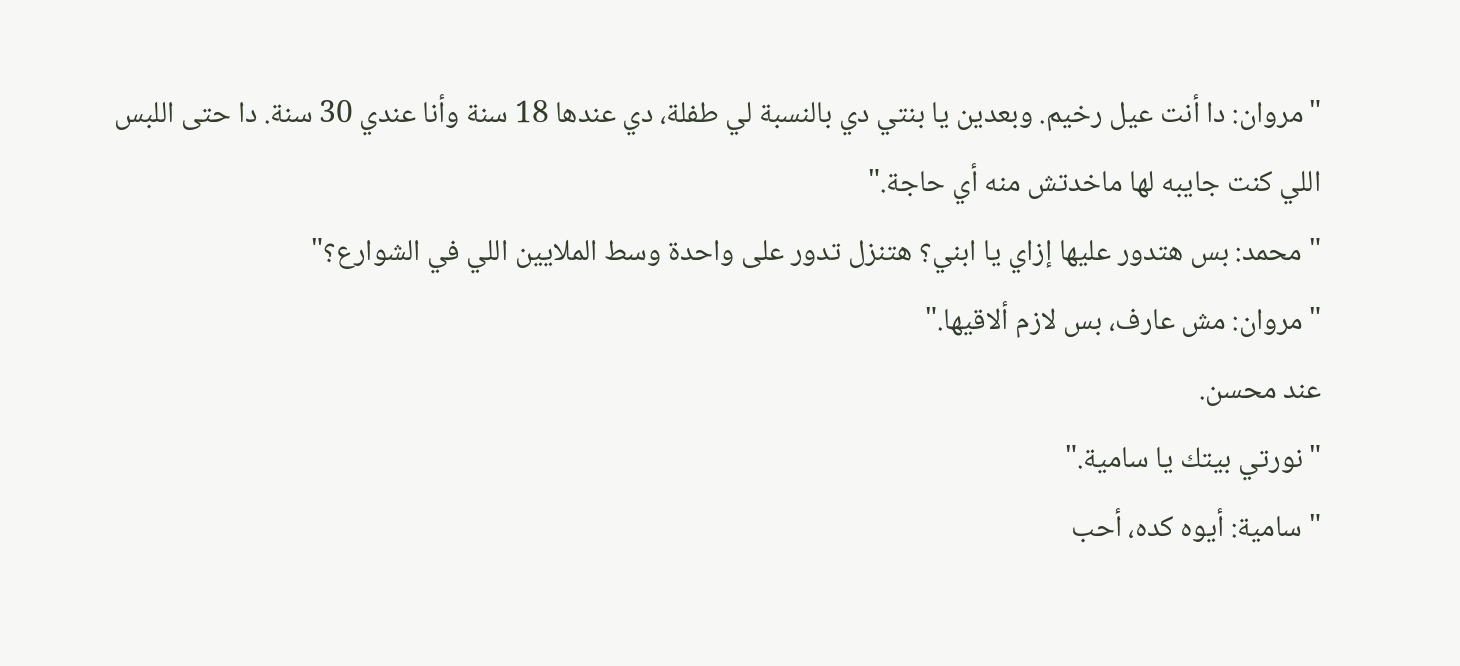"مروان: دا أنت عيل رخيم. وبعدين يا بنتي دي بالنسبة لي طفلة، دي عندها 18 سنة وأنا عندي 30 سنة. دا حتى اللبس اللي كنت جايبه لها ماخدتش منه أي حاجة."
"محمد: بس هتدور عليها إزاي يا ابني؟ هتنزل تدور على واحدة وسط الملايين اللي في الشوارع؟"
"مروان: مش عارف، بس لازم ألاقيها."
عند محسن.
"نورتي بيتك يا سامية."
"سامية: أيوه كده، أحب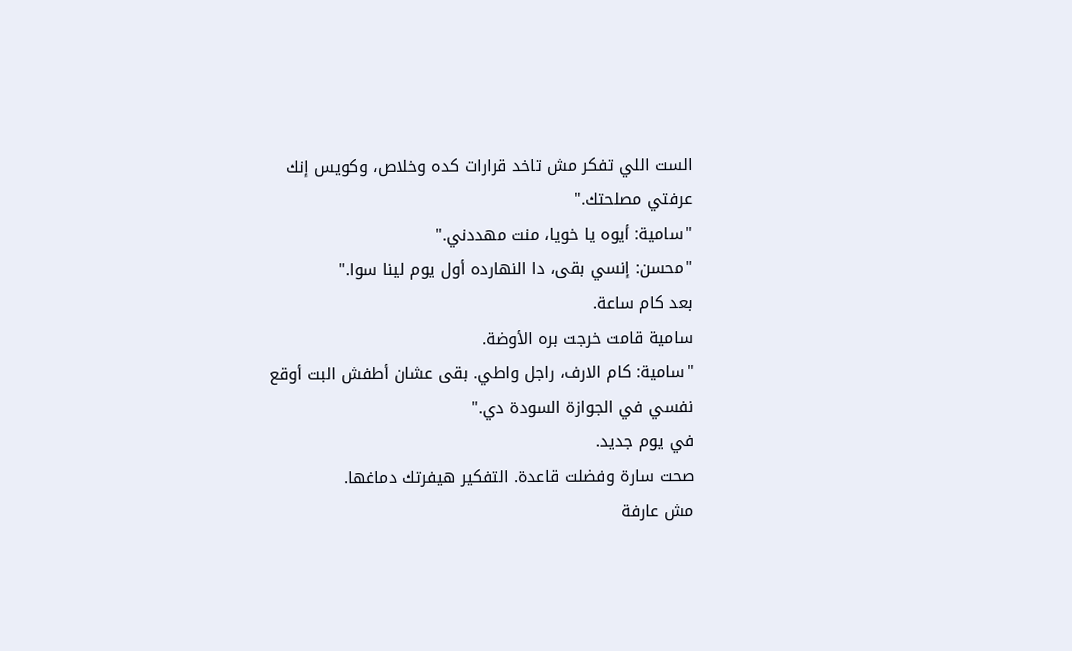الست اللي تفكر مش تاخد قرارات كده وخلاص، وكويس إنك عرفتي مصلحتك."
"سامية: أيوه يا خويا، منت مهددني."
"محسن: إنسي بقى، دا النهارده أول يوم لينا سوا."
بعد كام ساعة.
سامية قامت خرجت بره الأوضة.
"سامية: كام الارف، راجل واطي. بقى عشان أطفش البت أوقع نفسي في الجوازة السودة دي."
في يوم جديد.
صحت سارة وفضلت قاعدة. التفكير هيفرتك دماغها.
مش عارفة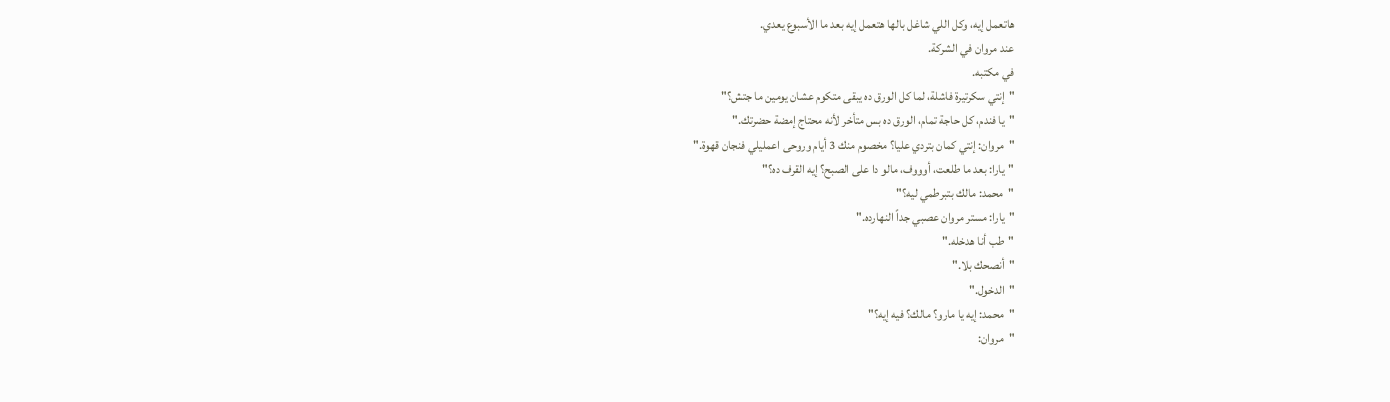هاتعمل إيه، وكل اللي شاغل بالها هتعمل إيه بعد ما الأسبوع يعدي.
عند مروان في الشركة.
في مكتبه.
"إنتي سكرتيرة فاشلة، لما كل الورق ده يبقى متكوم عشان يومين ما جتش؟"
"يا فندم، كل حاجة تمام، الورق ده بس متأخر لأنه محتاج إمضة حضرتك."
"مروان: إنتي كمان بتردي عليا؟ مخصوم منك 3 أيام وروحى اعمليلي فنجان قهوة."
"يارا: بعد ما طلعت، أوووف، مالو دا على الصبح؟ إيه القرف ده؟"
"محمد: مالك بتبرطمي ليه؟"
"يارا: مستر مروان عصبي جداً النهارده."
"طب أنا هدخله."
"أنصحك بلا."
"الدخول."
"محمد: إيه يا مارو؟ مالك؟ فيه إيه؟"
"مروان: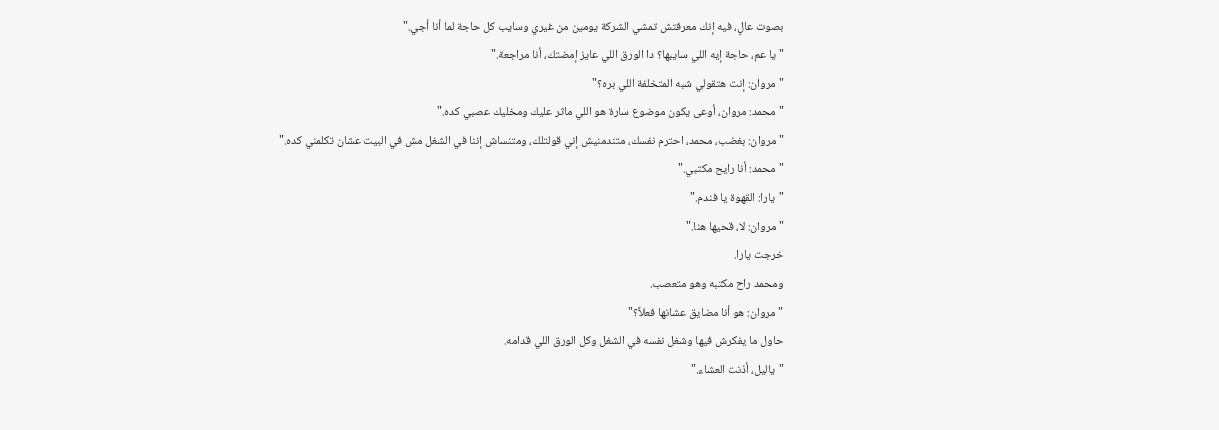بصوت عالٍ، فيه إنك معرفتش تمشي الشركة يومين من غيري وسايب كل حاجة لما أنا أجي."
"يا عم، حاجة إيه اللي سايبها؟ دا الورق اللي عايز إمضتك، أنا مراجعة."
"مروان: إنت هتقولي شبه المتخلفة اللي بره؟"
"محمد: مروان، أوعى يكون موضوع سارة هو اللي ماثر عليك ومخليك عصبي كده."
"مروان: بغضب، محمد، احترم نفسك، متندمنيش إني قولتلك، ومتنساش إننا في الشغل مش في البيت عشان تكلمني كده."
"محمد: أنا رايح مكتبي."
"يارا: القهوة يا فندم."
"مروان: لا، قحيها هنا."
خرجت يارا.
ومحمد راح مكتبه وهو متعصب.
"مروان: هو أنا مضايق عشانها فعلاً؟"
حاول ما يفكرش فيها وشغل نفسه في الشغل وكل الورق اللي قدامه.
"ياليل، أذنت العشاء."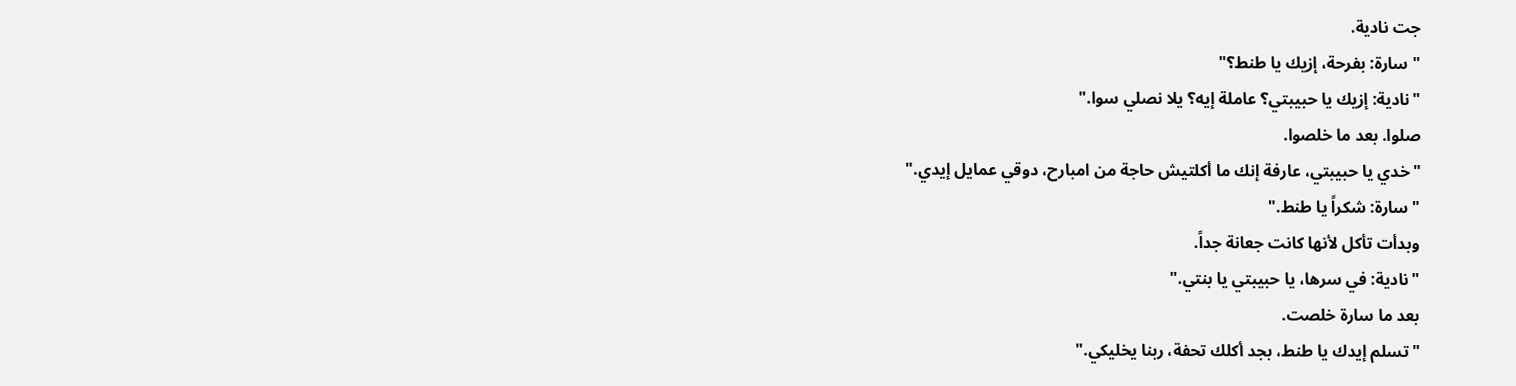جت نادية.
"سارة: بفرحة، إزيك يا طنط؟"
"نادية: إزيك يا حبيبتي؟ عاملة إيه؟ يلا نصلي سوا."
صلوا. بعد ما خلصوا.
"خدي يا حبيبتي، عارفة إنك ما أكلتيش حاجة من امبارح، دوقي عمايل إيدي."
"سارة: شكراً يا طنط."
وبدأت تأكل لأنها كانت جعانة جداً.
"نادية: في سرها، يا حبيبتي يا بنتي."
بعد ما سارة خلصت.
"تسلم إيدك يا طنط، بجد أكلك تحفة، ربنا يخليكي."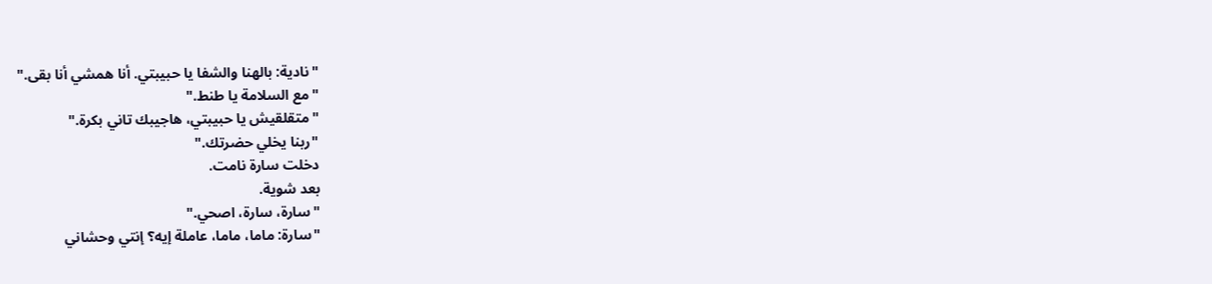"نادية: بالهنا والشفا يا حبيبتي. أنا همشي أنا بقى."
"مع السلامة يا طنط."
"متقلقيش يا حبيبتي، هاجيبك تاني بكرة."
"ربنا يخلي حضرتك."
دخلت سارة نامت.
بعد شوية.
"سارة، سارة، اصحي."
"سارة: ماما، ماما، عاملة إيه؟ إنتي وحشاني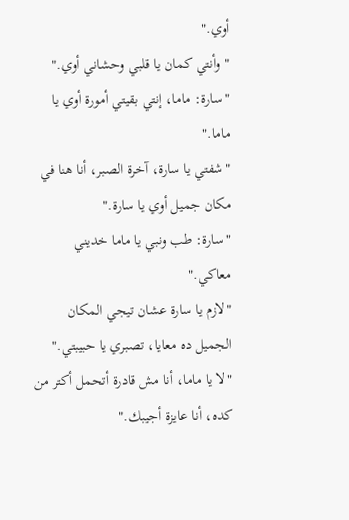أوي."
"وأنتي كمان يا قلبي وحشاني أوي."
"سارة: ماما، إنتي بقيتي أمورة أوي يا ماما."
"شفتي يا سارة، آخرة الصبر، أنا هنا في مكان جميل أوي يا سارة."
"سارة: طب ونبي يا ماما خديني معاكي."
"لازم يا سارة عشان تيجي المكان الجميل ده معايا، تصبري يا حبيبتي."
"لا يا ماما، أنا مش قادرة أتحمل أكتر من كده، أنا عايزة أجيبك."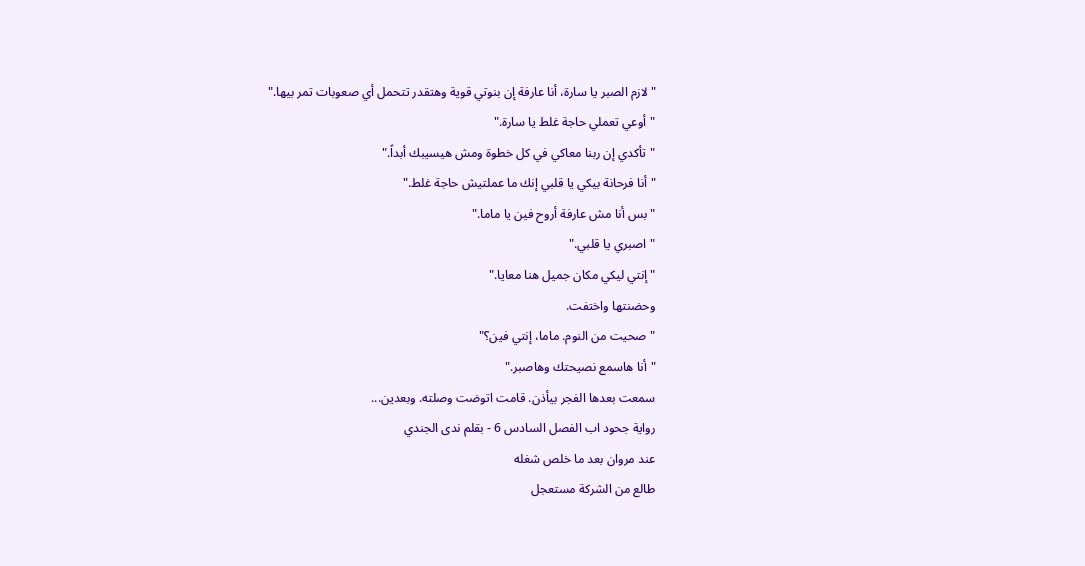"لازم الصبر يا سارة، أنا عارفة إن بنوتي قوية وهتقدر تتحمل أي صعوبات تمر بيها."
"أوعي تعملي حاجة غلط يا سارة."
"تأكدي إن ربنا معاكي في كل خطوة ومش هيسيبك أبداً."
"أنا فرحانة بيكي يا قلبي إنك ما عملتيش حاجة غلط."
"بس أنا مش عارفة أروح فين يا ماما."
"اصبري يا قلبي."
"إنتي ليكي مكان جميل هنا معايا."
وحضنتها واختفت.
"صحيت من النوم. ماما، إنتي فين؟"
"أنا هاسمع نصيحتك وهاصبر."
سمعت بعدها الفجر بيأذن. قامت اتوضت وصلته. وبعدين...
رواية جحود اب الفصل السادس 6 - بقلم ندى الجندي
عند مروان بعد ما خلص شغله
طالع من الشركة مستعجل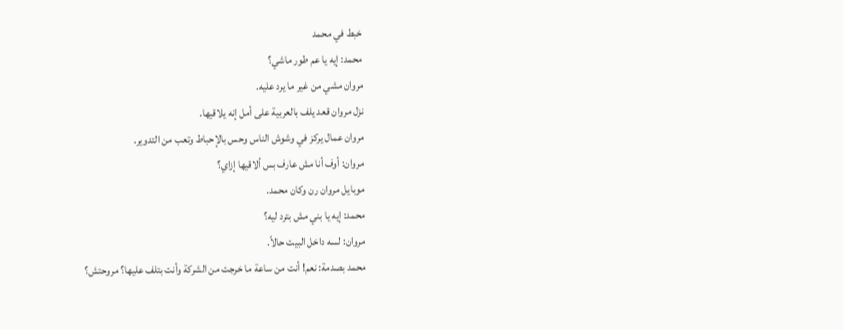خبط في محمد
محمد: إيه يا عم طور ماشي؟
مروان مشي من غير ما يرد عليه.
نزل مروان قعد يلف بالعربية على أمل إنه يلاقيها.
مروان عمال يركز في وشوش الناس وحس بالإحباط وتعب من التدوير.
مروان: أوف أنا مش عارف بس ألاقيها إزاي؟
موبايل مروان رن وكان محمد.
محمد: إيه يا بني مش بترد ليه؟
مروان: لسه داخل البيت حالاً.
محمد بصدمة: نعم! أنت من ساعة ما خرجت من الشركة وأنت بتلف عليها؟ مروحتش؟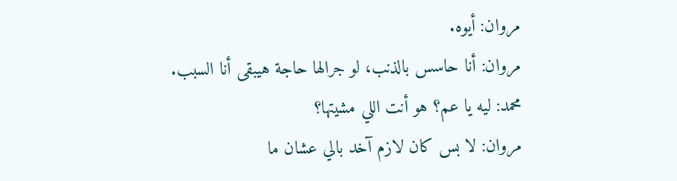مروان: أيوه.
مروان: أنا حاسس بالذنب، لو جرالها حاجة هيبقى أنا السبب.
محمد: ليه يا عم؟ هو أنت اللي مشيتها؟
مروان: لا بس كان لازم آخد بالي عشان ما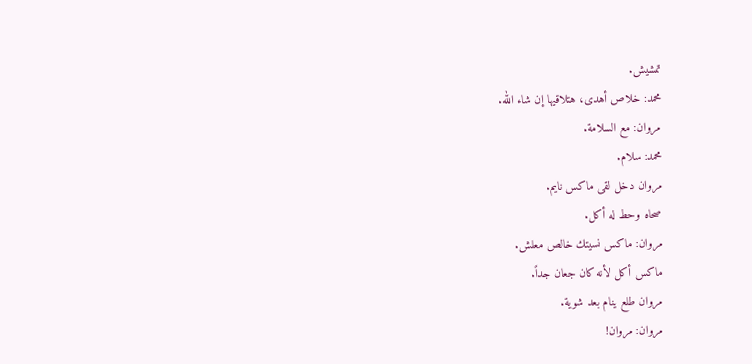تمشيش.
محمد: خلاص أهدى، هتلاقيها إن شاء الله.
مروان: مع السلامة.
محمد: سلام.
مروان دخل لقى ماكس نايم.
صحاه وحط له أكل.
مروان: ماكس نسيتك خالص معلش.
ماكس أكل لأنه كان جعان جداً.
مروان طلع ينام بعد شوية.
مروان: مروان!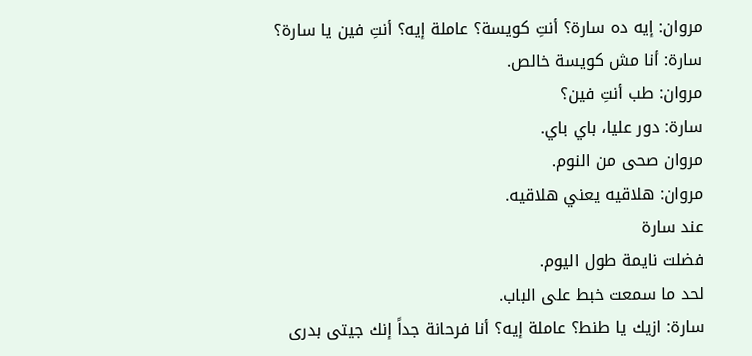مروان: إيه ده سارة؟ أنتِ كويسة؟ عاملة إيه؟ أنتِ فين يا سارة؟
سارة: أنا مش كويسة خالص.
مروان: طب أنتِ فين؟
سارة: دور عليا، باي باي.
مروان صحى من النوم.
مروان: هلاقيه يعني هلاقيه.
عند سارة
فضلت نايمة طول اليوم.
لحد ما سمعت خبط على الباب.
سارة: ازيك يا طنط؟ عاملة إيه؟ أنا فرحانة جداً إنك جيتى بدرى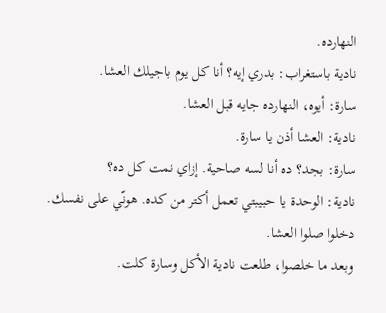النهارده.
نادية باستغراب: بدري إيه؟ أنا كل يوم باجيلك العشا.
سارة: أيوه، النهارده جايه قبل العشا.
نادية: العشا أذن يا سارة.
سارة: بجد؟ ده أنا لسه صاحية. إزاي نمت كل ده؟
نادية: الوحدة يا حبيبتي تعمل أكتر من كده. هونّي على نفسك.
دخلوا صلوا العشا.
وبعد ما خلصوا، طلعت نادية الأكل وسارة كلت.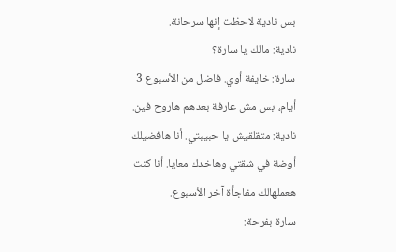بس نادية لاحظت إنها سرحانة.
نادية: مالك يا سارة؟
سارة: خايفة أوي. فاضل من الأسبوع 3 أيام، بس مش عارفة بعدهم هاروح فين.
نادية: متقلقيش يا حبيبتي. أنا هافضيلك أوضة في شقتي وهاخدك معايا. أنا كنت هعملهالك مفاجأة آخر الأسبوع.
سارة بفرحة: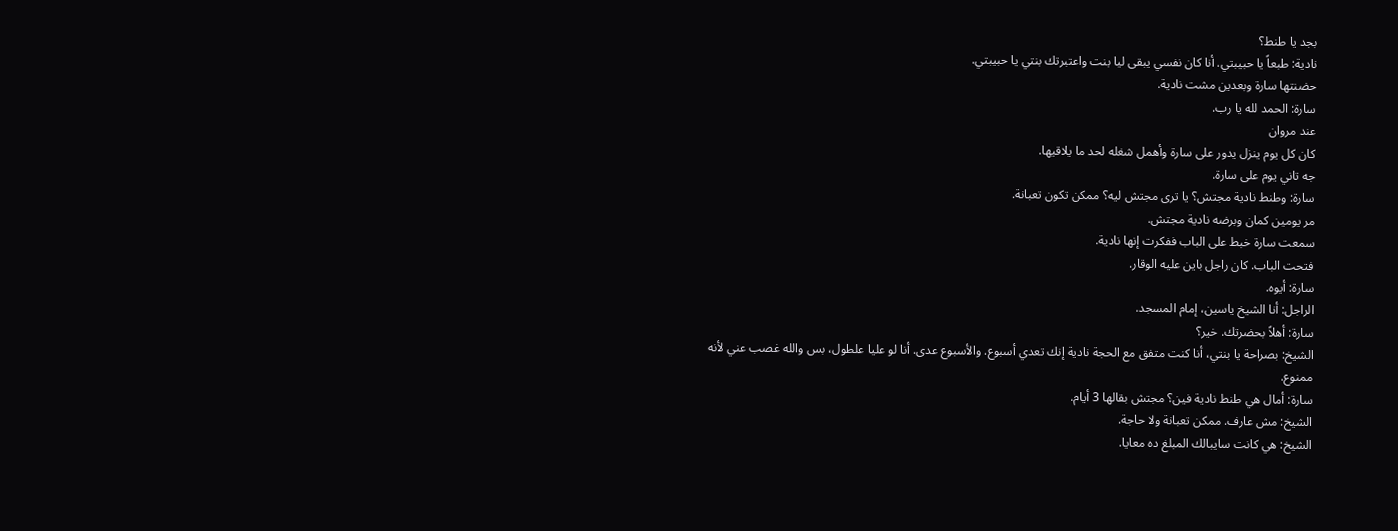بجد يا طنط؟
نادية: طبعاً يا حبيبتي. أنا كان نفسي يبقى ليا بنت واعتبرتك بنتي يا حبيبتي.
حضنتها سارة وبعدين مشت نادية.
سارة: الحمد لله يا رب.
عند مروان
كان كل يوم ينزل يدور على سارة وأهمل شغله لحد ما يلاقيها.
جه تاني يوم على سارة.
سارة: وطنط نادية مجتش؟ يا ترى مجتش ليه؟ ممكن تكون تعبانة.
مر يومين كمان وبرضه نادية مجتش.
سمعت سارة خبط على الباب ففكرت إنها نادية.
فتحت الباب. كان راجل باين عليه الوقار.
سارة: أيوه.
الراجل: أنا الشيخ ياسين، إمام المسجد.
سارة: أهلاً بحضرتك. خير؟
الشيخ: بصراحة يا بنتي، أنا كنت متفق مع الحجة نادية إنك تعدي أسبوع. والأسبوع عدى. أنا لو عليا علطول، بس والله غصب عني لأنه ممنوع.
سارة: أمال هي طنط نادية فين؟ مجتش بقالها 3 أيام.
الشيخ: مش عارف. ممكن تعبانة ولا حاجة.
الشيخ: هي كانت سايبالك المبلغ ده معايا.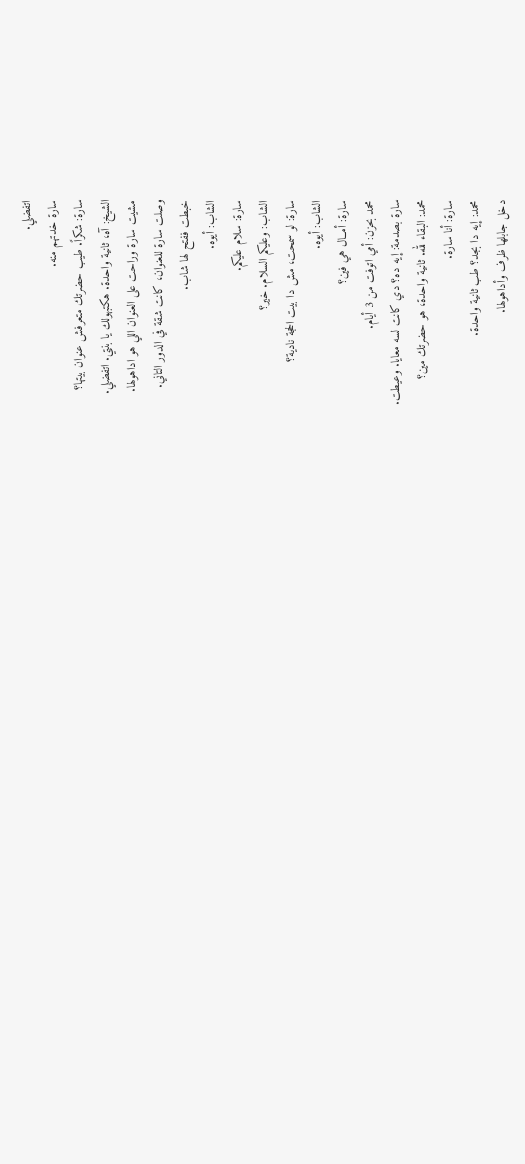اتفضلي.
سارة خدتهم منه.
سارة: شكراً. طيب حضرتك متعرفش عنوان بيتها؟
الشيخ: آه، ثانية واحدة. هكتبهولك يا بنتي. اتفضلي.
مشيت سارة وراحت على العنوان اللي هو اداهولها.
وصلت سارة للعنوان، كانت شقة في الدور التاني.
خبطت ففتح لها شاب.
الشاب: أيوه.
سارة: سلام عليكم.
الشاب: وعليكم السلام. خير؟
سارة: لو سمحت، مش دا بيت الحجة نادية؟
الشاب: أيوه.
سارة: أمــال هي فين؟
محمد بحزن: أمي اتوفت من 3 أيام.
سارة بصدمة: إيه ده؟ دي كانت لسه معايا. وعيطت.
محمد: البقاء لله. ثانية واحدة، هو حضرتك مين؟
سارة: أنا سارة.
محمد: إيه دا بجد؟ طب ثانية واحدة.
دخل جابلها ظرف وأداهولها.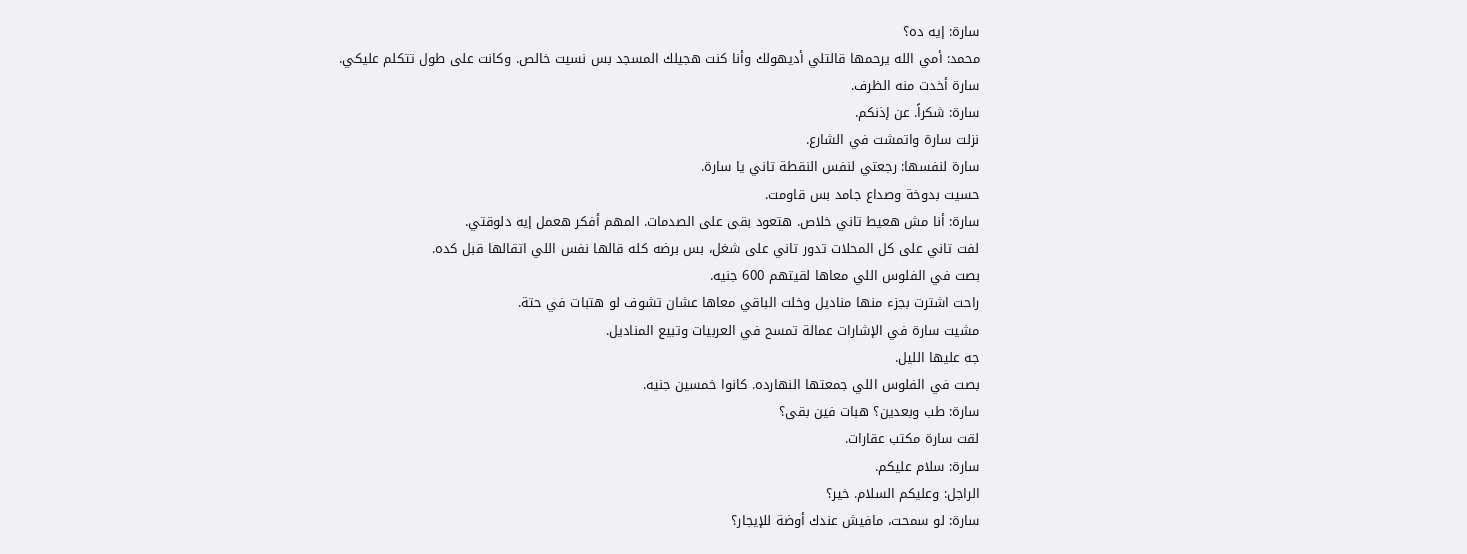سارة: إيه ده؟
محمد: أمي الله يرحمها قالتلي أديهولك وأنا كنت هجيلك المسجد بس نسيت خالص. وكانت على طول تتكلم عليكي.
سارة أخدت منه الظرف.
سارة: شكراً. عن إذنكم.
نزلت سارة واتمشت في الشارع.
سارة لنفسها: رجعتي لنفس النقطة تاني يا سارة.
حسيت بدوخة وصداع جامد بس قاومت.
سارة: أنا مش هعيط تاني خلاص. هتعود بقى على الصدمات. المهم أفكر هعمل إيه دلوقتي.
لفت تاني على كل المحلات تدور تاني على شغل، بس برضه كله قالها نفس اللي اتقالها قبل كده.
بصت في الفلوس اللي معاها لقيتهم 600 جنيه.
راحت اشترت بجزء منها مناديل وخلت الباقي معاها عشان تشوف لو هتبات في حتة.
مشيت سارة في الإشارات عمالة تمسح في العربيات وتبيع المناديل.
جه عليها الليل.
بصت في الفلوس اللي جمعتها النهارده. كانوا خمسين جنيه.
سارة: طب وبعدين؟ هبات فين بقى؟
لقت سارة مكتب عقارات.
سارة: سلام عليكم.
الراجل: وعليكم السلام. خير؟
سارة: لو سمحت، مافيش عندك أوضة للإيجار؟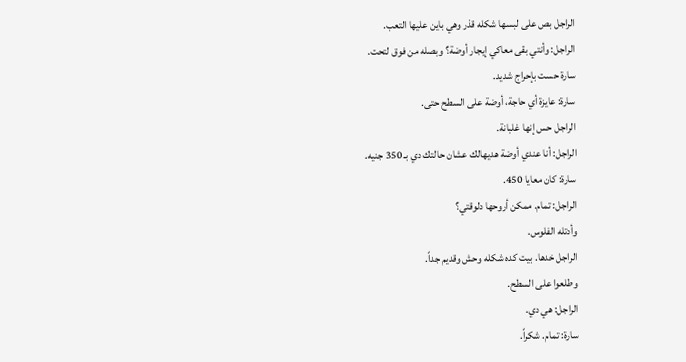الراجل بص على لبسها شكله قذر وهي باين عليها التعب.
الراجل: وأنتي بقى معاكي إيجار أوضة؟ وبصله من فوق لتحت.
سارة حست بإحراج شديد.
سارة: عايزة أي حاجة، أوضة على السطح حتى.
الراجل حس إنها غلبانة.
الراجل: أنا عندي أوضة هديهالك عشان حالتك دي بـ 350 جنيه.
سارة: كان معايا 450.
الراجل: تمام. ممكن أروحها دلوقتي؟
وأدتله الفلوس.
الراجل خدها. بيت كده شكله وحش وقديم جداً.
وطلعوا على السطح.
الراجل: هي دي.
سارة: تمام. شكراً.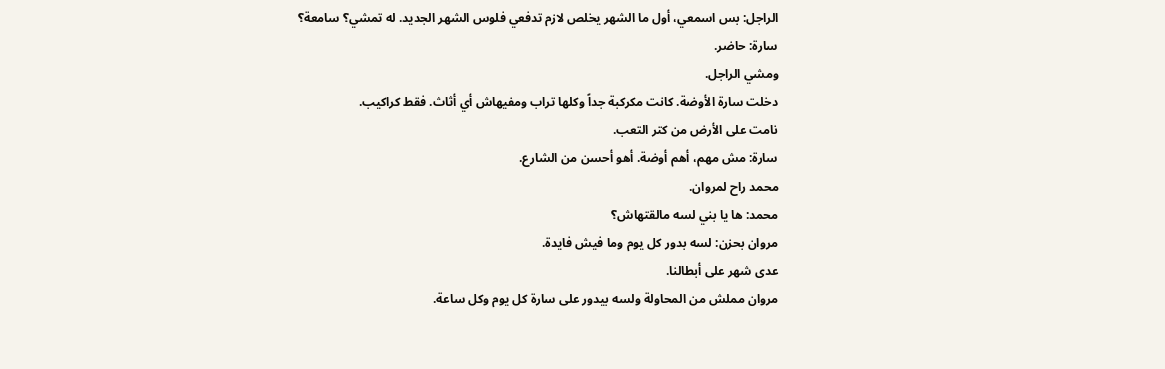الراجل: بس اسمعي، أول ما الشهر يخلص لازم تدفعي فلوس الشهر الجديد. له تمشي؟ سامعة؟
سارة: حاضر.
ومشي الراجل.
دخلت سارة الأوضة. كانت مكركبة جداً وكلها تراب ومفيهاش أي أثاث. فقط كراكيب.
نامت على الأرض من كتر التعب.
سارة: مش مهم، أهم أوضة. أهو أحسن من الشارع.
محمد راح لمروان.
محمد: ها يا بني لسه مالقتهاش؟
مروان بحزن: لسه بدور كل يوم وما فيش فايدة.
عدى شهر على أبطالنا.
مروان مملش من المحاولة ولسه بيدور على سارة كل يوم وكل ساعة.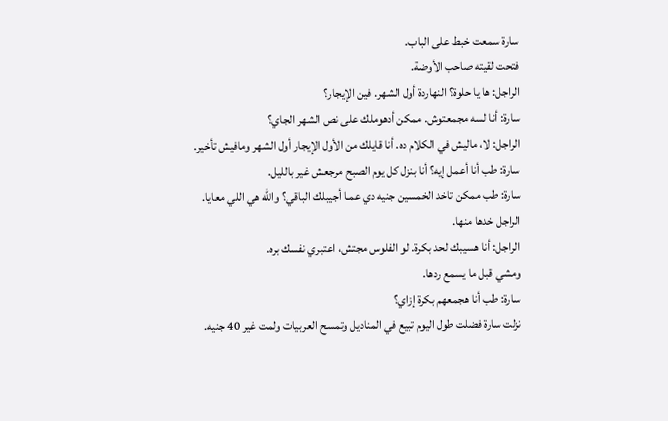سارة سمعت خبط على الباب.
فتحت لقيته صاحب الأوضة.
الراجل: ها يا حلوة؟ النهاردة أول الشهر. فين الإيجار؟
سارة: أنا لسه مجمعتوش. ممكن أدهوملك على نص الشهر الجاي؟
الراجل: لا، ماليش في الكلام ده. أنا قايلك من الأول الإيجار أول الشهر ومافيش تأخير.
سارة: طب أنا أعمل إيه؟ أنا بنزل كل يوم الصبح مرجعش غير بالليل.
سارة: طب ممكن تاخد الخمسين جنيه دي عمـا أجيبلك الباقي؟ والله هي اللي معايا.
الراجل خدها منها.
الراجل: أنا هسيبك لحد بكرة. لو الفلوس مجتش، اعتبري نفسك بره.
ومشي قبل ما يسمع ردها.
سارة: طب أنا هجمعهم بكرة إزاي؟
نزلت سارة فضلت طول اليوم تبيع في المناديل وتمسح العربيات ولمت غير 40 جنيه.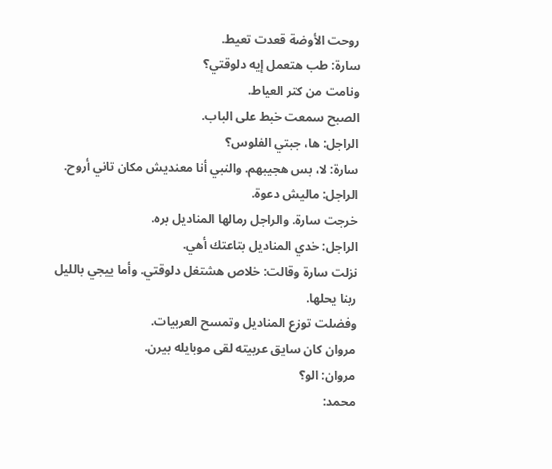روحت الأوضة قعدت تعيط.
سارة: طب هتعمل إيه دلوقتي؟
ونامت من كتر العياط.
الصبح سمعت خبط على الباب.
الراجل: ها، جبتي الفلوس؟
سارة: لا، بس هجيبهم. والنبي أنا معنديش مكان تاني أروح.
الراجل: ماليش دعوة.
خرجت سارة. والراجل رمالها المناديل بره.
الراجل: خدي المناديل بتاعتك أهي.
نزلت سارة وقالت: خلاص هشتغل دلوقتي. وأما ييجي بالليل ربنا يحلها.
وفضلت توزع المناديل وتمسح العربيات.
مروان كان سايق عربيته لقى موبايله بيرن.
مروان: الو؟
محمد: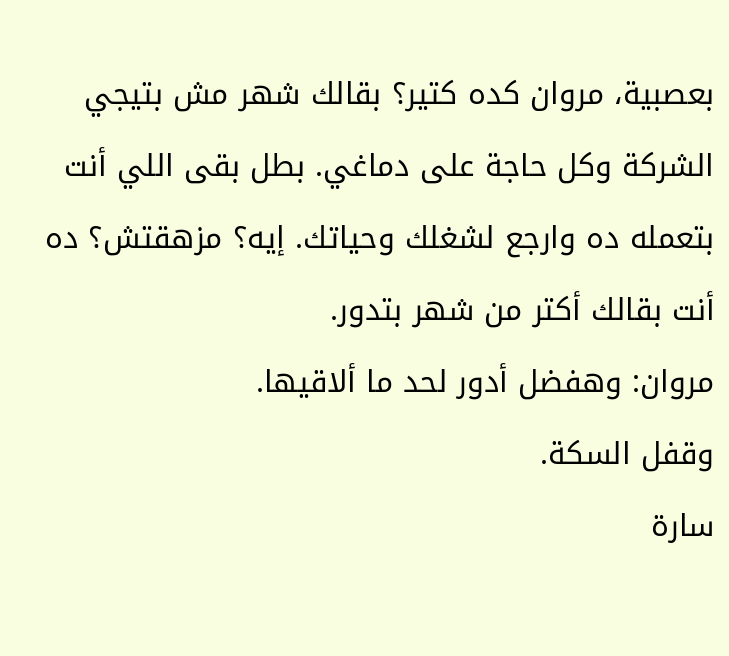بعصبية، مروان كده كتير؟ بقالك شهر مش بتيجي الشركة وكل حاجة على دماغي. بطل بقى اللي أنت بتعمله ده وارجع لشغلك وحياتك. إيه؟ مزهقتش؟ ده أنت بقالك أكتر من شهر بتدور.
مروان: وهفضل أدور لحد ما ألاقيها.
وقفل السكة.
سارة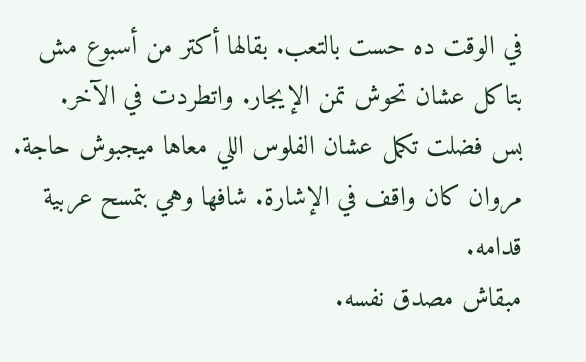في الوقت ده حست بالتعب. بقالها أكتر من أسبوع مش بتاكل عشان تحوش تمن الإيجار. واتطردت في الآخر.
بس فضلت تكمل عشان الفلوس اللي معاها ميجبوش حاجة.
مروان كان واقف في الإشارة. شافها وهي بتمسح عربية قدامه.
مبقاش مصدق نفسه.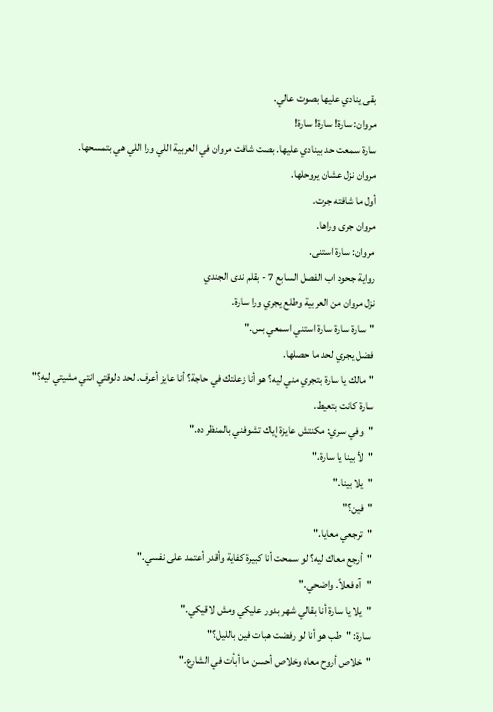بقى ينادي عليها بصوت عالي.
مروان: سارة! سارة! سارة!
سارة سمعت حد بينادي عليها. بصت شافت مروان في العربية اللي ورا اللي هي بتمسحها.
مروان نزل عشان يروحلها.
أول ما شافته جرت.
مروان جرى وراها.
مروان: سارة استنى.
رواية جحود اب الفصل السابع 7 - بقلم ندى الجندي
نزل مروان من العربية وطلع يجري ورا سارة.
"سارة سارة سارة استني اسمعي بس."
فضل يجري لحد ما حصلها.
"مالك يا سارة بتجري مني ليه؟ هو أنا زعلتك في حاجة؟ أنا عايز أعرف. لحد دلوقتي انتي مشيتي ليه؟"
سارة كانت بتعيط.
"وفي سري: مكنتش عايزة إياك تشوفني بالمنظر ده."
"لأ بينا يا سارة."
"يلا بينا."
"فين؟"
"ترجعي معايا."
"أرجع معاك ليه؟ لو سمحت أنا كبيرة كفاية وأقدر أعتمد على نفسي."
"آه فعلاً. واضحي."
"يلا يا سارة أنا بقالي شهر بدور عليكي ومش لاقيكي."
سارة: "طب هو أنا لو رفضت هبات فين بالليل؟"
"خلاص أروح معاه وخلاص أحسن ما أبأت في الشارع."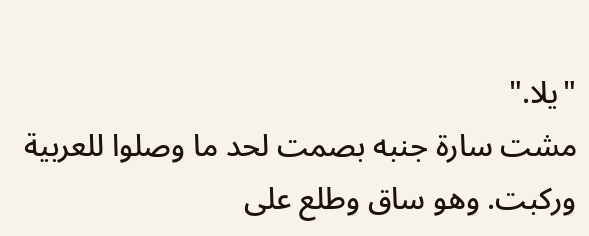"يلا."
مشت سارة جنبه بصمت لحد ما وصلوا للعربية وركبت. وهو ساق وطلع على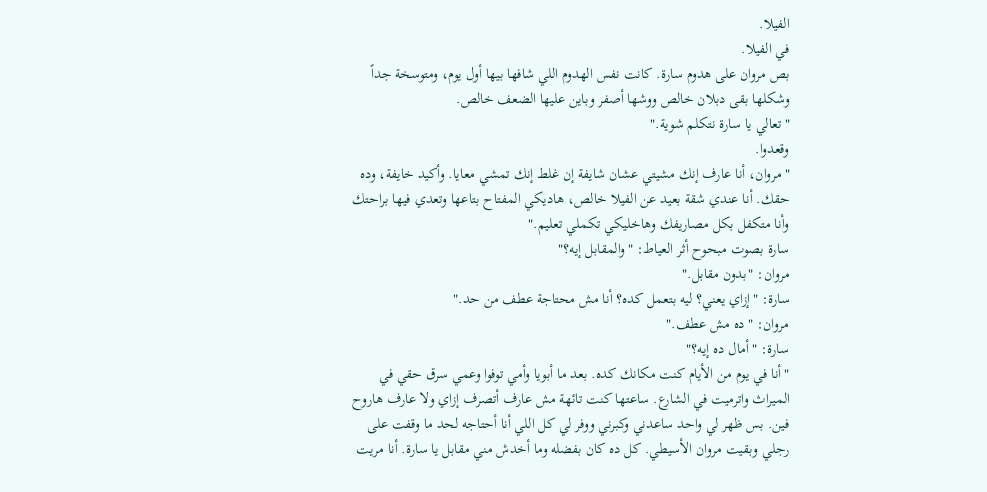الفيلا.
في الفيلا.
بص مروان على هدوم سارة. كانت نفس الهدوم اللي شافها بيها أول يوم، ومتوسخة جداً وشكلها بقى دبلان خالص ووشها أصفر وباين عليها الضعف خالص.
"تعالي يا سارة نتكلم شوية."
وقعدوا.
"مروان، أنا عارف إنك مشيتي عشان شايفة إن غلط إنك تمشي معايا. وأكيد خايفة، وده حقك. أنا عندي شقة بعيد عن الفيلا خالص، هاديكي المفتاح بتاعها وتعدي فيها براحتك وأنا متكفل بكل مصاريفك وهاخليكي تكملي تعليم."
سارة بصوت مبحوح أثر العياط: "والمقابل إيه؟"
مروان: "بدون مقابل."
سارة: "إزاي يعني؟ ليه بتعمل كده؟ أنا مش محتاجة عطف من حد."
مروان: "ده مش عطف."
سارة: "أمال ده إيه؟"
"أنا في يوم من الأيام كنت مكانك كده. بعد ما أبويا وأمي توفوا وعمي سرق حقي في الميراث واترميت في الشارع. ساعتها كنت تائهة مش عارف أتصرف إزاي ولا عارف هاروح فين. بس ظهر لي واحد ساعدني وكبرني ووفر لي كل اللي أنا أحتاجه لحد ما وقفت على رجلي وبقيت مروان الأسيطي. كل ده كان بفضله وما أخدش مني مقابل يا سارة. أنا مريت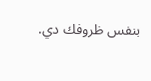بنفس ظروفك دي.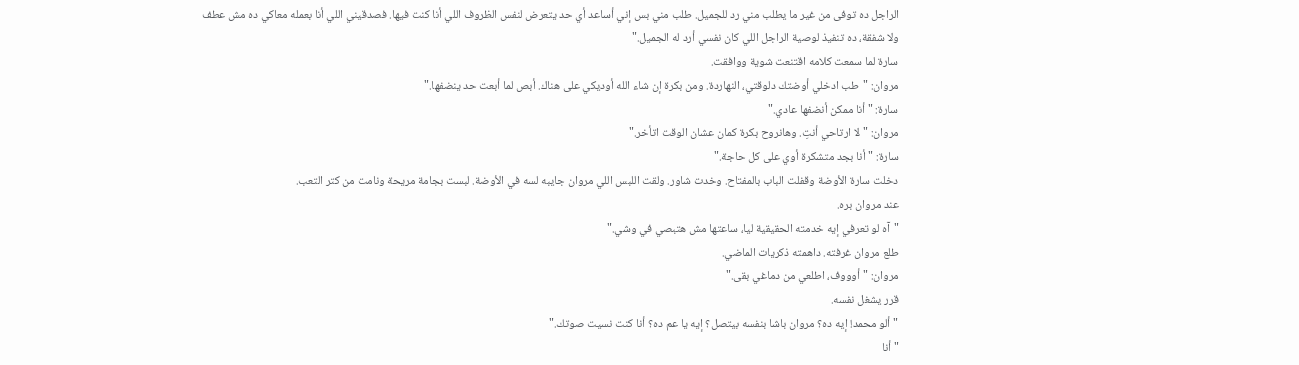الراجل ده توفى من غير ما يطلب مني رد للجميل. طلب مني بس إني أساعد أي حد يتعرض لنفس الظروف اللي أنا كنت فيها. فصدقيني اللي أنا بعمله معاكي ده مش عطف ولا شفقة، ده تنفيذ لوصية الراجل اللي كان نفسي أرد له الجميل."
سارة لما سمعت كلامه اقتنعت شوية ووافقت.
مروان: "طب ادخلي أوضتك دلوقتي، النهاردة. ومن بكرة إن شاء الله أوديكي على هناك. أبص لما أبعت حد ينضفها."
سارة: "أنا ممكن أنضفها عادي."
مروان: "لا ارتاحي أنتِ. وهانروح بكرة كمان عشان الوقت اتأخر."
سارة: "أنا بجد متشكرة أوي على كل حاجة."
دخلت سارة الأوضة وقفلت الباب بالمفتاح. وخدت شاور. ولقت اللبس اللي مروان جايبه لسه في الأوضة. لبست بجامة مريحة ونامت من كتر التعب.
عند مروان بره.
"آه لو تعرفي إيه خدمته الحقيقية ليا، ساعتها مش هتبصي في وشي."
طلع مروان غرفته. داهمته ذكريات الماضي.
مروان: "أوووف، اطلعي من دماغي بقى."
قرر يشغل نفسه.
"ألو محمد! إيه ده؟ مروان باشا بنفسه بيتصل؟ إيه يا عم ده؟ أنا كنت نسيت صوتك."
"أنا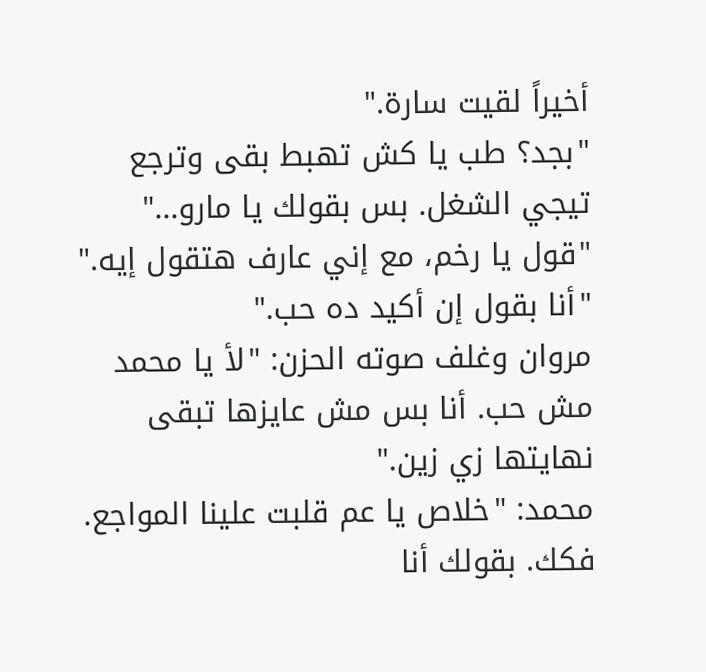أخيراً لقيت سارة."
"بجد؟ طب يا كش تهبط بقى وترجع تيجي الشغل. بس بقولك يا مارو..."
"قول يا رخم، مع إني عارف هتقول إيه."
"أنا بقول إن أكيد ده حب."
مروان وغلف صوته الحزن: "لأ يا محمد مش حب. أنا بس مش عايزها تبقى نهايتها زي زين."
محمد: "خلاص يا عم قلبت علينا المواجع. فكك. بقولك أنا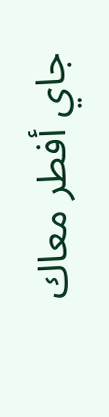جاي أفطر معاك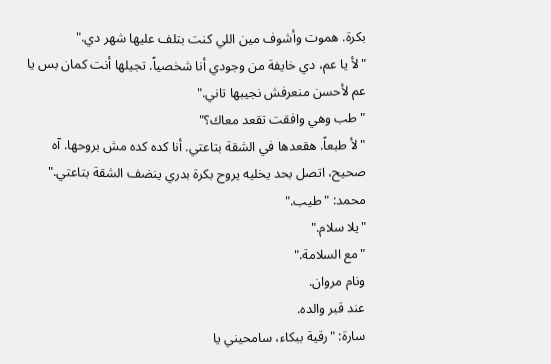بكرة. هموت وأشوف مين اللي كنت بتلف عليها شهر دي."
"لأ يا عم، دي خايفة من وجودي أنا شخصياً. تجيلها أنت كمان بس يا عم لأحسن منعرفش نجيبها تاني."
"طب وهي وافقت تقعد معاك؟"
"لأ طبعاً. هقعدها في الشقة بتاعتي. أنا كده كده مش بروحها. آه صحيح، اتصل بحد يخليه يروح بكرة بدري ينضف الشقة بتاعتي."
محمد: "طيب."
"يلا سلام."
"مع السلامة."
ونام مروان.
عند قبر والده.
سارة: "رقية ببكاء، سامحيني يا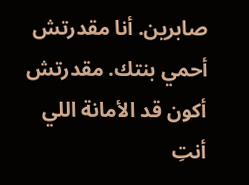صابرين. أنا مقدرتش أحمي بنتك. مقدرتش أكون قد الأمانة اللي أنتِ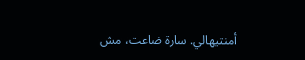أمنتيهالي. سارة ضاعت، مش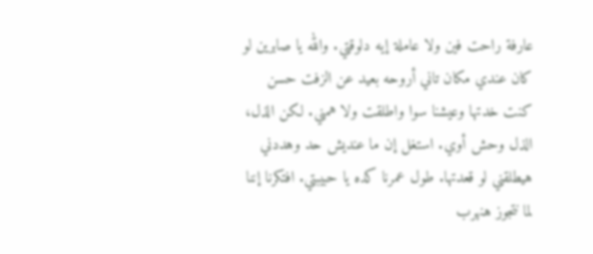عارفة راحت فين ولا عاملة إيه دلوقتي. والله يا صابرين لو كان عندي مكان تاني أروحه بعيد عن الزفت حسن كنت خدتها وعيشنا سوا واطلقت ولا همني. لكن الذل، الذل وحش أوي. استغل إن ما عنديش حد وهددني هيطلقني لو قعدتها. طول عمرنا كده يا حبيبتي. افتكرنا إننا لما نتجوز هنهرب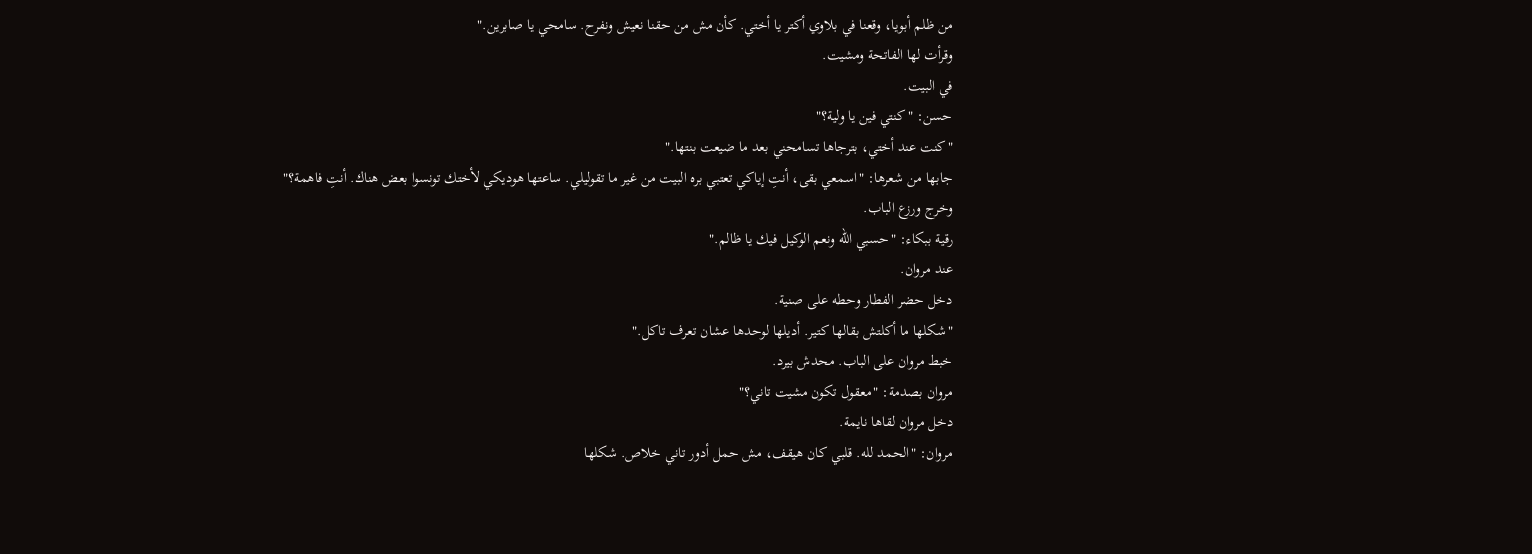من ظلم أبويا، وقعنا في بلاوي أكتر يا أختي. كأن مش من حقنا نعيش ونفرح. سامحي يا صابرين."
وقرأت لها الفاتحة ومشيت.
في البيت.
حسن: "كنتي فين يا ولية؟"
"كنت عند أختي، بترجاها تسامحني بعد ما ضيعت بنتها."
جابها من شعرها: "اسمعي بقى، أنتِ إياكي تعتبي بره البيت من غير ما تقوليلي. ساعتها هوديكي لأختك تونسوا بعض هناك. أنتِ فاهمة؟"
وخرج ورزع الباب.
رقية ببكاء: "حسبي الله ونعم الوكيل فيك يا ظالم."
عند مروان.
دخل حضر الفطار وحطه على صنية.
"شكلها ما أكلتش بقالها كتير. أديلها لوحدها عشان تعرف تاكل."
خبط مروان على الباب. محدش بيرد.
مروان بصدمة: "معقول تكون مشيت تاني؟"
دخل مروان لقاها نايمة.
مروان: "الحمد لله. قلبي كان هيقف، مش حمل أدور تاني خلاص. شكلها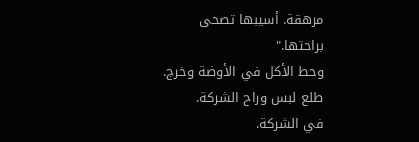مرهقة. أسيبها تصحى براحتها."
وحط الأكل في الأوضة وخرج. طلع لبس وراح الشركة.
في الشركة.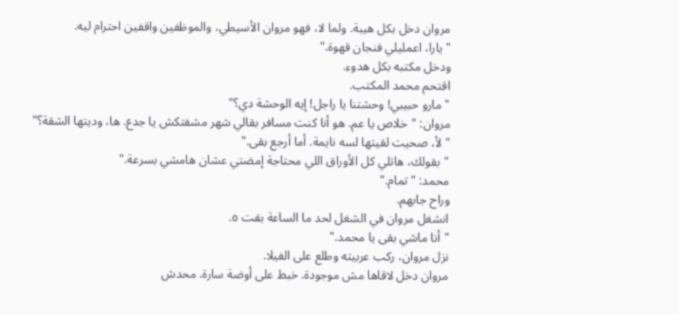مروان دخل بكل هيبة. ولما لا، فهو مروان الأسيطي، والموظفين واقفين احترام ليه.
"يارا، اعمليلي فنجان قهوة."
ودخل مكتبه بكل هدوء.
اقتحم محمد المكتب.
"مارو حبيبي! وحشتنا يا راجل! إيه الوحشة دي؟"
مروان: "خلاص يا عم. هو أنا كنت مسافر بقالي شهر مشفتكش يا جدع. ها، وديتها الشقة؟"
"لأ، صحيت لقيتها لسه نايمة. أما أرجع بقى."
"بقولك، هاتلي كل الأوراق اللي محتاجة إمضتي عشان هامشي بسرعة."
محمد: "تمام."
وراح جابهم.
انشغل مروان في الشغل لحد ما الساعة بقت ٥.
"أنا ماشي بقى يا محمد."
نزل مروان، ركب عربيته وطلع على الفيلا.
مروان دخل لاقاها مش موجودة. خبط على أوضة سارة. محدش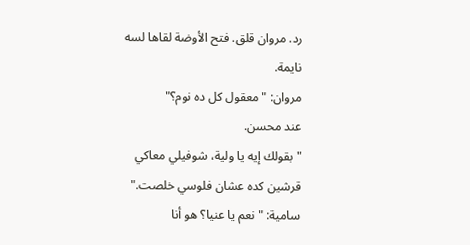رد. مروان قلق. فتح الأوضة لقاها لسه نايمة.
مروان: "معقول كل ده نوم؟"
عند محسن.
"بقولك إيه يا ولية، شوفيلي معاكي قرشين كده عشان فلوسي خلصت."
سامية: "نعم يا عنيا؟ هو أنا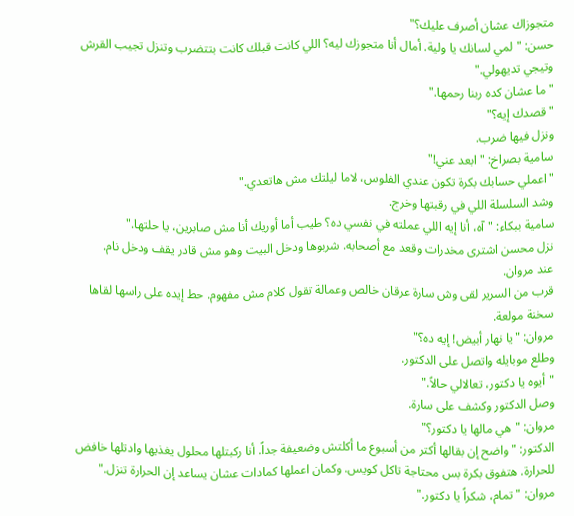متجوزاك عشان أصرف عليك؟"
حسن: "لمي لسانك يا ولية. أمال أنا متجوزك ليه؟ اللي كانت قبلك كانت بتتضرب وتنزل تجيب القرش وتيجي تديهولي."
"ما عشان كده ربنا رحمها."
"قصدك إيه؟"
ونزل فيها ضرب.
سامية بصراخ: "ابعد عني!"
"اعملي حسابك بكرة تكون عندي الفلوس، لاما ليلتك مش هاتعدي."
وشد السلسلة اللي في رقبتها وخرج.
سامية ببكاء: "آه، أنا إيه اللي عملته في نفسي ده؟ طيب أما أوريك أنا مش صابرين، يا حلتها."
نزل محسن اشترى مخدرات وقعد مع أصحابه. شربوها ودخل البيت وهو مش قادر يقف ودخل نام.
عند مروان.
قرب من السرير لقى وش سارة عرقان خالص وعمالة تقول كلام مش مفهوم. حط إيده على راسها لقاها سخنة مولعة.
مروان: "يا نهار أبيض! إيه ده؟"
وطلع موبايله واتصل على الدكتور.
"أيوه يا دكتور، تعالالي حالاً."
وصل الدكتور وكشف على سارة.
مروان: "هي مالها يا دكتور؟"
الدكتور: "واضح إن بقالها أكتر من أسبوع ما أكلتش وضعيفة جداً. أنا ركبتلها محلول يغذيها وادتلها خافض للحرارة. هتفوق بكرة بس محتاجة تاكل كويس. وكمان اعملها كمادات عشان يساعد إن الحرارة تنزل."
مروان: "تمام، شكراً يا دكتور."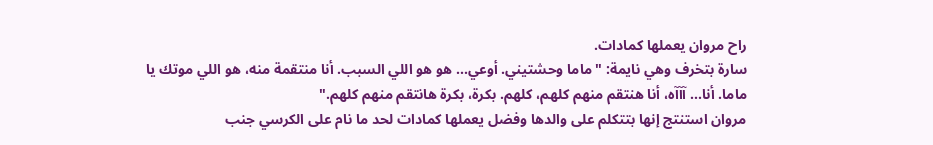راح مروان يعملها كمادات.
سارة بتخرف وهي نايمة: "ماما وحشتيني. أوعي... هو هو اللي السبب. أنا منتقمة منه، هو اللي موتك يا ماما. أنا... آآآه، أنا هنتقم منهم كلهم، كلهم. بكرة، بكرة هانتقم منهم كلهم."
مروان استنتج إنها بتتكلم على والدها وفضل يعملها كمادات لحد ما نام على الكرسي جنب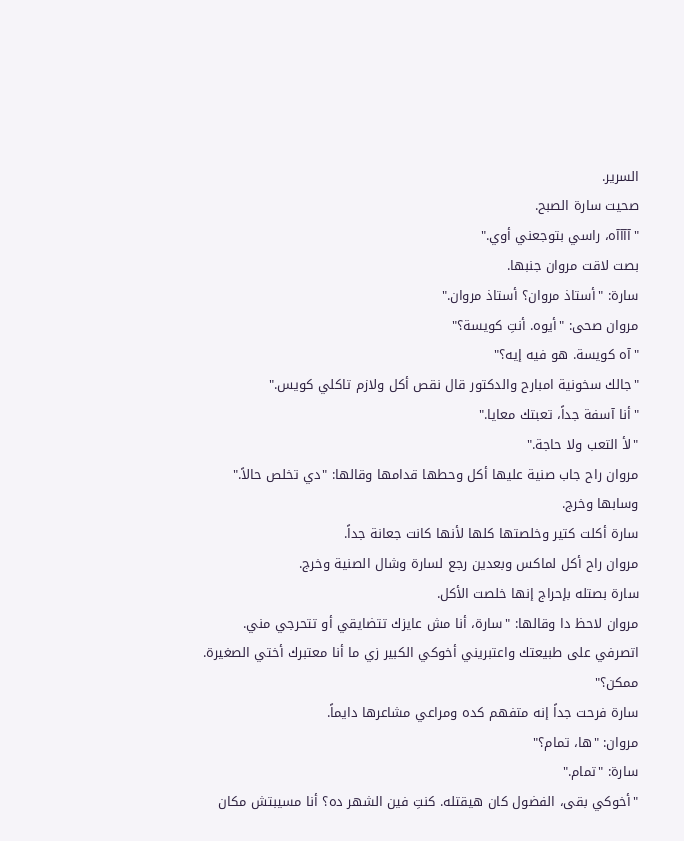السرير.
صحيت سارة الصبح.
"آآآآه، راسي بتوجعني أوي."
بصت لاقت مروان جنبها.
سارة: "أستاذ مروان؟ أستاذ مروان."
مروان صحى: "أيوه. أنتِ كويسة؟"
"آه كويسة. هو فيه إيه؟"
"جالك سخونية امبارح والدكتور قال نقص أكل ولازم تاكلي كويس."
"أنا آسفة جداً، تعبتك معايا."
"لأ التعب ولا حاجة."
مروان راح جاب صنية عليها أكل وحطها قدامها وقالها: "دي تخلص حالاً."
وسابها وخرج.
سارة أكلت كتير وخلصتها كلها لأنها كانت جعانة جداً.
مروان راح أكل لماكس وبعدين رجع لسارة وشال الصنية وخرج.
سارة بصتله بإحراج إنها خلصت الأكل.
مروان لاحظ دا وقالها: "سارة، أنا مش عايزك تتضايقي أو تتحرجي مني. اتصرفي على طبيعتك واعتبريني أخوكي الكبير زي ما أنا معتبرك أختي الصغيرة. ممكن؟"
سارة فرحت جداً إنه متفهم كده ومراعي مشاعرها دايماً.
مروان: "ها، تمام؟"
سارة: "تمام."
"أخوكي بقى، الفضول كان هيقتله. كنتِ فين الشهر ده؟ أنا مسيبتش مكان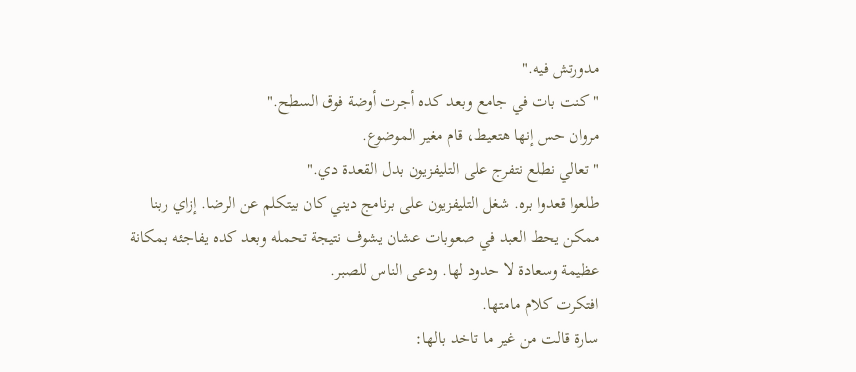مدورتش فيه."
"كنت بات في جامع وبعد كده أجرت أوضة فوق السطح."
مروان حس إنها هتعيط، قام مغير الموضوع.
"تعالي نطلع نتفرج على التليفزيون بدل القعدة دي."
طلعوا قعدوا بره. شغل التليفزيون على برنامج ديني كان بيتكلم عن الرضا. إزاي ربنا ممكن يحط العبد في صعوبات عشان يشوف نتيجة تحمله وبعد كده يفاجئه بمكانة عظيمة وسعادة لا حدود لها. ودعى الناس للصبر.
افتكرت كلام مامتها.
سارة قالت من غير ما تاخد بالها: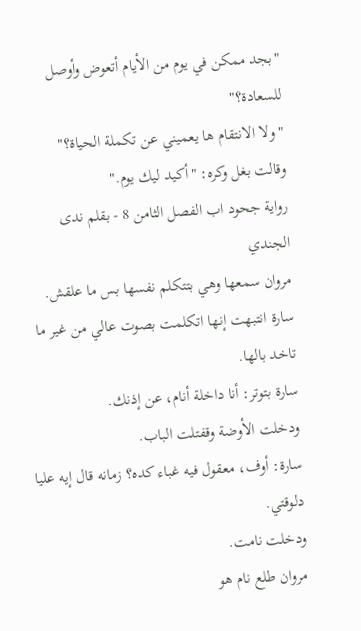"بجد ممكن في يوم من الأيام أتعوض وأوصل للسعادة؟"
"ولا الانتقام ها يعميني عن تكملة الحياة؟"
وقالت بغل وكره: "أكيد ليك يوم."
رواية جحود اب الفصل الثامن 8 - بقلم ندى الجندي
مروان سمعها وهي بتتكلم نفسها بس ما علقش.
سارة انتبهت إنها اتكلمت بصوت عالي من غير ما تاخد بالها.
سارة بتوتر: أنا داخلة أنام، عن إذنك.
ودخلت الأوضة وقفتلت الباب.
سارة: أوف، معقول فيه غباء كده؟ زمانه قال إيه عليا دلوقتي.
ودخلت نامت.
مروان طلع نام هو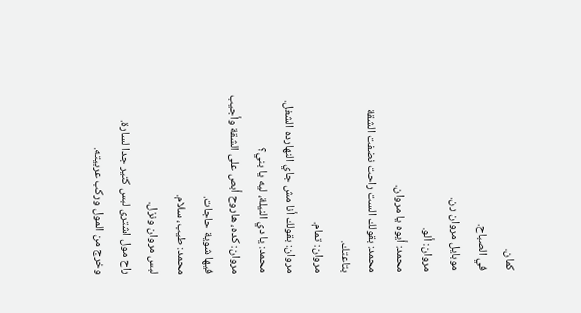كمان.
في الصباح.
موبايل مروان رن.
مروان: ألو.
محمد: أيوه يا مروان.
محمد: بقولك الست راحت نضفت الشقة بتاعتك.
مروان: تمام.
مروان: بقولك أنا مش جاي النهارده الشغل.
محمد: يا دي النيلة، ليه يا بني؟
مروان: كده، هاروح أبص على الشقة وأجيب فيها شوية حاجات.
محمد: طيب، سلام.
لبس مروان ونزل.
راح مول اشترى لبس كتير جدا لسارة.
وخرج من المول وركب عربيته.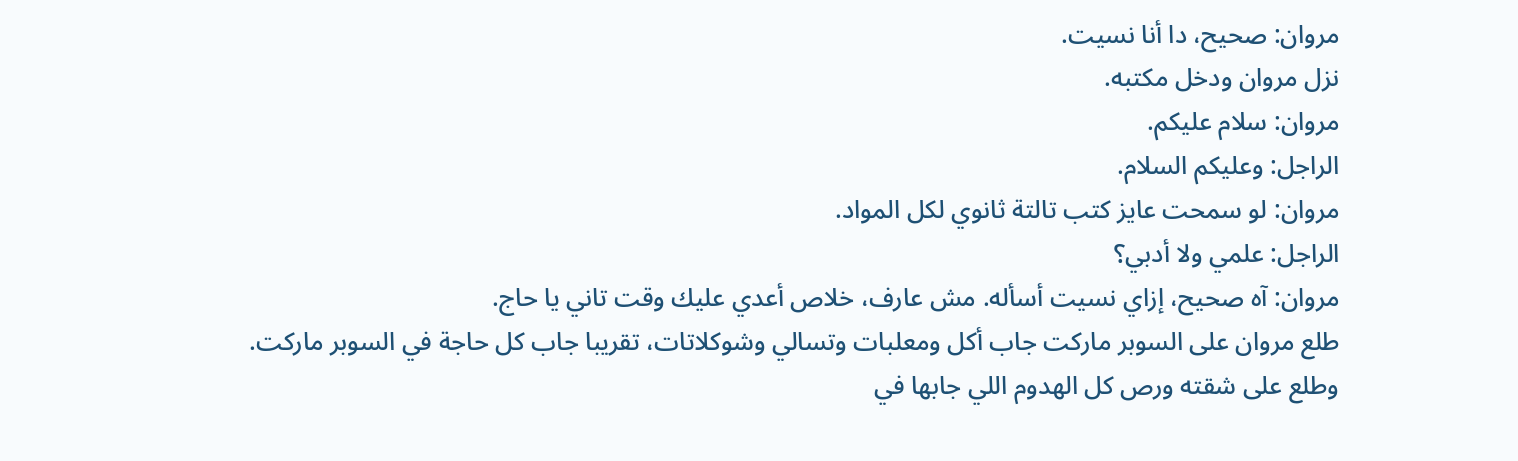مروان: صحيح، دا أنا نسيت.
نزل مروان ودخل مكتبه.
مروان: سلام عليكم.
الراجل: وعليكم السلام.
مروان: لو سمحت عايز كتب تالتة ثانوي لكل المواد.
الراجل: علمي ولا أدبي؟
مروان: آه صحيح، إزاي نسيت أسأله. مش عارف، خلاص أعدي عليك وقت تاني يا حاج.
طلع مروان على السوبر ماركت جاب أكل ومعلبات وتسالي وشوكلاتات، تقريبا جاب كل حاجة في السوبر ماركت.
وطلع على شقته ورص كل الهدوم اللي جابها في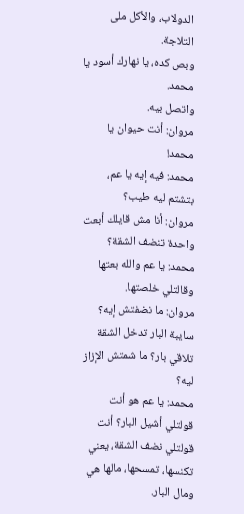الدولاب، والأكل ملى التلاجة.
وبص كده، يا نهارك أسود يا محمد.
واتصل بيه.
مروان: أنت حيوان يا محمد!
محمد: فيه إيه يا عم، بتشتم ليه طيب؟
مروان: أنا مش قايلك أبعت واحدة تنضف الشقة؟
محمد: يا عم والله بعتها وقالتلي خلصتها.
مروان: ما نضفتش إيه؟ سايبة البار تدخل الشقة تلاقي بار؟ ما شمتش الإزاز ليه؟
محمد: يا عم هو أنت قولتلي أشيل البار؟ أنت قولتلي نضف الشقة، يعني تكنسها، تمسحها، مالها هي ومال البار.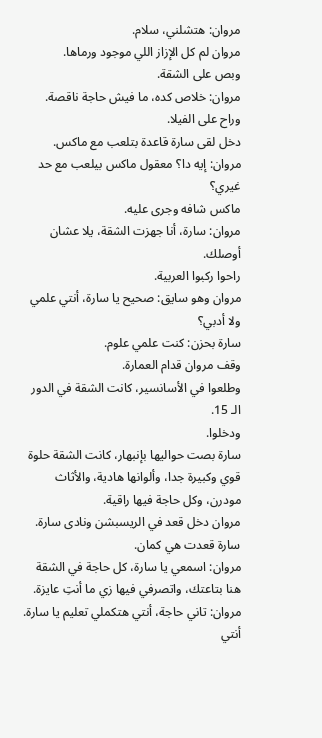مروان: هتشلني، سلام.
مروان لم كل الإزاز اللي موجود ورماها.
وبص على الشقة.
مروان: خلاص كده، ما فيش حاجة ناقصة.
وراح على الفيلا.
دخل لقى سارة قاعدة بتلعب مع ماكس.
مروان: إيه دا؟ معقول ماكس بيلعب مع حد غيري؟
ماكس شافه وجرى عليه.
مروان: سارة، أنا جهزت الشقة، يلا عشان أوصلك.
راحوا ركبوا العربية.
مروان وهو سايق: صحيح يا سارة، أنتي علمي ولا أدبي؟
سارة بحزن: كنت علمي علوم.
وقف مروان قدام العمارة.
وطلعوا في الأسانسير، كانت الشقة في الدور الـ 15.
ودخلوا.
سارة بصت حواليها بإنبهار، كانت الشقة حلوة قوي وكبيرة جدا، وألوانها هادية، والأثاث مودرن، وكل حاجة فيها راقية.
مروان دخل قعد في الريسبشن ونادى سارة.
سارة قعدت هي كمان.
مروان: اسمعي يا سارة، كل حاجة في الشقة هنا بتاعتك، واتصرفي فيها زي ما أنتِ عايزة.
مروان: تاني حاجة، أنتي هتكملي تعليم يا سارة. أنتي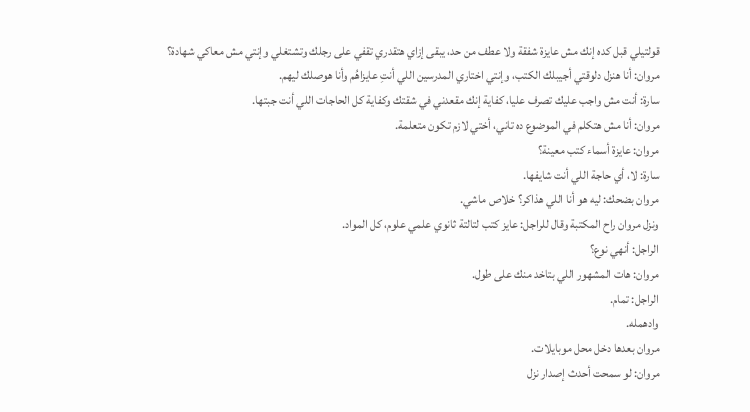قولتيلي قبل كده إنك مش عايزة شفقة ولا عطف من حد، يبقى إزاي هتقدري تقفي على رجلك وتشتغلي وإنتي مش معاكي شهادة؟
مروان: أنا هنزل دلوقتي أجيبلك الكتب، وإنتي اختاري المدرسين اللي أنتِ عايزاهُم وأنا هوصلك ليهم.
سارة: أنت مش واجب عليك تصرف عليا، كفاية إنك مقعدني في شقتك وكفاية كل الحاجات اللي أنت جبتها.
مروان: أنا مش هتكلم في الموضوع ده تاني، أختي لازم تكون متعلمة.
مروان: عايزة أسماء كتب معينة؟
سارة: لا، أي حاجة اللي أنت شايفها.
مروان بضحك: ليه هو أنا اللي هذاكر؟ خلاص ماشي.
ونزل مروان راح المكتبة وقال للراجل: عايز كتب لتالتة ثانوي علمي علوم، كل المواد.
الراجل: أنهي نوع؟
مروان: هات المشهور اللي بتاخد منك على طول.
الراجل: تمام.
وادهمله.
مروان بعدها دخل محل موبايلات.
مروان: لو سمحت أحدث إصدار نزل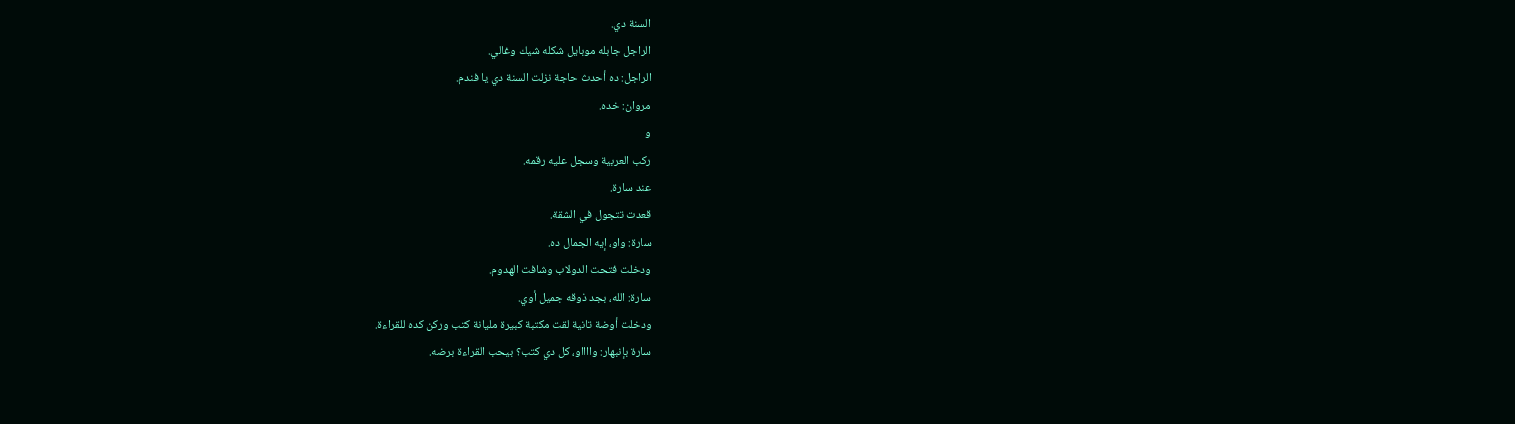السنة دي.
الراجل جابله موبايل شكله شيك وغالي.
الراجل: ده أحدث حاجة نزلت السنة دي يا فندم.
مروان: خده.
و
ركب العربية وسجل عليه رقمه.
عند سارة.
قعدت تتجول في الشقة.
سارة: واو، إيه الجمال ده.
ودخلت فتحت الدولاب وشافت الهدوم.
سارة: الله، بجد ذوقه جميل أوي.
ودخلت أوضة تانية لقت مكتبة كبيرة مليانة كتب وركن كده للقراءة.
سارة بإنبهار: وااااو، كل دي كتب؟ بيحب القراءة برضه.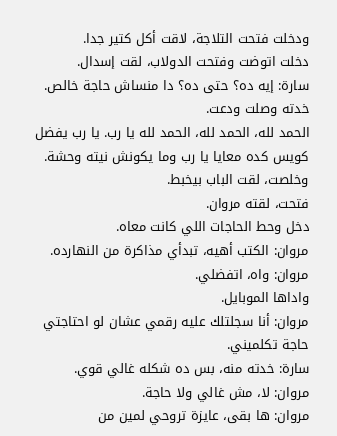ودخلت فتحت التلاجة، لاقت أكل كتير جدا.
دخلت اتوضت وفتحت الدولاب، لقت إسدال.
سارة: إيه ده؟ حتى ده؟ دا منساش حاجة خالص.
خدته وصلت ودعت.
الحمد لله، الحمد لله، الحمد لله يا رب. يا رب يفضل كويس كده معايا يا رب وما يكونش نيته وحشة.
وخلصت، لقت الباب بيخبط.
فتحت، لقته مروان.
دخل وحط الحاجات اللي كانت معاه.
مروان: الكتب أهيه، تبدأي مذاكرة من النهارده.
مروان: واه، اتفضلي.
واداها الموبايل.
مروان: أنا سجلتلك عليه رقمي عشان لو احتاجتي حاجة تكلميني.
سارة: خدته منه، بس ده شكله غالي قوي.
مروان: لا، مش غالي ولا حاجة.
مروان: ها بقى، عايزة تروحي لمين من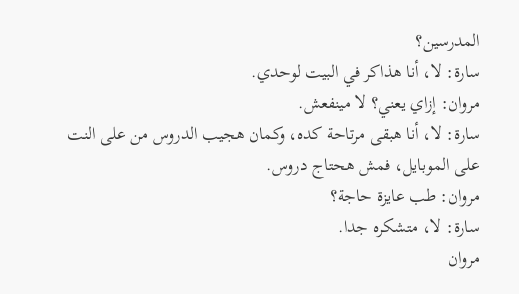المدرسين؟
سارة: لا، أنا هذاكر في البيت لوحدي.
مروان: إزاي يعني؟ لا مينفعش.
سارة: لا، أنا هبقى مرتاحة كده، وكمان هجيب الدروس من على النت على الموبايل، فمش هحتاج دروس.
مروان: طب عايزة حاجة؟
سارة: لا، متشكره جدا.
مروان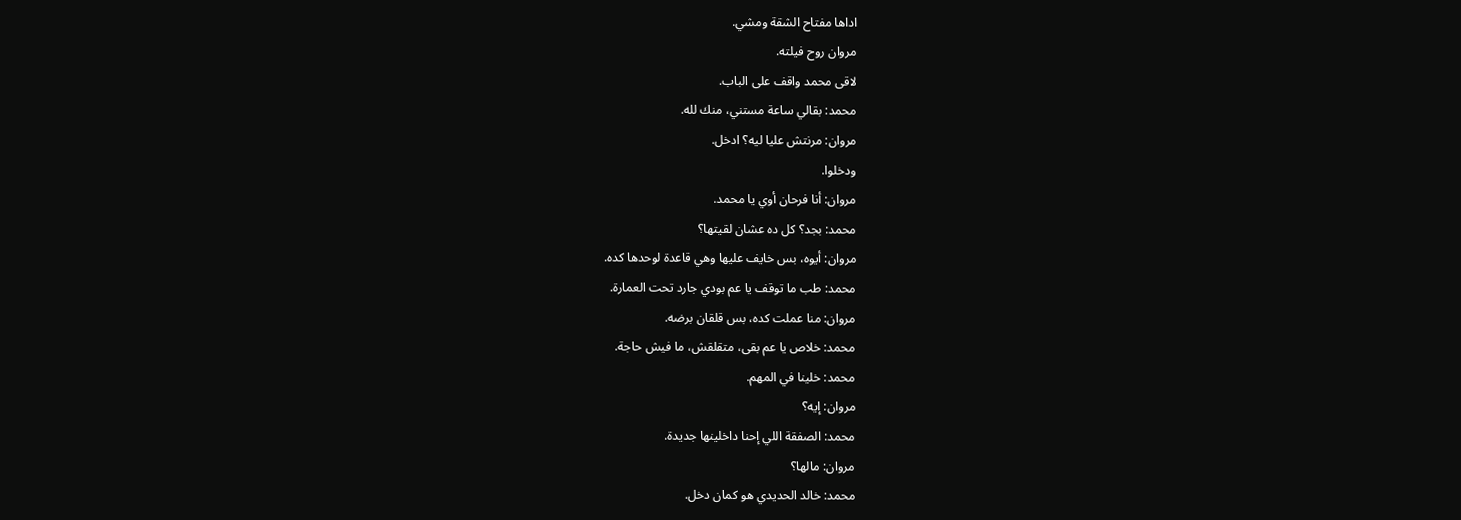اداها مفتاح الشقة ومشي.
مروان روح فيلته.
لاقى محمد واقف على الباب.
محمد: بقالي ساعة مستني، منك لله.
مروان: مرنتش عليا ليه؟ ادخل.
ودخلوا.
مروان: أنا فرحان أوي يا محمد.
محمد: بجد؟ كل ده عشان لقيتها؟
مروان: أيوه، بس خايف عليها وهي قاعدة لوحدها كده.
محمد: طب ما توقف يا عم بودي جارد تحت العمارة.
مروان: منا عملت كده، بس قلقان برضه.
محمد: خلاص يا عم بقى، متقلقش، ما فيش حاجة.
محمد: خلينا في المهم.
مروان: إيه؟
محمد: الصفقة اللي إحنا داخلينها جديدة.
مروان: مالها؟
محمد: خالد الحديدي هو كمان دخل.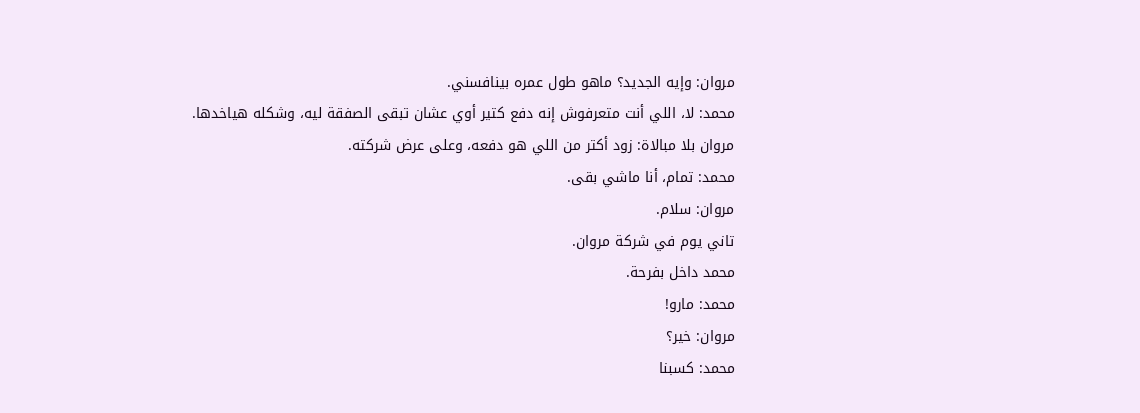مروان: وإيه الجديد؟ ماهو طول عمره بينافسني.
محمد: لا، اللي أنت متعرفوش إنه دفع كتير أوي عشان تبقى الصفقة ليه، وشكله هياخدها.
مروان بلا مبالاة: زود أكتر من اللي هو دفعه، وعلى عرض شركته.
محمد: تمام، أنا ماشي بقى.
مروان: سلام.
تاني يوم في شركة مروان.
محمد داخل بفرحة.
محمد: مارو!
مروان: خير؟
محمد: كسبنا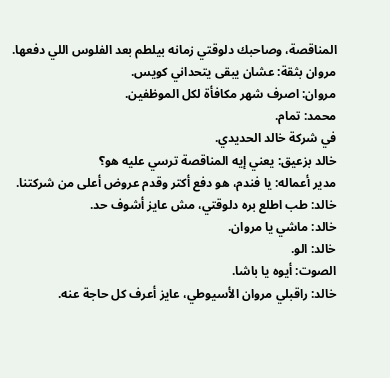المناقصة، وصاحبك دلوقتي زمانه بيلطم بعد الفلوس اللي دفعها.
مروان بثقة: عشان يبقى يتحداني كويس.
مروان: اصرف شهر مكافأة لكل الموظفين.
محمد: تمام.
في شركة خالد الحديدي.
خالد بزعيق: يعني إيه المناقصة ترسي عليه هو؟
مدير أعماله: يا فندم، هو دفع أكتر وقدم عروض أعلى من شركتنا.
خالد: طب اطلع بره دلوقتي، مش عايز أشوف حد.
خالد: ماشي يا مروان.
خالد: الو.
الصوت: أيوه يا باشا.
خالد: راقبلي مروان الأسيوطي، عايز أعرف كل حاجة عنه.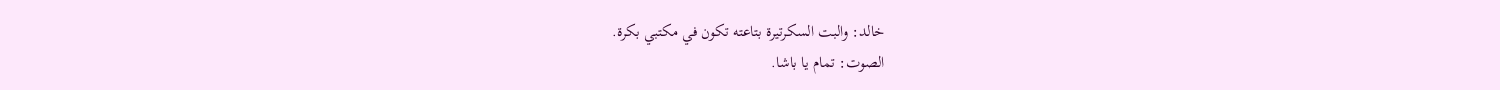خالد: والبت السكرتيرة بتاعته تكون في مكتبي بكرة.
الصوت: تمام يا باشا.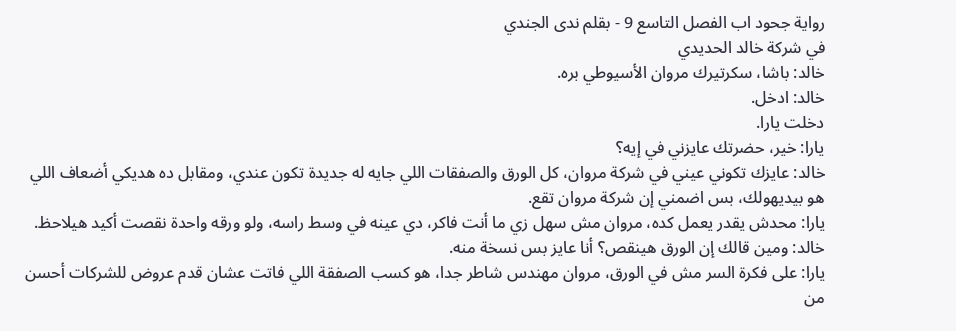رواية جحود اب الفصل التاسع 9 - بقلم ندى الجندي
في شركة خالد الحديدي
خالد: باشا، سكرتيرك مروان الأسيوطي بره.
خالد: ادخل.
دخلت يارا.
يارا: خير، حضرتك عايزني في إيه؟
خالد: عايزك تكوني عيني في شركة مروان، كل الورق والصفقات اللي جايه له جديدة تكون عندي، ومقابل ده هديكي أضعاف اللي هو بيديهولك، بس اضمني إن شركة مروان تقع.
يارا: محدش يقدر يعمل كده، مروان مش سهل زي ما أنت فاكر، دي عينه في وسط راسه، ولو ورقه واحدة نقصت أكيد هيلاحظ.
خالد: ومين قالك إن الورق هينقص؟ أنا عايز بس نسخة منه.
يارا: على فكرة السر مش في الورق، مروان مهندس شاطر جدا، هو كسب الصفقة اللي فاتت عشان قدم عروض للشركات أحسن من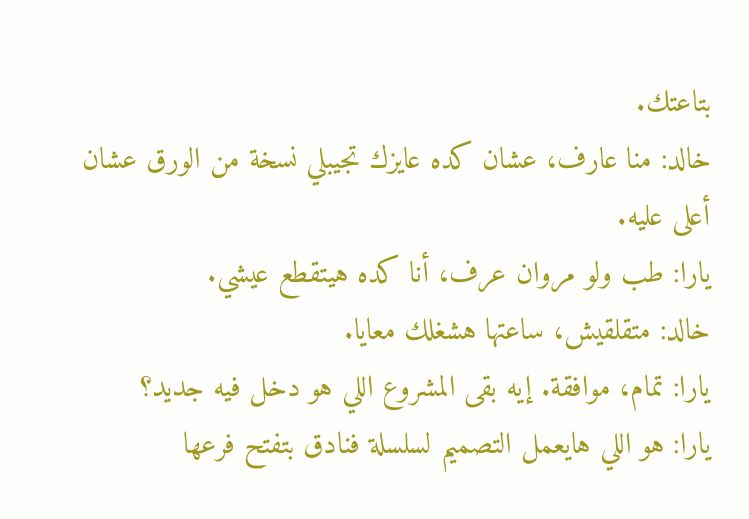بتاعتك.
خالد: منا عارف، عشان كده عايزك تجيبلي نسخة من الورق عشان أعلى عليه.
يارا: طب ولو مروان عرف، أنا كده هيتقطع عيشي.
خالد: متقلقيش، ساعتها هشغلك معايا.
يارا: تمام، موافقة. إيه بقى المشروع اللي هو دخل فيه جديد؟
يارا: هو اللي هايعمل التصميم لسلسلة فنادق بتفتح فرعها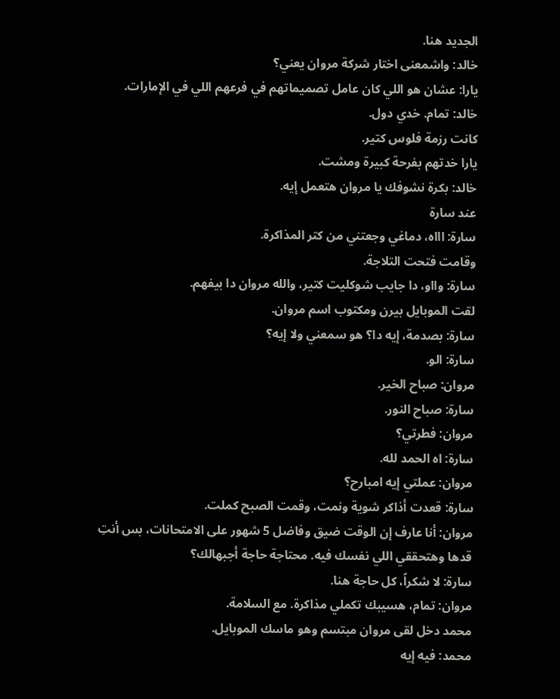الجديد هنا.
خالد: واشمعنى اختار شركة مروان يعني؟
يارا: عشان هو اللي كان عامل تصميماتهم في فرعهم اللي في الإمارات.
خالد: تمام. خدي دول.
كانت رزمة فلوس كتير.
يارا خدتهم بفرحة كبيرة ومشت.
خالد: بكرة نشوفك يا مروان هتعمل إيه.
عند سارة
سارة: اااه، دماغي وجعتني من كتر المذاكرة.
وقامت فتحت التلاجة.
سارة: وااو، دا جايب شوكليت كتير، والله مروان دا بيفهم.
لقت الموبايل بيرن ومكتوب اسم مروان.
سارة: بصدمة، إيه دا؟ هو سمعني ولا إيه؟
سارة: الو.
مروان: صباح الخير.
سارة: صباح النور.
مروان: فطرتي؟
سارة: اه الحمد لله.
مروان: عملتي إيه امبارح؟
سارة: قعدت أذاكر شوية ونمت، وقمت الصبح كملت.
مروان: أنا عارف إن الوقت ضيق وفاضل 5 شهور على الامتحانات، بس أنتِ قدها وهتحققي اللي نفسك فيه. محتاجة حاجة أجبهالك؟
سارة: لا شكراً، كل حاجة هنا.
مروان: تمام، هسيبك تكملي مذاكرة. مع السلامة.
محمد دخل لقى مروان مبتسم وهو ماسك الموبايل.
محمد: فيه إيه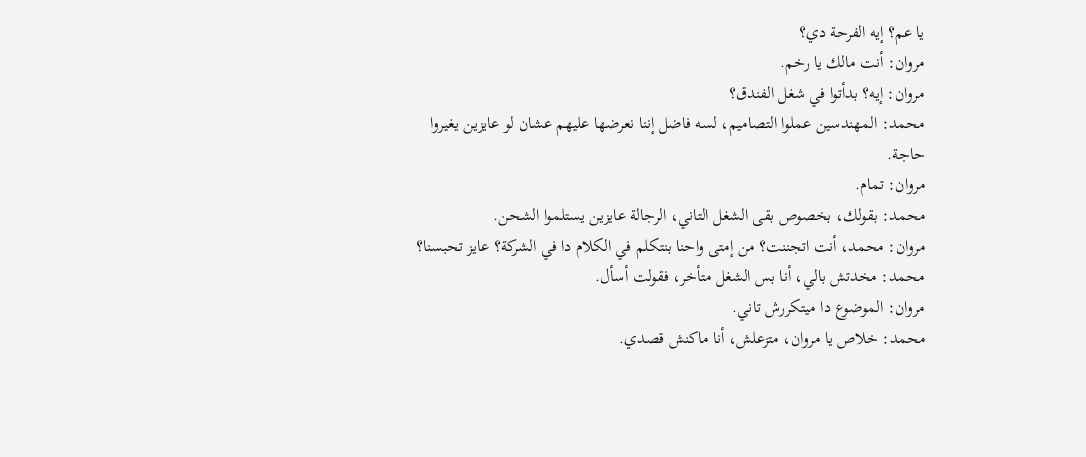يا عم؟ إيه الفرحة دي؟
مروان: أنت مالك يا رخم.
مروان: إيه؟ بدأتوا في شغل الفندق؟
محمد: المهندسين عملوا التصاميم، لسه فاضل إننا نعرضها عليهم عشان لو عايزين يغيروا حاجة.
مروان: تمام.
محمد: بقولك، بخصوص بقى الشغل التاني، الرجالة عايزين يستلموا الشحن.
مروان: محمد، أنت اتجننت؟ من إمتى واحنا بنتكلم في الكلام دا في الشركة؟ عايز تحبسنا؟
محمد: مخدتش بالي، أنا بس الشغل متأخر، فقولت أسأل.
مروان: الموضوع دا ميتكررش تاني.
محمد: خلاص يا مروان، متزعلش، أنا ماكنش قصدي.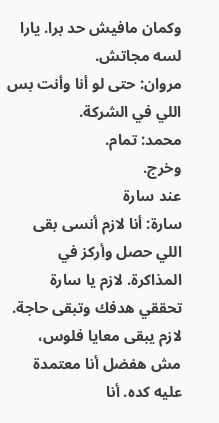وكمان مافيش حد برا. يارا لسه مجاتش.
مروان: حتى لو أنا وأنت بس اللي في الشركة.
محمد: تمام.
وخرج.
عند سارة
سارة: أنا لازم أنسى بقى اللي حصل وأركز في المذاكرة. لازم يا سارة تحققي هدفك وتبقى حاجة. لازم يبقى معايا فلوس، مش هفضل أنا معتمدة عليه كده. أنا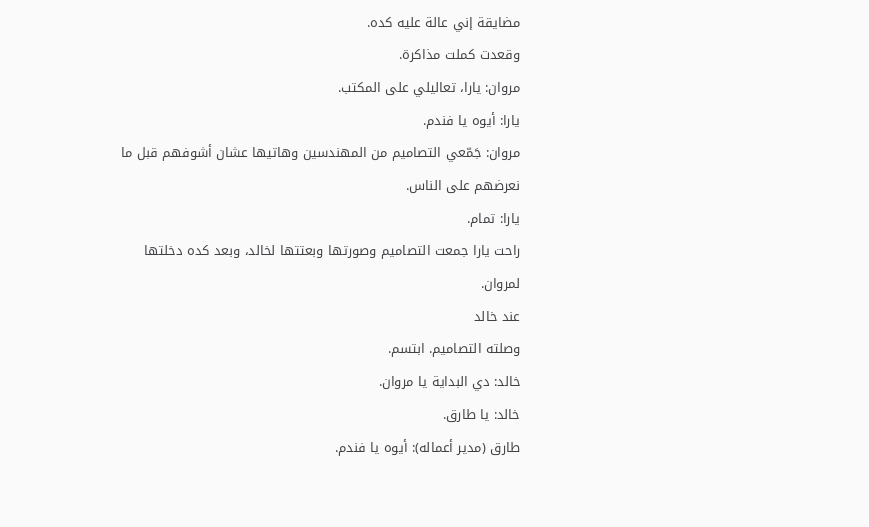مضايقة إني عالة عليه كده.
وقعدت كملت مذاكرة.
مروان: يارا، تعاليلي على المكتب.
يارا: أيوه يا فندم.
مروان: جَمّعي التصاميم من المهندسين وهاتيها عشان أشوفهم قبل ما نعرضهم على الناس.
يارا: تمام.
راحت يارا جمعت التصاميم وصورتها وبعتتها لخالد، وبعد كده دخلتها لمروان.
عند خالد
وصلته التصاميم. ابتسم.
خالد: دي البداية يا مروان.
خالد: يا طارق.
طارق (مدير أعماله): أيوه يا فندم.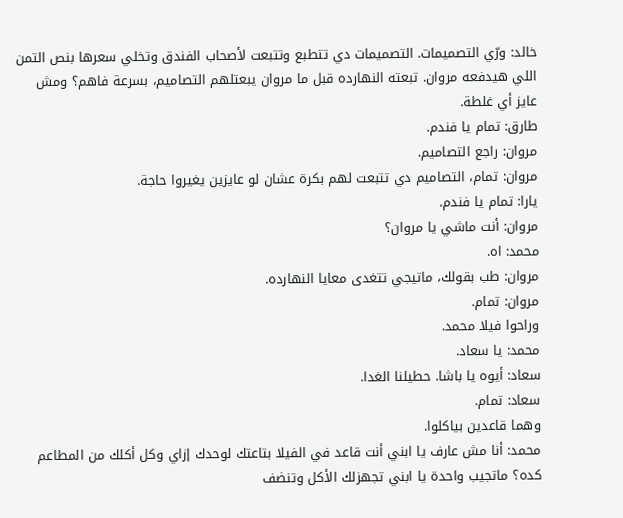خالد: ورّي التصميمات. التصميمات دي تتطبع وتتبعت لأصحاب الفندق وتخلي سعرها بنص التمن اللي هيدفعه مروان. تبعته النهارده قبل ما مروان يبعتلهم التصاميم، بسرعة فاهم؟ ومش عايز أي غلطة.
طارق: تمام يا فندم.
مروان: راجع التصاميم.
مروان: تمام، التصاميم دي تتبعت لهم بكرة عشان لو عايزين يغيروا حاجة.
يارا: تمام يا فندم.
مروان: أنت ماشي يا مروان؟
محمد: اه.
مروان: طب بقولك، ماتيجي تتغدى معايا النهارده.
مروان: تمام.
وراحوا فيلا محمد.
محمد: يا سعاد.
سعاد: أيوه يا باشا. حطيلنا الغدا.
سعاد: تمام.
وهما قاعدين بياكلوا.
محمد: أنا مش عارف يا ابني أنت قاعد في الفيلا بتاعتك لوحدك إزاي وكل أكلك من المطاعم كده؟ ماتجيب واحدة يا ابني تجهزلك الأكل وتنضف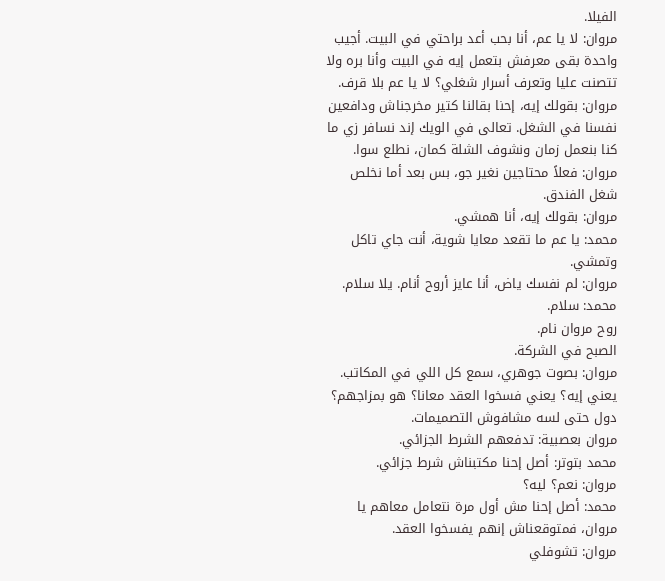الفيلا.
مروان: لا يا عم، أنا بحب أعد براحتي في البيت. أجيب واحدة بقى معرفش بتعمل إيه في البيت وأنا بره ولا تتصنت عليا وتعرف أسرار شغلي؟ لا يا عم بلا قرف.
مروان: بقولك إيه، إحنا بقالنا كتير مخرجناش ودافعين نفسنا في الشغل. تعالى في الويك إند نسافر زي ما كنا بنعمل زمان ونشوف الشلة كمان، نطلع سوا.
مروان: فعلاً محتاجين نغير جو، بس بعد أما نخلص شغل الفندق.
مروان: بقولك إيه، أنا همشي.
محمد: يا عم ما تقعد معايا شوية، أنت جاي تاكل وتمشي.
مروان: لم نفسك ياض، أنا عايز أروح أنام. يلا سلام.
محمد: سلام.
روح مروان نام.
الصبح في الشركة.
مروان: بصوت جوهري، سمع كل اللي في المكاتب. يعني إيه؟ يعني فسخوا العقد معانا؟ هو بمزاجهم؟ دول حتى لسه مشافوش التصميمات.
مروان بعصبية: تدفعهم الشرط الجزائي.
محمد بتوتر: أصل إحنا مكتبناش شرط جزائي.
مروان: نعم؟ ليه؟
محمد: أصل إحنا مش أول مرة نتعامل معاهم يا مروان، فمتوقعناش إنهم يفسخوا العقد.
مروان: تشوفلي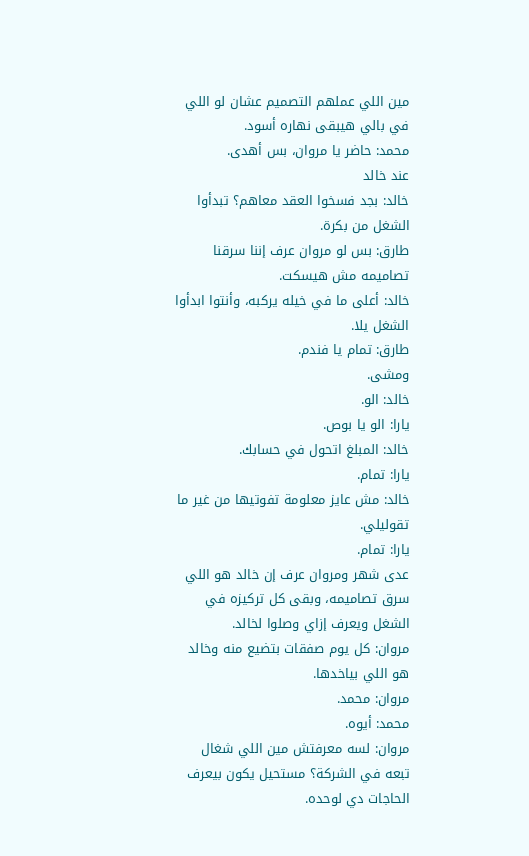مين اللي عملهم التصميم عشان لو اللي في بالي هيبقى نهاره أسود.
محمد: حاضر يا مروان، بس أهدى.
عند خالد
خالد: بجد فسخوا العقد معاهم؟ تبدأوا الشغل من بكرة.
طارق: بس لو مروان عرف إننا سرقنا تصاميمه مش هيسكت.
خالد: أعلى ما في خيله يركبه، وأنتوا ابدأوا الشغل يلا.
طارق: تمام يا فندم.
ومشى.
خالد: الو.
يارا: الو يا بوص.
خالد: المبلغ اتحول في حسابك.
يارا: تمام.
خالد: مش عايز معلومة تفوتيها من غير ما تقوليلي.
يارا: تمام.
عدى شهر ومروان عرف إن خالد هو اللي سرق تصاميمه، وبقى كل تركيزه في الشغل ويعرف إزاي وصلوا لخالد.
مروان: كل يوم صفقات بتضيع منه وخالد هو اللي بياخدها.
مروان: محمد.
محمد: أيوه.
مروان: لسه معرفتش مين اللي شغال تبعه في الشركة؟ مستحيل يكون بيعرف الحاجات دي لوحده.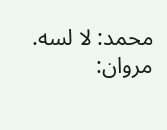محمد: لا لسه.
مروان: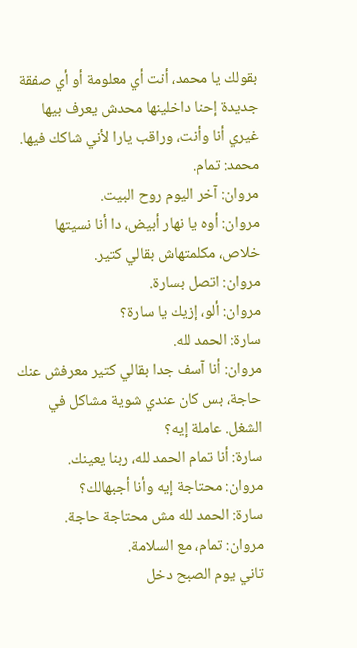بقولك يا محمد، أنت أي معلومة أو أي صفقة جديدة إحنا داخلينها محدش يعرف بيها غيري أنا وأنت، وراقب يارا لأني شاكك فيها.
محمد: تمام.
مروان: آخر اليوم روح البيت.
مروان: أوه يا نهار أبيض، دا أنا نسيتها خلاص، مكلمتهاش بقالي كتير.
مروان: اتصل بسارة.
مروان: ألو، إزيك يا سارة؟
سارة: الحمد لله.
مروان: أنا آسف جدا بقالي كتير معرفش عنك حاجة، بس كان عندي شوية مشاكل في الشغل. عاملة إيه؟
سارة: أنا تمام الحمد لله، ربنا يعينك.
مروان: محتاجة إيه وأنا أجبهالك؟
سارة: الحمد لله مش محتاجة حاجة.
مروان: تمام، مع السلامة.
تاني يوم الصبح دخل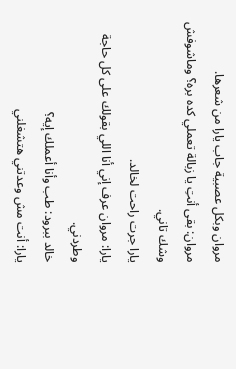مروان وبكل عصبية جاب يارا من شعرها.
مروان: بقى أنتِ يا زبالة تعملي كده بره؟ وماشوفش وشك تاني.
يارا جرت راحت لخالد.
يارا: مروان عرف إني أنا اللي بقولك على كل حاجة وطردني.
خالد ببرود: طب وأنا أعملك إيه؟
يارا: أنت مش وعدتني هتشغلني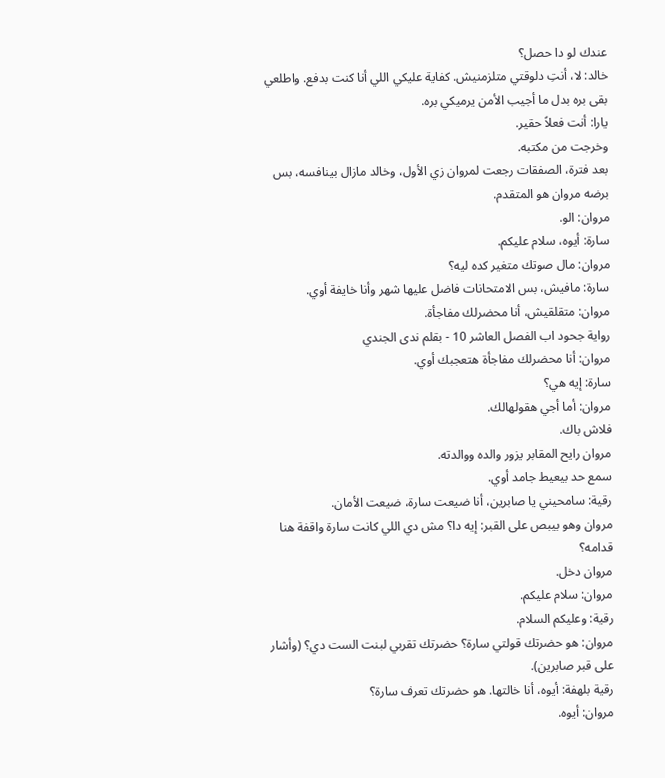عندك لو دا حصل؟
خالد: لا، أنتِ دلوقتي متلزمنيش. كفاية عليكي اللي أنا كنت بدفع. واطلعي بقى بره بدل ما أجيب الأمن يرميكي بره.
يارا: أنت فعلاً حقير.
وخرجت من مكتبه.
بعد فترة، الصفقات رجعت لمروان زي الأول، وخالد مازال بينافسه، بس برضه مروان هو المتقدم.
مروان: الو.
سارة: أيوه، سلام عليكم.
مروان: مال صوتك متغير كده ليه؟
سارة: مافيش، بس الامتحانات فاضل عليها شهر وأنا خايفة أوي.
مروان: متقلقيش، أنا محضرلك مفاجأة.
رواية جحود اب الفصل العاشر 10 - بقلم ندى الجندي
مروان: أنا محضرلك مفاجأة هتعجبك أوي.
سارة: إيه هي؟
مروان: أما أجي هقولهالك.
فلاش باك.
مروان رايح المقابر يزور والده ووالدته.
سمع حد بيعيط جامد أوي.
رقية: سامحيني يا صابرين، أنا ضيعت سارة، ضيعت الأمان.
مروان وهو بيبص على القبر: إيه دا؟ مش دي اللي كانت سارة واقفة هنا قدامه؟
مروان دخل.
مروان: سلام عليكم.
رقية: وعليكم السلام.
مروان: هو حضرتك قولتي سارة؟ حضرتك تقربي لبنت الست دي؟ (وأشار على قبر صابرين).
رقية بلهفة: أيوه، أنا خالتها. هو حضرتك تعرف سارة؟
مروان: أيوه.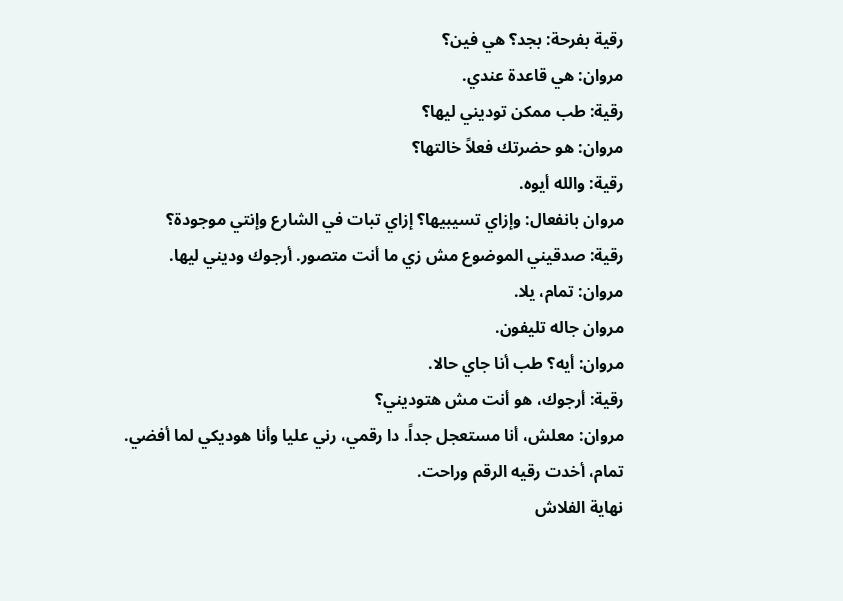رقية بفرحة: بجد؟ هي فين؟
مروان: هي قاعدة عندي.
رقية: طب ممكن توديني ليها؟
مروان: هو حضرتك فعلاً خالتها؟
رقية: والله أيوه.
مروان بانفعال: وإزاي تسيبيها؟ إزاي تبات في الشارع وإنتي موجودة؟
رقية: صدقيني الموضوع مش زي ما أنت متصور. أرجوك وديني ليها.
مروان: تمام، يلا.
مروان جاله تليفون.
مروان: أيه؟ طب أنا جاي حالا.
رقية: أرجوك، هو أنت مش هتوديني؟
مروان: معلش، أنا مستعجل جداً. دا رقمي، رني عليا وأنا هوديكي لما أفضي.
تمام، أخدت رقيه الرقم وراحت.
نهاية الفلاش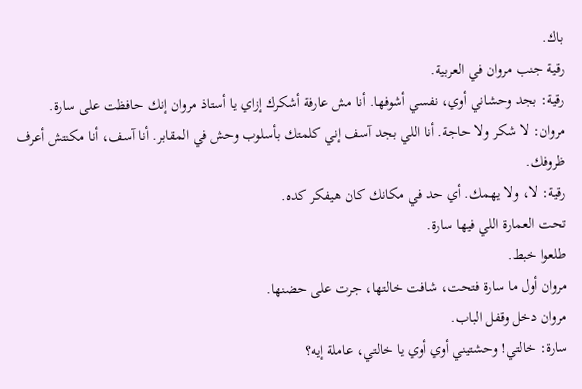باك.
رقية جنب مروان في العربية.
رقية: بجد وحشاني أوي، نفسي أشوفها. أنا مش عارفة أشكرك إزاي يا أستاذ مروان إنك حافظت على سارة.
مروان: لا شكر ولا حاجة. أنا اللي بجد آسف إني كلمتك بأسلوب وحش في المقابر. أنا آسف، أنا مكنتش أعرف ظروفك.
رقية: لا، ولا يهمك. أي حد في مكانك كان هيفكر كده.
تحت العمارة اللي فيها سارة.
طلعوا خبط.
مروان أول ما سارة فتحت، شافت خالتها، جرت على حضنها.
مروان دخل وقفل الباب.
سارة: خالتي! وحشتيني أوي أوي يا خالتي، عاملة إيه؟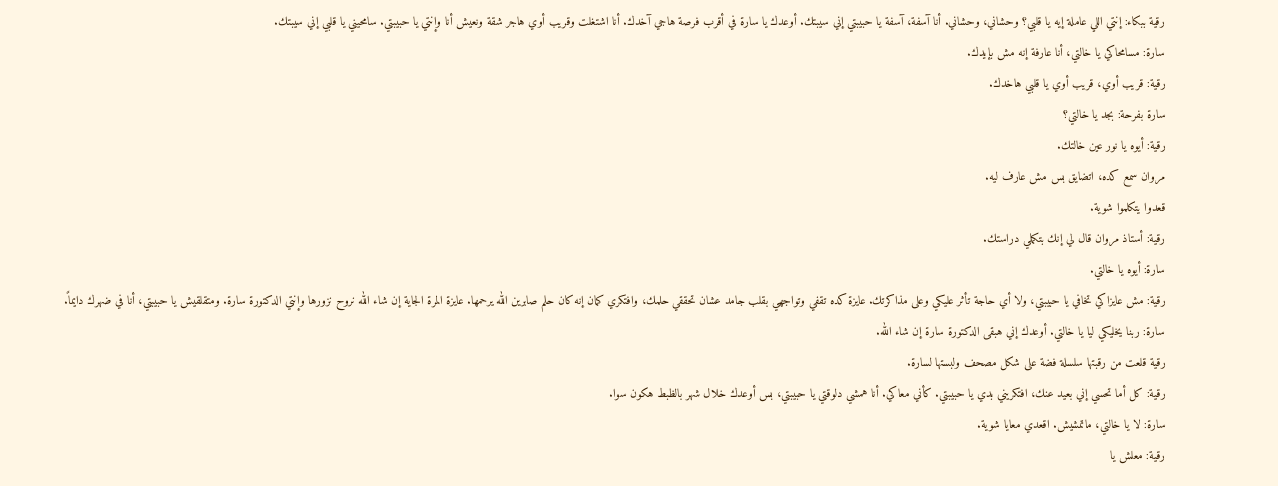رقية ببكاء: إنتي اللي عاملة إيه يا قلبي؟ وحشاني، وحشاني. أنا آسفة، آسفة يا حبيبتي إني سيبتك. أوعدك يا سارة في أقرب فرصة هاجي آخدك. أنا اشتغلت وقريب أوي هاجر شقة ونعيش أنا وإنتي يا حبيبتي. سامحيني يا قلبي إني سيبتك.
سارة: مسامحاكي يا خالتي، أنا عارفة إنه مش بإيدك.
رقية: قريب أوي، قريب أوي يا قلبي هاخدك.
سارة بفرحة: بجد يا خالتي؟
رقية: أيوه يا نور عين خالتك.
مروان سمع كده، اتضايق بس مش عارف ليه.
قعدوا يتكلموا شوية.
رقية: أستاذ مروان قال لي إنك بتكملي دراستك.
سارة: أيوه يا خالتي.
رقية: مش عايزاكي تخافي يا حبيبتي، ولا أي حاجة تأثر عليكي وعلى مذاكرتك. عايزة كده تقفي وتواجهي بقلب جامد عشان تحققي حلمك، وافتكري كمان إنه كان حلم صابرين الله يرحمها. عايزة المرة الجاية إن شاء الله نروح نزورها وإنتي الدكتورة سارة. ومتقلقيش يا حبيبتي، أنا في ضهرك دايماً.
سارة: ربنا يخليكي ليا يا خالتي. أوعدك إني هبقى الدكتورة سارة إن شاء الله.
رقية قلعت من رقبتها سلسلة فضة على شكل مصحف ولبستها لسارة.
رقية: كل أما تحسي إني بعيد عنك، افتكريني بدي يا حبيبتي. كأني معاكي. أنا همشي دلوقتي يا حبيبتي، بس أوعدك خلال شهر بالظبط هكون سوا.
سارة: لا يا خالتي، ماتمشيش. اقعدي معايا شوية.
رقية: معلش يا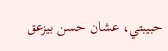حبيبتي، عشان حسن بيزعق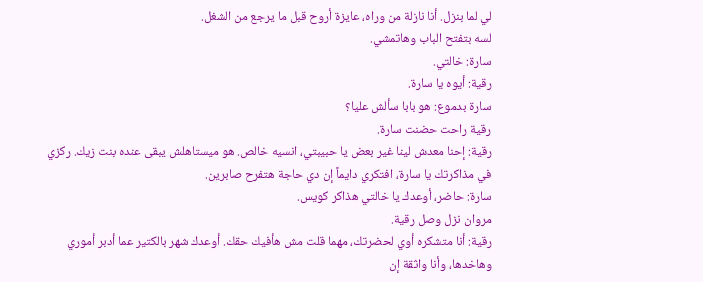لي لما بنزل. أنا نازلة من وراه، عايزة أروح قبل ما يرجع من الشغل.
لسه بتفتح الباب وهاتمشي.
سارة: خالتي.
رقية: أيوه يا سارة.
سارة بدموع: هو بابا سألش عليا؟
رقية راحت حضنت سارة.
رقية: إحنا معدش لينا غير بعض يا حبيبتي، انسيه خالص. هو ميستاهلش يبقى عنده بنت زيك. ركزي في مذاكرتك يا سارة، افتكري دايماً إن دي حاجة هتفرح صابرين.
سارة: حاضر، أوعدك يا خالتي هذاكر كويس.
مروان نزل وصل رقية.
رقية: أنا متشكره أوي لحضرتك، مهما قلت مش هأفيك حقك. أوعدك شهر بالكتير عما أدبر أموري وهاخدها، وأنا واثقة إن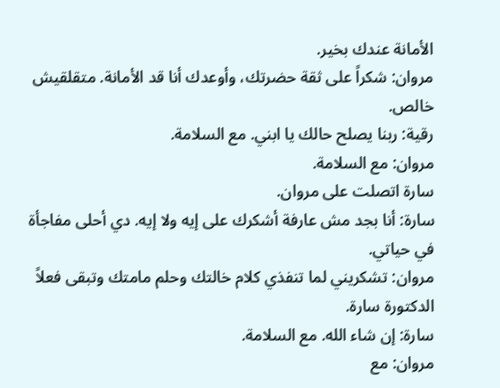الأمانة عندك بخير.
مروان: شكراً على ثقة حضرتك، وأوعدك أنا قد الأمانة. متقلقيش خالص.
رقية: ربنا يصلح حالك يا ابني. مع السلامة.
مروان: مع السلامة.
سارة اتصلت على مروان.
سارة: أنا بجد مش عارفة أشكرك على إيه ولا إيه. دي أحلى مفاجأة في حياتي.
مروان: تشكريني لما تنفذي كلام خالتك وحلم مامتك وتبقى فعلاً الدكتورة سارة.
سارة: إن شاء الله. مع السلامة.
مروان: مع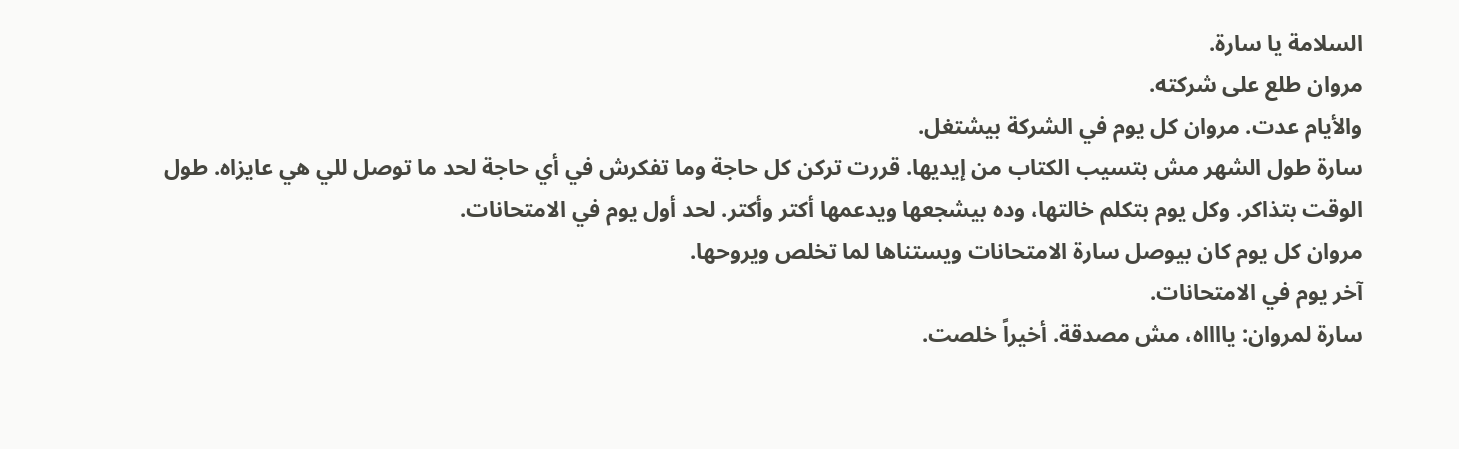السلامة يا سارة.
مروان طلع على شركته.
والأيام عدت. مروان كل يوم في الشركة بيشتغل.
سارة طول الشهر مش بتسيب الكتاب من إيديها. قررت تركن كل حاجة وما تفكرش في أي حاجة لحد ما توصل للي هي عايزاه. طول الوقت بتذاكر. وكل يوم بتكلم خالتها، وده بيشجعها ويدعمها أكتر وأكتر. لحد أول يوم في الامتحانات.
مروان كل يوم كان بيوصل سارة الامتحانات ويستناها لما تخلص ويروحها.
آخر يوم في الامتحانات.
سارة لمروان: يااااه، مش مصدقة. أخيراً خلصت.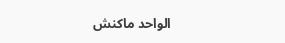الواحد ماكنش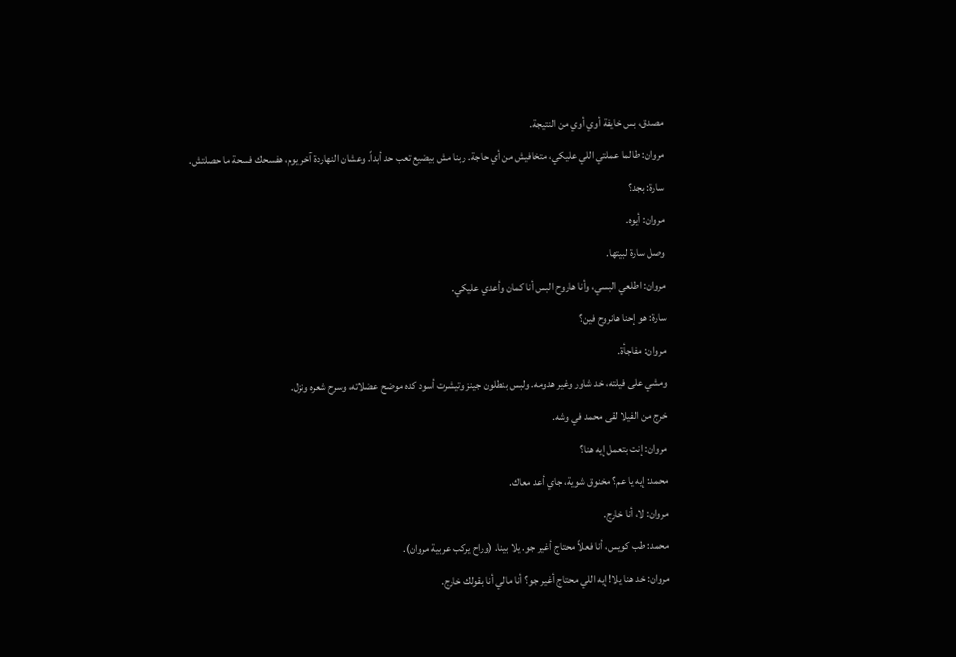مصدق، بس خايفة أوي أوي من النتيجة.
مروان: طالما عملتي اللي عليكي، متخافيش من أي حاجة. ربنا مش بيضيع تعب حد أبداً. وعشان النهاردة آخر يوم، هفسحك فسحة ما حصلتش.
سارة: بجد؟
مروان: أيوه.
وصل سارة لبيتها.
مروان: اطلعي البسي، وأنا هاروح البس أنا كمان وأعدي عليكي.
سارة: هو إحنا هانروح فين؟
مروان: مفاجأة.
ومشي على فيلته، خد شاور وغير هدومه. ولبس بنطلون جينز وتيشرت أسود كده موضح عضلاته، وسرح شعره ونزل.
خرج من الفيلا لقى محمد في وشه.
مروان: إنت بتعمل إيه هنا؟
محمد: إيه يا عم؟ مخنوق شوية، جاي أعد معاك.
مروان: لا، أنا خارج.
محمد: طب كويس، أنا فعلاً محتاج أغير جو. يلا بينا. (وراح يركب عربية مروان).
مروان: خد هنا يلا! إيه اللي محتاج أغير جو؟ أنا مالي أنا بقولك خارج.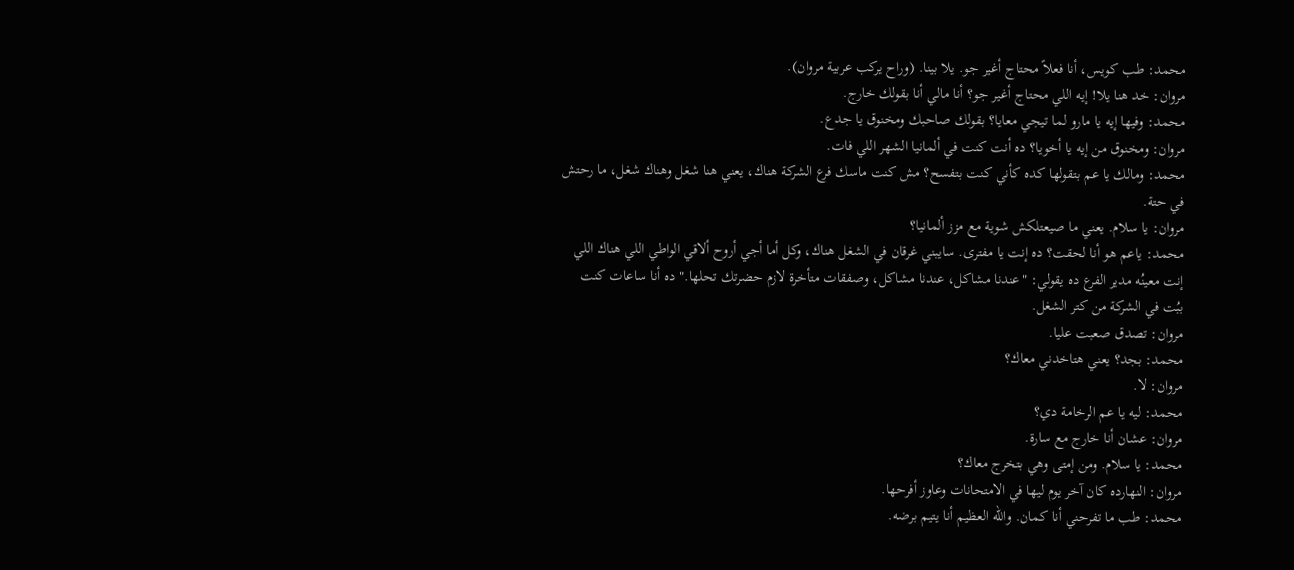محمد: طب كويس، أنا فعلاً محتاج أغير جو. يلا بينا. (وراح يركب عربية مروان).
مروان: خد هنا يلا! إيه اللي محتاج أغير جو؟ أنا مالي أنا بقولك خارج.
محمد: وفيها إيه يا مارو لما تيجي معايا؟ بقولك صاحبك ومخنوق يا جدع.
مروان: ومخنوق من إيه يا أخويا؟ ده أنت كنت في ألمانيا الشهر اللي فات.
محمد: ومالك يا عم بتقولها كده كأني كنت بتفسح؟ مش كنت ماسك فرع الشركة هناك، يعني هنا شغل وهناك شغل، ما رحتش في حتة.
مروان: يا سلام. يعني ما صيعتلكش شوية مع مزز ألمانيا؟
محمد: ياعم هو أنا لحقت؟ ده إنت يا مفترى. سايبني غرقان في الشغل هناك، وكل أما أجي أروح ألاقي الواطي اللي هناك اللي إنت معينُه مدير الفرع ده يقولي: "عندنا مشاكل، عندنا مشاكل، وصفقات متأخرة لازم حضرتك تحلها." ده أنا ساعات كنت ببُت في الشركة من كتر الشغل.
مروان: تصدق صعبت عليا.
محمد: بجد؟ يعني هتاخدني معاك؟
مروان: لا.
محمد: ليه يا عم الرخامة دي؟
مروان: عشان أنا خارج مع سارة.
محمد: يا سلام. ومن إمتى وهي بتخرج معاك؟
مروان: النهارده كان آخر يوم ليها في الامتحانات وعاوز أفرحها.
محمد: طب ما تفرحني أنا كمان. والله العظيم أنا يتيم برضه.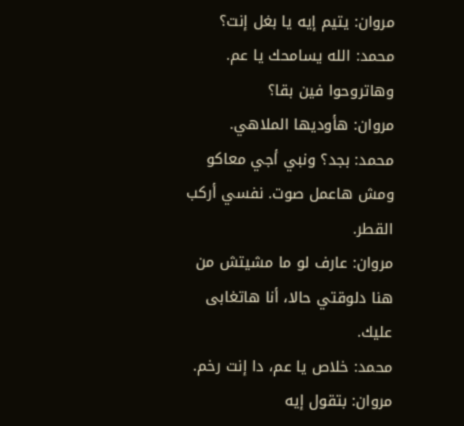مروان: يتيم إيه يا بغل إنت؟
محمد: الله يسامحك يا عم. وهاتروحوا فين بقا؟
مروان: هأوديها الملاهي.
محمد: بجد؟ ونبي أجي معاكو ومش هاعمل صوت. نفسي أركب القطر.
مروان: عارف لو ما مشيتش من هنا دلوقتي حالا، أنا هاتغابى عليك.
محمد: خلاص يا عم، دا إنت رخم.
مروان: بتقول إيه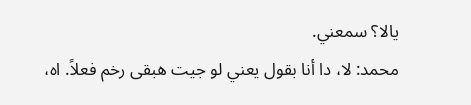يالا؟ سمعني.
محمد: لا، دا أنا بقول يعني لو جيت هبقى رخم فعلاً. اه،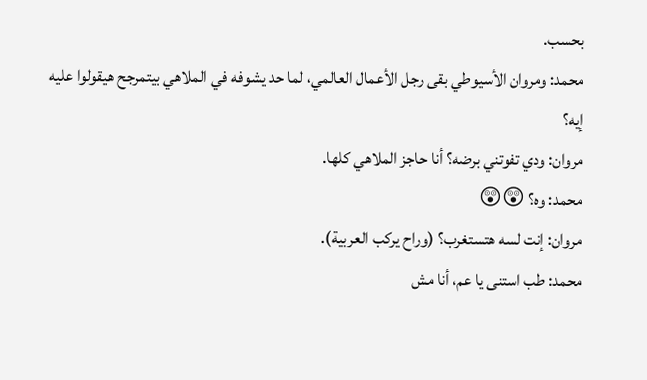بحسب.
محمد: ومروان الأسيوطي بقى رجل الأعمال العالمي، لما حد يشوفه في الملاهي بيتمرجح هيقولوا عليه إيه؟
مروان: ودي تفوتني برضه؟ أنا حاجز الملاهي كلها.
محمد: وه؟ 😲😲
مروان: إنت لسه هتستغرب؟ (وراح يركب العربية).
محمد: طب استنى يا عم، أنا مش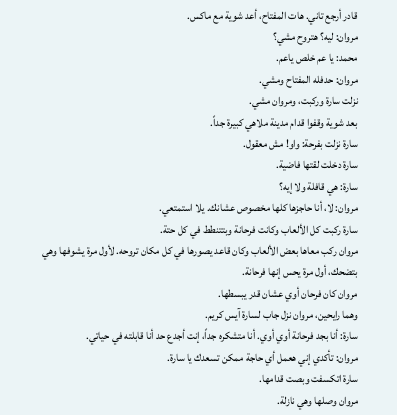قادر أرجع تاني. هات المفتاح، أعد شوية مع ماكس.
مروان: ليه؟ هتروح مشي؟
محمد: يا عم خلص ياعم.
مروان: حدفله المفتاح ومشي.
نزلت سارة وركبت، ومروان مشي.
بعد شوية وقفوا قدام مدينة ملاهي كبيرة جداً.
سارة نزلت بفرحة: واو! مش معقول.
سارة دخلت لقتها فاضية.
سارة: هي قافلة ولا إيه؟
مروان: لا، أنا حاجزها كلها مخصوص عشانك. يلا استمتعي.
سارة ركبت كل الألعاب وكانت فرحانة وبتتنطط في كل حتة.
مروان ركب معاها بعض الألعاب وكان قاعد يصورها في كل مكان تروحه. لأول مرة يشوفها وهي بتضحك، أول مرة يحس إنها فرحانة.
مروان كان فرحان أوي عشان قدر يبسطها.
وهما رايحين، مروان نزل جاب لسارة آيس كريم.
سارة: أنا بجد فرحانة أوي أوي. أنا متشكره جداً، إنت أجدع حد أنا قابلته في حياتي.
مروان: تأكدي إني هعمل أي حاجة ممكن تسعدك يا سارة.
سارة اتكسفت وبصت قدامها.
مروان وصلها وهي نازلة.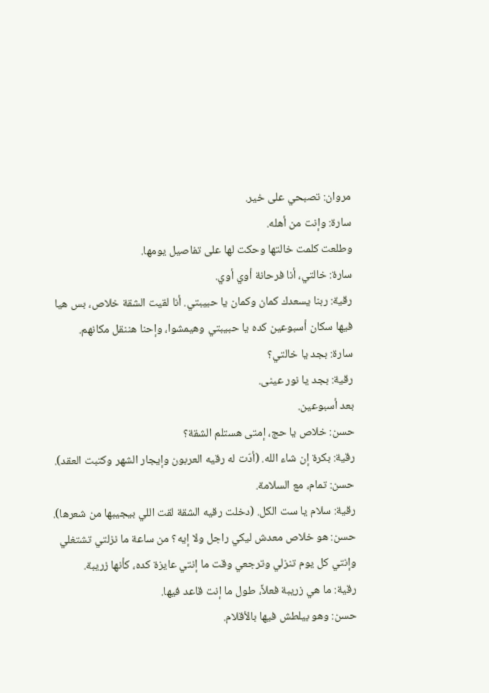مروان: تصبحي على خير.
سارة: وإنت من أهله.
وطلعت كلمت خالتها وحكت لها على تفاصيل يومها.
سارة: خالتي، أنا فرحانة أوي أوي.
رقية: ربنا يسعدك كمان وكمان يا حبيبتي. أنا لقيت الشقة خلاص، بس هيا فيها سكان أسبوعين كده يا حبيبتي وهيمشوا، وإحنا هننقل مكانهم.
سارة: بجد يا خالتي؟
رقية: بجد يا نور عينى.
بعد أسبوعين.
حسن: خلاص يا حج، إمتى هستلم الشقة؟
رقية: بكرة إن شاء الله. (أدّت له رقيه العربون وإيجار الشهر وكتبت العقد).
حسن: تمام، مع السلامة.
رقية: سلام يا ست الكل. (دخلت رقيه الشقة لقت اللي بيجيبها من شعرها).
حسن: هو خلاص معدش ليكي راجل ولا إيه؟ من ساعة ما نزلتي تشتغلي وإنتي كل يوم تنزلي وترجعي وقت ما إنتي عايزة كده، كأنها زريبة.
رقية: ما هي زريبة فعلاً، طول ما إنت قاعد فيها.
حسن: وهو بيلطش فيها بالأقلام.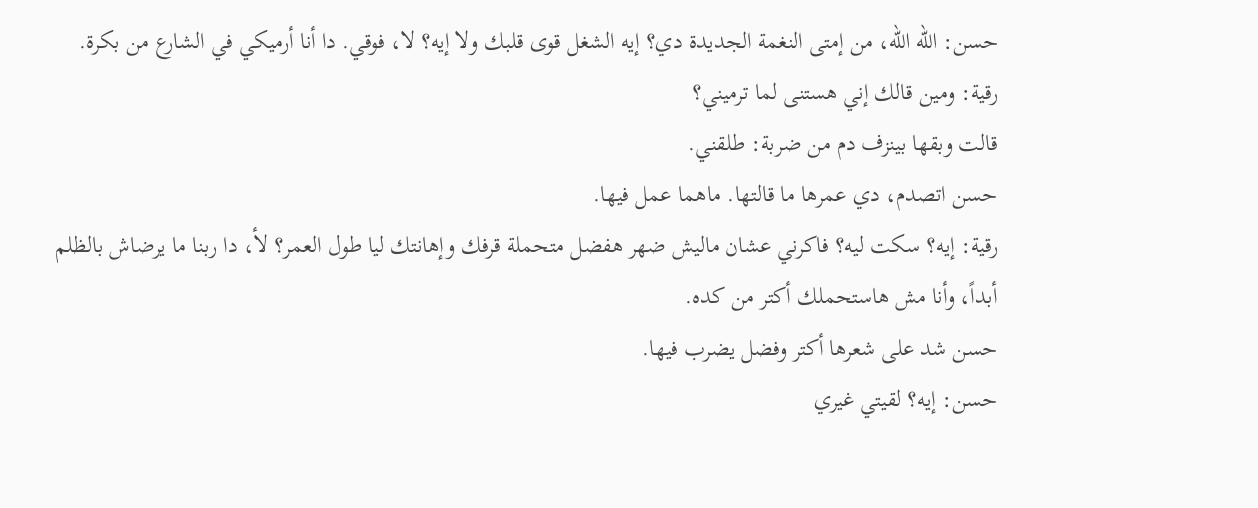حسن: الله الله، من إمتى النغمة الجديدة دي؟ إيه الشغل قوى قلبك ولا إيه؟ لا، فوقي. دا أنا أرميكي في الشارع من بكرة.
رقية: ومين قالك إني هستنى لما ترميني؟
قالت وبقها بينزف دم من ضربة: طلقني.
حسن اتصدم، دي عمرها ما قالتها. ماهما عمل فيها.
رقية: إيه؟ سكت ليه؟ فاكرني عشان ماليش ضهر هفضل متحملة قرفك وإهانتك ليا طول العمر؟ لأ، دا ربنا ما يرضاش بالظلم أبداً، وأنا مش هاستحملك أكتر من كده.
حسن شد على شعرها أكتر وفضل يضرب فيها.
حسن: إيه؟ لقيتي غيري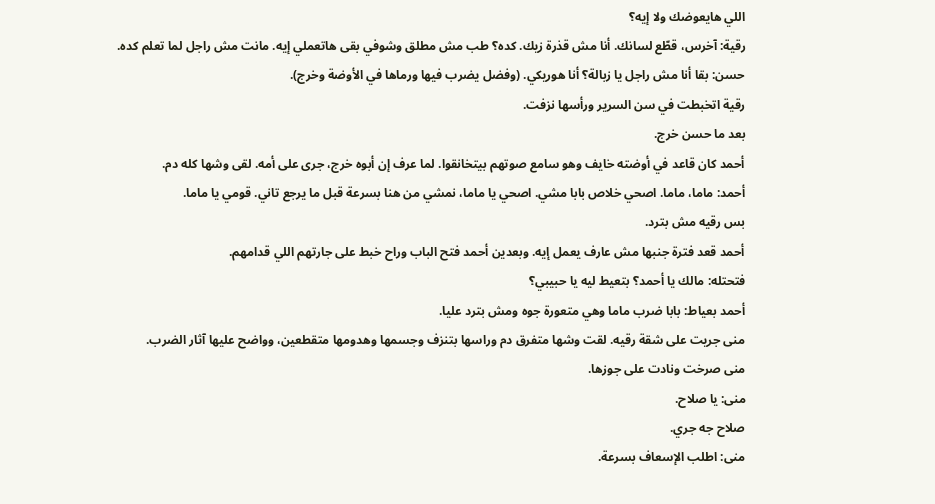اللي هايعوضك ولا إيه؟
رقية: آخرس، قطّع لسانك. أنا مش قذرة زيك. كده؟ طب مش مطلق وشوفي بقى هاتعملي إيه. مانت مش راجل لما تعلم كده.
حسن: بقا أنا مش راجل يا زبالة؟ أنا هوريكي. (وفضل يضرب فيها ورماها في الأوضة وخرج).
رقية اتخبطت في سن السرير ورأسها نزفت.
بعد ما حسن خرج.
أحمد كان قاعد في أوضته خايف وهو سامع صوتهم بيتخانقوا. لما عرف إن أبوه خرج، جرى على أمه. لقى وشها كله دم.
أحمد: ماما، ماما. اصحي خلاص بابا مشي. اصحي يا ماما، نمشي من هنا بسرعة قبل ما يرجع تاني. قومي يا ماما.
بس رقيه مش بترد.
أحمد قعد فترة جنبها مش عارف يعمل إيه. وبعدين أحمد فتح الباب وراح خبط على جارتهم اللي قدامهم.
فتحتله: مالك يا أحمد؟ بتعيط ليه يا حبيبي؟
أحمد بعياط: بابا ضرب ماما وهي متعورة جوه ومش بترد عليا.
منى جريت على شقة رقيه. لقت وشها متفرق دم وراسها بتنزف وجسمها وهدومها متقطعين، وواضح عليها آثار الضرب.
منى صرخت ونادت على جوزها.
منى: يا صلاح.
صلاح جه جري.
منى: اطلب الإسعاف بسرعة.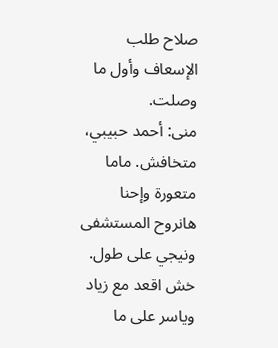صلاح طلب الإسعاف وأول ما وصلت.
منى: أحمد حبيبي، متخافش. ماما متعورة وإحنا هانروح المستشفى ونيجي على طول. خش اقعد مع زياد وياسر على ما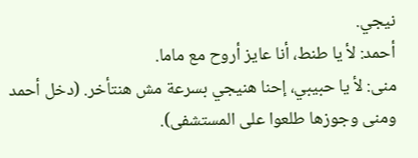نيجي.
أحمد: لأ يا طنط، أنا عايز أروح مع ماما.
منى: لأ يا حبيبي، إحنا هنيجي بسرعة مش هنتأخر. (دخل أحمد ومنى وجوزها طلعوا على المستشفى).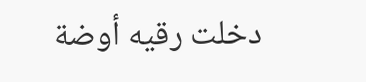دخلت رقيه أوضة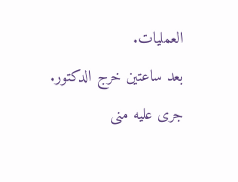العمليات.
بعد ساعتين خرج الدكتور.
جرى عليه منى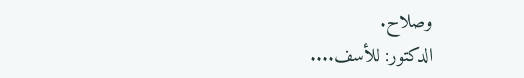وصلاح.
الدكتور: للأسف....